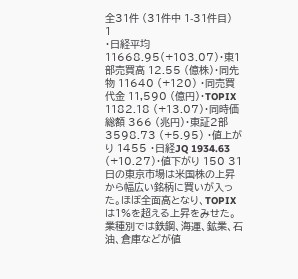全31件 (31件中 1-31件目)
1
・日経平均 11668.95(+103.07)・東1部売買高 12.55 (億株)・同先物 11640 (+120) ・同売買代金 11,590 (億円)・TOPIX 1182.18 (+13.07)・同時価総額 366 (兆円)・東証2部 3598.73 (+5.95) ・値上がり 1455 ・日経JQ 1934.63 (+10.27)・値下がり 150 31日の東京市場は米国株の上昇から幅広い銘柄に買いが入った。ほぼ全面高となり、TOPIXは1%を超える上昇をみせた。業種別では鉄鋼、海運、鉱業、石油、倉庫などが値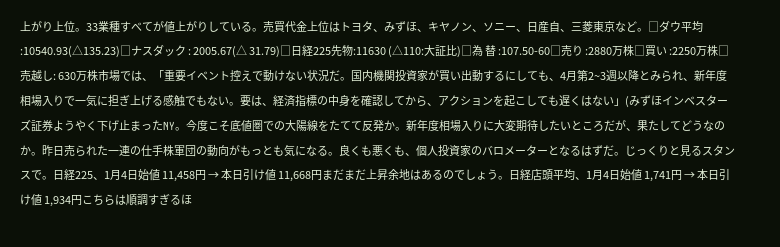上がり上位。33業種すべてが値上がりしている。売買代金上位はトヨタ、みずほ、キヤノン、ソニー、日産自、三菱東京など。□ダウ平均 :10540.93(△135.23)□ナスダック : 2005.67(△ 31.79)□日経225先物:11630 (△110:大証比)□為 替 :107.50-60□売り :2880万株□買い :2250万株□売越し: 630万株市場では、「重要イベント控えで動けない状況だ。国内機関投資家が買い出動するにしても、4月第2~3週以降とみられ、新年度相場入りで一気に担ぎ上げる感触でもない。要は、経済指標の中身を確認してから、アクションを起こしても遅くはない」(みずほインベスターズ証券ようやく下げ止まったNY。今度こそ底値圏での大陽線をたてて反発か。新年度相場入りに大変期待したいところだが、果たしてどうなのか。昨日売られた一連の仕手株軍団の動向がもっとも気になる。良くも悪くも、個人投資家のバロメーターとなるはずだ。じっくりと見るスタンスで。日経225、1月4日始値 11,458円 → 本日引け値 11,668円まだまだ上昇余地はあるのでしょう。日経店頭平均、1月4日始値 1,741円 → 本日引け値 1,934円こちらは順調すぎるほ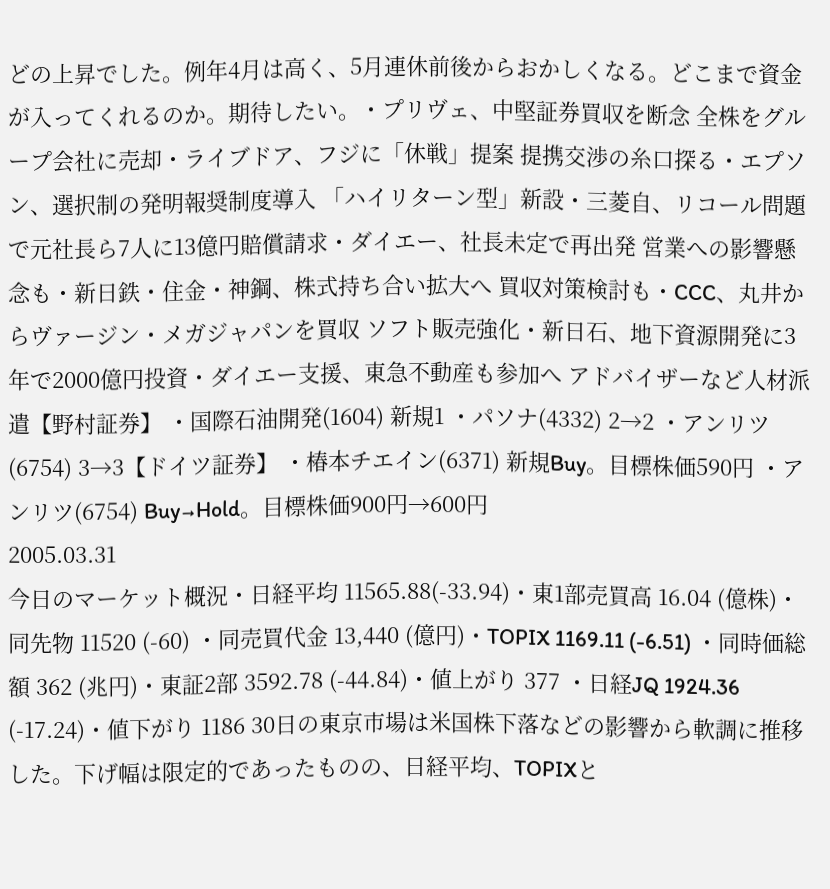どの上昇でした。例年4月は高く、5月連休前後からおかしくなる。どこまで資金が入ってくれるのか。期待したい。・プリヴェ、中堅証券買収を断念 全株をグループ会社に売却・ライブドア、フジに「休戦」提案 提携交渉の糸口探る・エプソン、選択制の発明報奨制度導入 「ハイリターン型」新設・三菱自、リコール問題で元社長ら7人に13億円賠償請求・ダイエー、社長未定で再出発 営業への影響懸念も・新日鉄・住金・神鋼、株式持ち合い拡大へ 買収対策検討も・CCC、丸井からヴァージン・メガジャパンを買収 ソフト販売強化・新日石、地下資源開発に3年で2000億円投資・ダイエー支援、東急不動産も参加へ アドバイザーなど人材派遣【野村証券】 ・国際石油開発(1604) 新規1 ・パソナ(4332) 2→2 ・アンリツ(6754) 3→3【ドイツ証券】 ・椿本チエイン(6371) 新規Buy。目標株価590円 ・アンリツ(6754) Buy→Hold。目標株価900円→600円
2005.03.31
今日のマーケット概況・日経平均 11565.88(-33.94)・東1部売買高 16.04 (億株)・同先物 11520 (-60) ・同売買代金 13,440 (億円)・TOPIX 1169.11 (-6.51) ・同時価総額 362 (兆円)・東証2部 3592.78 (-44.84)・値上がり 377 ・日経JQ 1924.36 (-17.24)・値下がり 1186 30日の東京市場は米国株下落などの影響から軟調に推移した。下げ幅は限定的であったものの、日経平均、TOPIXと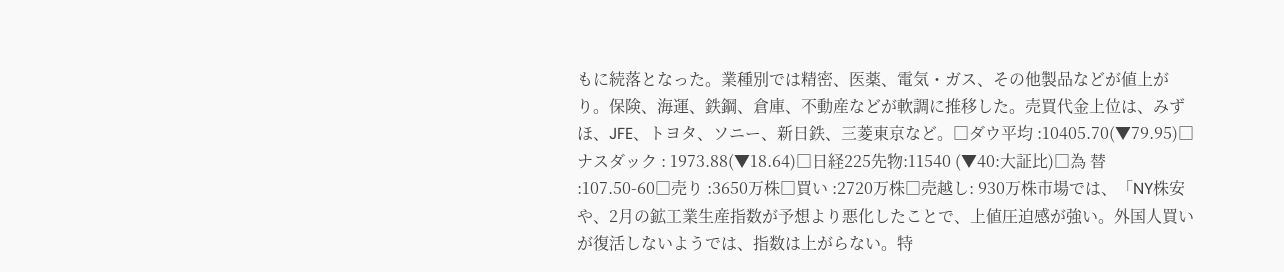もに続落となった。業種別では精密、医薬、電気・ガス、その他製品などが値上がり。保険、海運、鉄鋼、倉庫、不動産などが軟調に推移した。売買代金上位は、みずほ、JFE、トヨタ、ソニー、新日鉄、三菱東京など。□ダウ平均 :10405.70(▼79.95)□ナスダック : 1973.88(▼18.64)□日経225先物:11540 (▼40:大証比)□為 替 :107.50-60□売り :3650万株□買い :2720万株□売越し: 930万株市場では、「NY株安や、2月の鉱工業生産指数が予想より悪化したことで、上値圧迫感が強い。外国人買いが復活しないようでは、指数は上がらない。特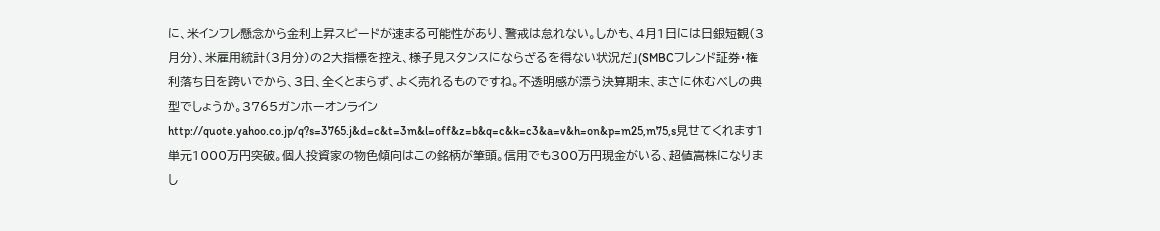に、米インフレ懸念から金利上昇スピードが速まる可能性があり、警戒は怠れない。しかも、4月1日には日銀短観(3月分)、米雇用統計(3月分)の2大指標を控え、様子見スタンスにならざるを得ない状況だ」(SMBCフレンド証券・権利落ち日を跨いでから、3日、全くとまらず、よく売れるものですね。不透明感が漂う決算期末、まさに休むべしの典型でしょうか。3765ガンホーオンラインhttp://quote.yahoo.co.jp/q?s=3765.j&d=c&t=3m&l=off&z=b&q=c&k=c3&a=v&h=on&p=m25,m75,s見せてくれます1単元1000万円突破。個人投資家の物色傾向はこの銘柄が筆頭。信用でも300万円現金がいる、超値嵩株になりまし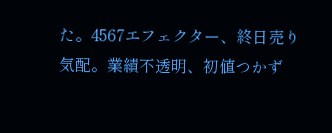た。4567エフェクター、終日売り気配。業績不透明、初値つかず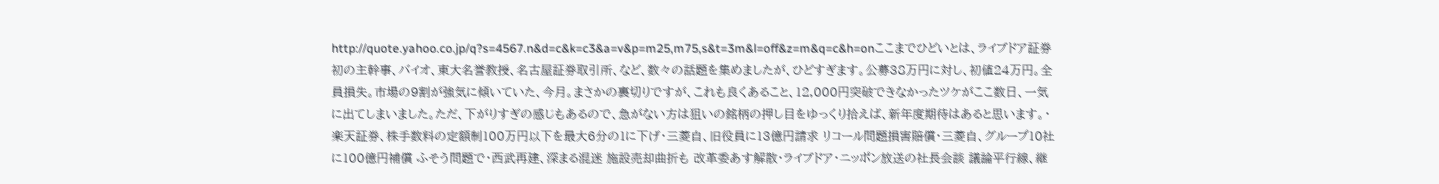http://quote.yahoo.co.jp/q?s=4567.n&d=c&k=c3&a=v&p=m25,m75,s&t=3m&l=off&z=m&q=c&h=onここまでひどいとは、ライブドア証券初の主幹事、バイオ、東大名誉教授、名古屋証券取引所、など、数々の話題を集めましたが、ひどすぎます。公募38万円に対し、初値24万円。全員損失。市場の9割が強気に傾いていた、今月。まさかの裏切りですが、これも良くあること、12,000円突破できなかったツケがここ数日、一気に出てしまいました。ただ、下がりすぎの感じもあるので、急がない方は狙いの銘柄の押し目をゆっくり拾えば、新年度期待はあると思います。・楽天証券、株手数料の定額制100万円以下を最大6分の1に下げ・三菱自、旧役員に13億円請求 リコール問題損害賠償・三菱自、グループ10社に100億円補償 ふそう問題で・西武再建、深まる混迷 施設売却曲折も 改革委あす解散・ライブドア・ニッポン放送の社長会談 議論平行線、継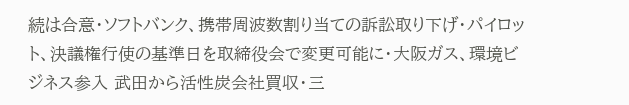続は合意・ソフトバンク、携帯周波数割り当ての訴訟取り下げ・パイロット、決議権行使の基準日を取締役会で変更可能に・大阪ガス、環境ビジネス参入 武田から活性炭会社買収・三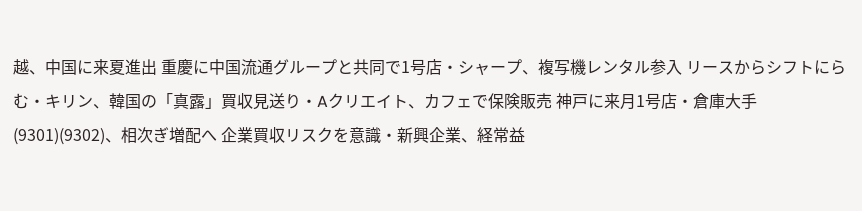越、中国に来夏進出 重慶に中国流通グループと共同で1号店・シャープ、複写機レンタル参入 リースからシフトにらむ・キリン、韓国の「真露」買収見送り・Aクリエイト、カフェで保険販売 神戸に来月1号店・倉庫大手(9301)(9302)、相次ぎ増配へ 企業買収リスクを意識・新興企業、経常益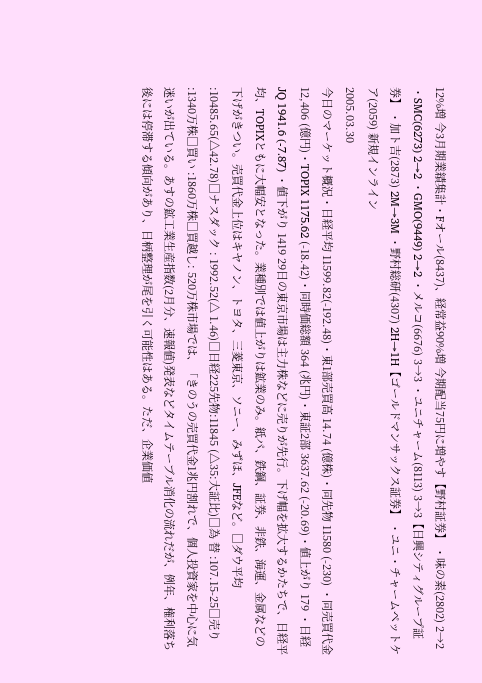12%増 今3月期業績集計・Fオール(8437)、経常益90%増 今期配当75円に増やす【野村証券】 ・味の素(2802) 2→2 ・SMC(6273) 2→2 ・GMO(9449) 2→2 ・メルコ(6676) 3→3 ・ユニチャーム(8113) 3→3【日興シティグループ証券】 ・加ト吉(2873) 2M→3M ・野村総研(4307) 2H→1H【ゴールドマンサックス証券】 ・ユニ・チャームペットケア(2059) 新規インライン
2005.03.30
今日のマーケット概況・日経平均 11599.82(-192.48)・東1部売買高 14.74 (億株)・同先物 11580 (-230) ・同売買代金 12,406 (億円)・TOPIX 1175.62 (-18.42)・同時価総額 364 (兆円)・東証2部 3637.62 (-20.69)・値上がり 179 ・日経JQ 1941.6 (-7.87) ・値下がり 1419 29日の東京市場は主力株などに売りが先行。下げ幅を拡大するかたちで、日経平均、TOPIXともに大幅安となった。業種別では値上がりは鉱業のみ。紙パ、鉄鋼、証券、非鉄、海運、金属などの下げがきつい。売買代金上位はキヤノン、トヨタ、三菱東京、ソニー、みずほ、JFEなど。□ダウ平均 :10485.65(△42.78)□ナスダック : 1992.52(△ 1.46)□日経225先物:11845 (△35:大証比)□為 替 :107.15-25□売り :1340万株□買い :1860万株□買越し: 520万株市場では、「きのうの売買代金1兆円割れで、個人投資家を中心に気迷いが出ている。あすの鉱工業生産指数(2月分、速報値)発表などタイムテーブル消化の流れだが、例年、権利落ち後には停滞する傾向があり、日柄整理が尾を引く可能性はある。ただ、企業価値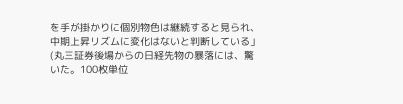を手が掛かりに個別物色は継続すると見られ、中期上昇リズムに変化はないと判断している」(丸三証券後場からの日経先物の暴落には、驚いた。100枚単位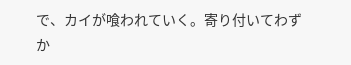で、カイが喰われていく。寄り付いてわずか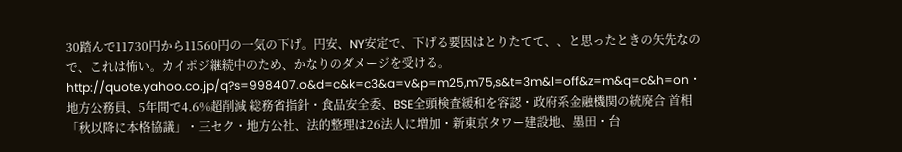30踏んで11730円から11560円の一気の下げ。円安、NY安定で、下げる要因はとりたてて、、と思ったときの矢先なので、これは怖い。カイポジ継続中のため、かなりのダメージを受ける。http://quote.yahoo.co.jp/q?s=998407.o&d=c&k=c3&a=v&p=m25,m75,s&t=3m&l=off&z=m&q=c&h=on・地方公務員、5年間で4.6%超削減 総務省指針・食品安全委、BSE全頭検査緩和を容認・政府系金融機関の統廃合 首相「秋以降に本格協議」・三セク・地方公社、法的整理は26法人に増加・新東京タワー建設地、墨田・台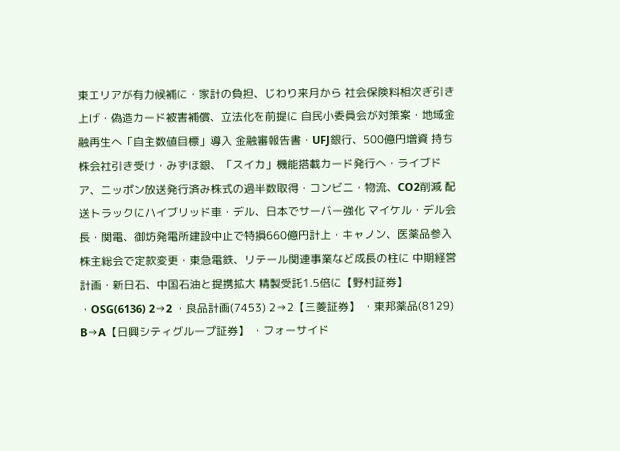東エリアが有力候補に・家計の負担、じわり来月から 社会保険料相次ぎ引き上げ・偽造カード被害補償、立法化を前提に 自民小委員会が対策案・地域金融再生へ「自主数値目標」導入 金融審報告書・UFJ銀行、500億円増資 持ち株会社引き受け・みずほ銀、「スイカ」機能搭載カード発行へ・ライブドア、ニッポン放送発行済み株式の過半数取得・コンビニ・物流、CO2削減 配送トラックにハイブリッド車・デル、日本でサーバー強化 マイケル・デル会長・関電、御坊発電所建設中止で特損660億円計上・キャノン、医薬品参入 株主総会で定款変更・東急電鉄、リテール関連事業など成長の柱に 中期経営計画・新日石、中国石油と提携拡大 精製受託1.5倍に【野村証券】 ・OSG(6136) 2→2 ・良品計画(7453) 2→2【三菱証券】 ・東邦薬品(8129) B→A【日興シティグループ証券】 ・フォーサイド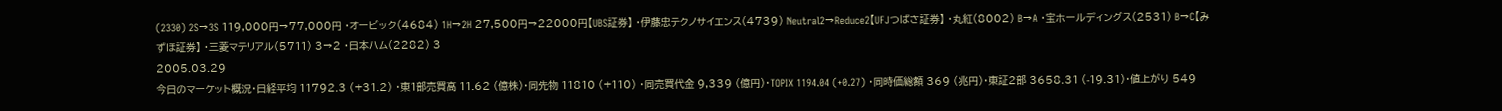(2330) 2S→3S 119,000円→77,000円 ・オービック(4684) 1H→2H 27,500円→22000円【UBS証券】 ・伊藤忠テクノサイエンス(4739) Neutral2→Reduce2【UFJつばさ証券】 ・丸紅(8002) B→A ・宝ホールディングス(2531) B→C【みずほ証券】 ・三菱マテリアル(5711) 3→2 ・日本ハム(2282) 3
2005.03.29
今日のマーケット概況・日経平均 11792.3 (+31.2) ・東1部売買高 11.62 (億株)・同先物 11810 (+110) ・同売買代金 9,339 (億円)・TOPIX 1194.04 (+0.27) ・同時価総額 369 (兆円)・東証2部 3658.31 (-19.31)・値上がり 549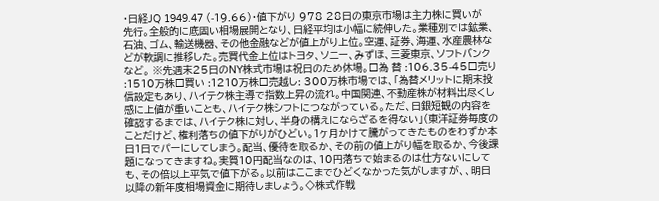・日経JQ 1949.47 (-19.66)・値下がり 978 28日の東京市場は主力株に買いが先行。全般的に底固い相場展開となり、日経平均は小幅に続伸した。業種別では鉱業、石油、ゴム、輸送機器、その他金融などが値上がり上位。空運、証券、海運、水産農林などが軟調に推移した。売買代金上位はトヨタ、ソニー、みずほ、三菱東京、ソフトバンクなど。 ※先週末25日のNY株式市場は祝日のため休場。□為 替 :106.35-45□売り :1510万株□買い :1210万株□売越し: 300万株市場では、「為替メリットに期末投信設定もあり、ハイテク株主導で指数上昇の流れ。中国関連、不動産株が材料出尽くし感に上値が重いことも、ハイテク株シフトにつながっている。ただ、日銀短観の内容を確認するまでは、ハイテク株に対し、半身の構えにならざるを得ない」(東洋証券毎度のことだけど、権利落ちの値下がりがひどい。1ヶ月かけて騰がってきたものをわずか本日1日でパーにしてしまう。配当、優待を取るか、その前の値上がり幅を取るか、今後課題になってきますね。実質10円配当なのは、10円落ちで始まるのは仕方ないにしても、その倍以上平気で値下がる。以前はここまでひどくなかった気がしますが、、明日以降の新年度相場資金に期待しましょう。◇株式作戦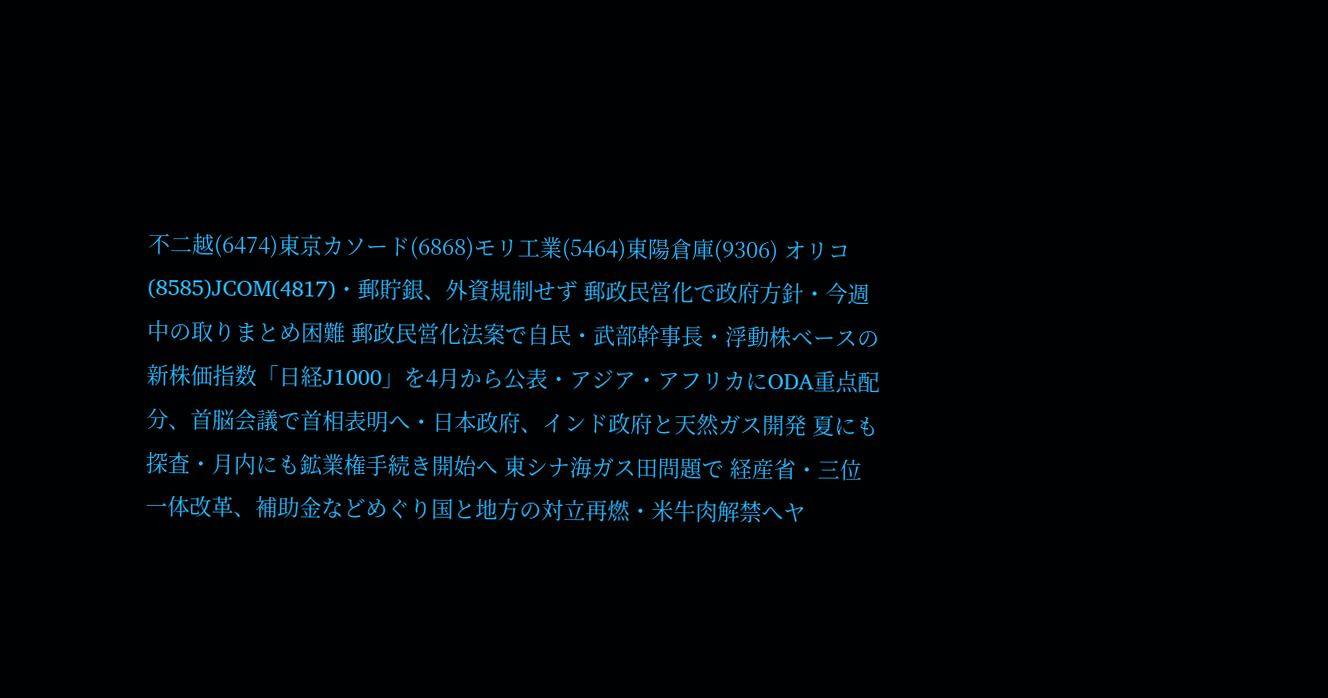不二越(6474)東京カソード(6868)モリ工業(5464)東陽倉庫(9306) オリコ(8585)JCOM(4817)・郵貯銀、外資規制せず 郵政民営化で政府方針・今週中の取りまとめ困難 郵政民営化法案で自民・武部幹事長・浮動株ベースの新株価指数「日経J1000」を4月から公表・アジア・アフリカにODA重点配分、首脳会議で首相表明へ・日本政府、インド政府と天然ガス開発 夏にも探査・月内にも鉱業権手続き開始へ 東シナ海ガス田問題で 経産省・三位一体改革、補助金などめぐり国と地方の対立再燃・米牛肉解禁へヤ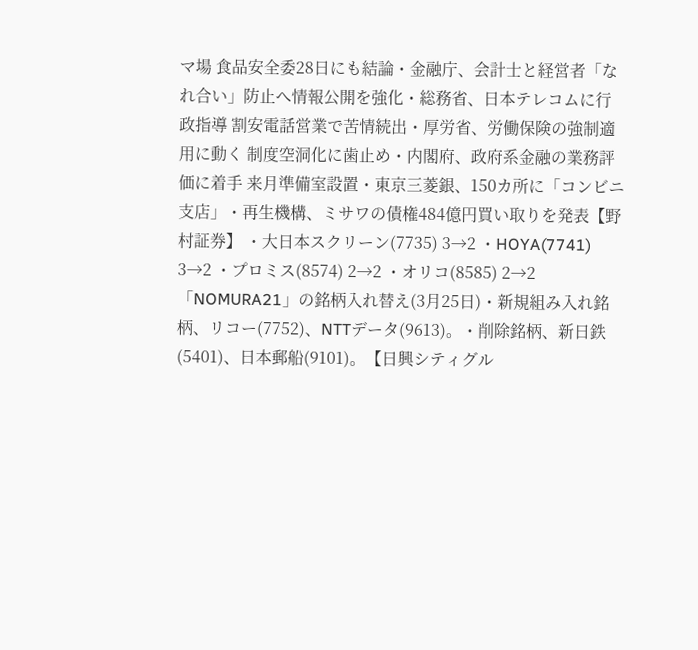マ場 食品安全委28日にも結論・金融庁、会計士と経営者「なれ合い」防止へ情報公開を強化・総務省、日本テレコムに行政指導 割安電話営業で苦情続出・厚労省、労働保険の強制適用に動く 制度空洞化に歯止め・内閣府、政府系金融の業務評価に着手 来月準備室設置・東京三菱銀、150カ所に「コンビニ支店」・再生機構、ミサワの債権484億円買い取りを発表【野村証券】 ・大日本スクリーン(7735) 3→2 ・HOYA(7741) 3→2 ・プロミス(8574) 2→2 ・オリコ(8585) 2→2「NOMURA21」の銘柄入れ替え(3月25日)・新規組み入れ銘柄、リコー(7752)、NTTデータ(9613)。・削除銘柄、新日鉄(5401)、日本郵船(9101)。【日興シティグル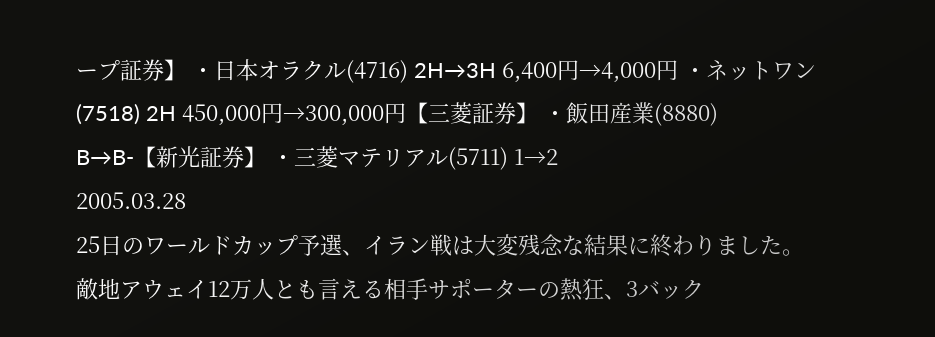ープ証券】 ・日本オラクル(4716) 2H→3H 6,400円→4,000円 ・ネットワン(7518) 2H 450,000円→300,000円【三菱証券】 ・飯田産業(8880) B→B-【新光証券】 ・三菱マテリアル(5711) 1→2
2005.03.28
25日のワールドカップ予選、イラン戦は大変残念な結果に終わりました。敵地アウェイ12万人とも言える相手サポーターの熱狂、3バック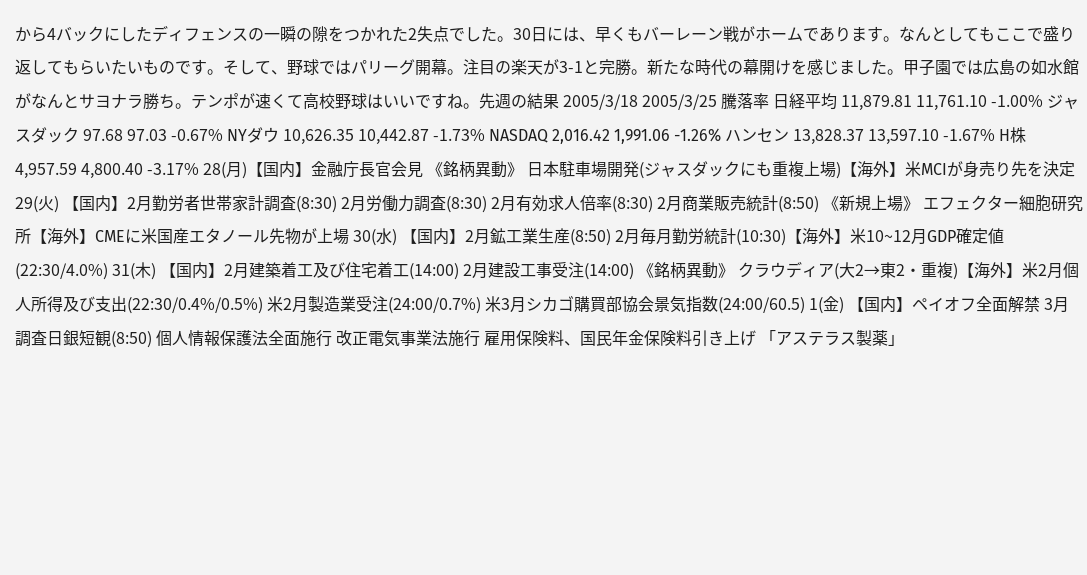から4バックにしたディフェンスの一瞬の隙をつかれた2失点でした。30日には、早くもバーレーン戦がホームであります。なんとしてもここで盛り返してもらいたいものです。そして、野球ではパリーグ開幕。注目の楽天が3-1と完勝。新たな時代の幕開けを感じました。甲子園では広島の如水館がなんとサヨナラ勝ち。テンポが速くて高校野球はいいですね。先週の結果 2005/3/18 2005/3/25 騰落率 日経平均 11,879.81 11,761.10 -1.00% ジャスダック 97.68 97.03 -0.67% NYダウ 10,626.35 10,442.87 -1.73% NASDAQ 2,016.42 1,991.06 -1.26% ハンセン 13,828.37 13,597.10 -1.67% H株 4,957.59 4,800.40 -3.17% 28(月)【国内】金融庁長官会見 《銘柄異動》 日本駐車場開発(ジャスダックにも重複上場)【海外】米MCIが身売り先を決定 29(火) 【国内】2月勤労者世帯家計調査(8:30) 2月労働力調査(8:30) 2月有効求人倍率(8:30) 2月商業販売統計(8:50) 《新規上場》 エフェクター細胞研究所【海外】CMEに米国産エタノール先物が上場 30(水) 【国内】2月鉱工業生産(8:50) 2月毎月勤労統計(10:30)【海外】米10~12月GDP確定値(22:30/4.0%) 31(木) 【国内】2月建築着工及び住宅着工(14:00) 2月建設工事受注(14:00) 《銘柄異動》 クラウディア(大2→東2・重複)【海外】米2月個人所得及び支出(22:30/0.4%/0.5%) 米2月製造業受注(24:00/0.7%) 米3月シカゴ購買部協会景気指数(24:00/60.5) 1(金) 【国内】ペイオフ全面解禁 3月調査日銀短観(8:50) 個人情報保護法全面施行 改正電気事業法施行 雇用保険料、国民年金保険料引き上げ 「アステラス製薬」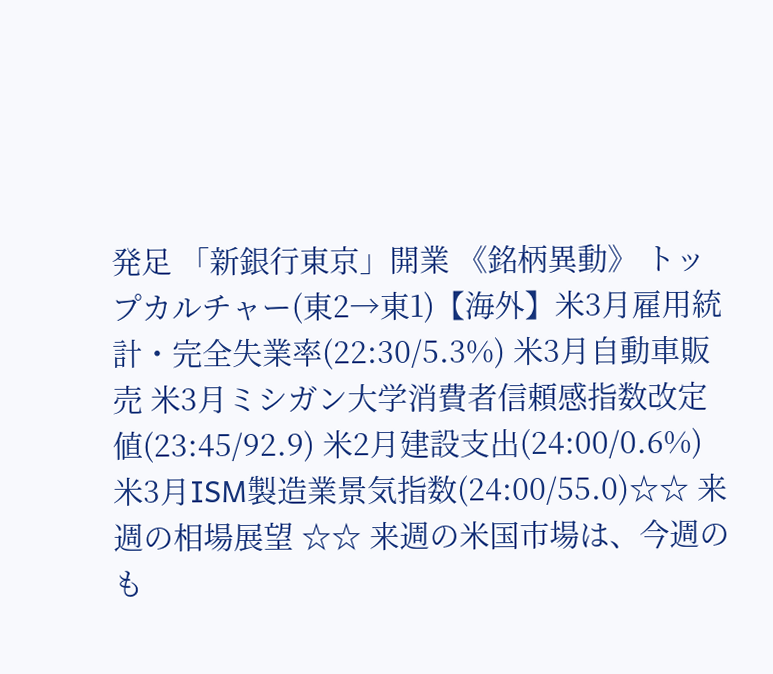発足 「新銀行東京」開業 《銘柄異動》 トップカルチャー(東2→東1)【海外】米3月雇用統計・完全失業率(22:30/5.3%) 米3月自動車販売 米3月ミシガン大学消費者信頼感指数改定値(23:45/92.9) 米2月建設支出(24:00/0.6%) 米3月ISM製造業景気指数(24:00/55.0)☆☆ 来週の相場展望 ☆☆ 来週の米国市場は、今週のも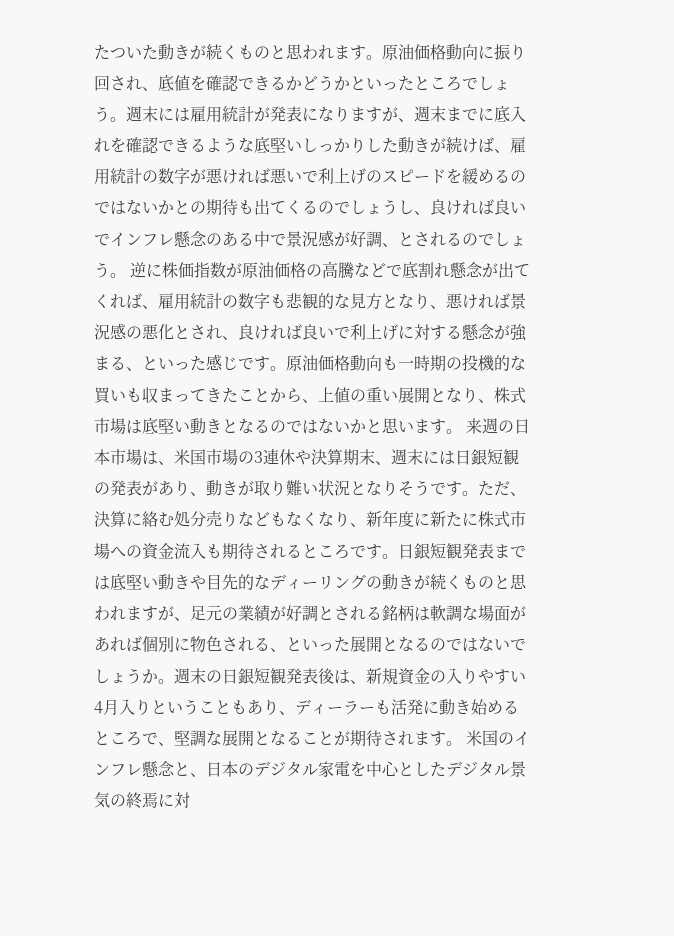たついた動きが続くものと思われます。原油価格動向に振り回され、底値を確認できるかどうかといったところでしょう。週末には雇用統計が発表になりますが、週末までに底入れを確認できるような底堅いしっかりした動きが続けば、雇用統計の数字が悪ければ悪いで利上げのスピードを緩めるのではないかとの期待も出てくるのでしょうし、良ければ良いでインフレ懸念のある中で景況感が好調、とされるのでしょう。 逆に株価指数が原油価格の高騰などで底割れ懸念が出てくれば、雇用統計の数字も悲観的な見方となり、悪ければ景況感の悪化とされ、良ければ良いで利上げに対する懸念が強まる、といった感じです。原油価格動向も一時期の投機的な買いも収まってきたことから、上値の重い展開となり、株式市場は底堅い動きとなるのではないかと思います。 来週の日本市場は、米国市場の3連休や決算期末、週末には日銀短観の発表があり、動きが取り難い状況となりそうです。ただ、決算に絡む処分売りなどもなくなり、新年度に新たに株式市場への資金流入も期待されるところです。日銀短観発表までは底堅い動きや目先的なディーリングの動きが続くものと思われますが、足元の業績が好調とされる銘柄は軟調な場面があれば個別に物色される、といった展開となるのではないでしょうか。週末の日銀短観発表後は、新規資金の入りやすい4月入りということもあり、ディーラーも活発に動き始めるところで、堅調な展開となることが期待されます。 米国のインフレ懸念と、日本のデジタル家電を中心としたデジタル景気の終焉に対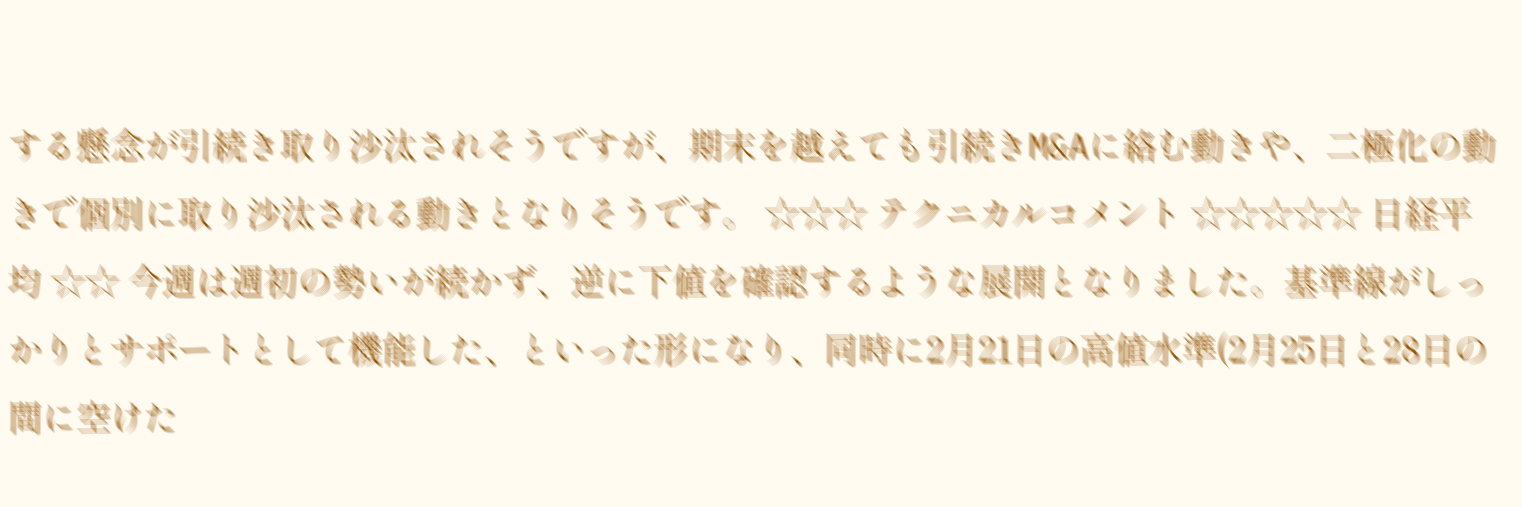する懸念が引続き取り沙汰されそうですが、期末を越えても引続きM&Aに絡む動きや、二極化の動きで個別に取り沙汰される動きとなりそうです。 ☆☆☆ テクニカルコメント ☆☆☆☆☆ 日経平均 ☆☆ 今週は週初の勢いが続かず、逆に下値を確認するような展開となりました。基準線がしっかりとサポートとして機能した、といった形になり、同時に2月21日の高値水準(2月25日と28日の間に空けた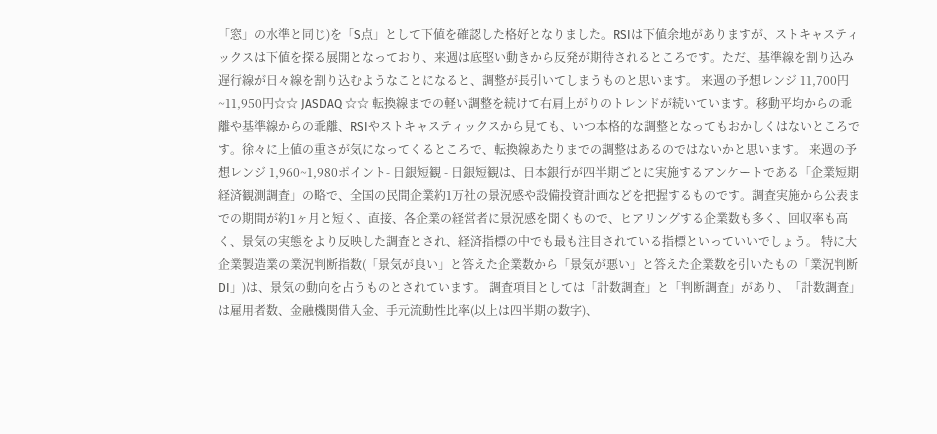「窓」の水準と同じ)を「S点」として下値を確認した格好となりました。RSIは下値余地がありますが、ストキャスティックスは下値を探る展開となっており、来週は底堅い動きから反発が期待されるところです。ただ、基準線を割り込み遅行線が日々線を割り込むようなことになると、調整が長引いてしまうものと思います。 来週の予想レンジ 11,700円~11,950円☆☆ JASDAQ ☆☆ 転換線までの軽い調整を続けて右肩上がりのトレンドが続いています。移動平均からの乖離や基準線からの乖離、RSIやストキャスティックスから見ても、いつ本格的な調整となってもおかしくはないところです。徐々に上値の重さが気になってくるところで、転換線あたりまでの調整はあるのではないかと思います。 来週の予想レンジ 1,960~1,980ポイント- 日銀短観 - 日銀短観は、日本銀行が四半期ごとに実施するアンケートである「企業短期経済観測調査」の略で、全国の民間企業約1万社の景況感や設備投資計画などを把握するものです。調査実施から公表までの期間が約1ヶ月と短く、直接、各企業の経営者に景況感を聞くもので、ヒアリングする企業数も多く、回収率も高く、景気の実態をより反映した調査とされ、経済指標の中でも最も注目されている指標といっていいでしょう。 特に大企業製造業の業況判断指数(「景気が良い」と答えた企業数から「景気が悪い」と答えた企業数を引いたもの「業況判断DI」)は、景気の動向を占うものとされています。 調査項目としては「計数調査」と「判断調査」があり、「計数調査」は雇用者数、金融機関借入金、手元流動性比率(以上は四半期の数字)、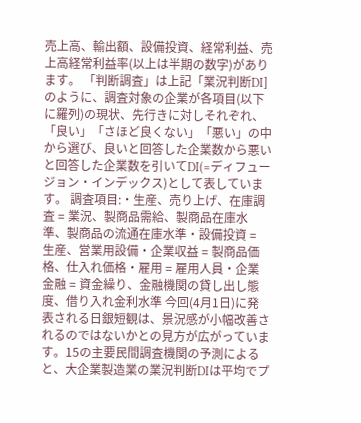売上高、輸出額、設備投資、経常利益、売上高経常利益率(以上は半期の数字)があります。 「判断調査」は上記「業況判断DI]のように、調査対象の企業が各項目(以下に羅列)の現状、先行きに対しそれぞれ、「良い」「さほど良くない」「悪い」の中から選び、良いと回答した企業数から悪いと回答した企業数を引いてDI(=ディフュージョン・インデックス)として表しています。 調査項目:・生産、売り上げ、在庫調査 = 業況、製商品需給、製商品在庫水準、製商品の流通在庫水準・設備投資 = 生産、営業用設備・企業収益 = 製商品価格、仕入れ価格・雇用 = 雇用人員・企業金融 = 資金繰り、金融機関の貸し出し態度、借り入れ金利水準 今回(4月1日)に発表される日銀短観は、景況感が小幅改善されるのではないかとの見方が広がっています。15の主要民間調査機関の予測によると、大企業製造業の業況判断DIは平均でプ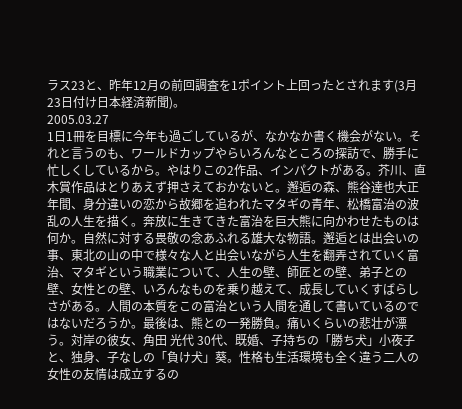ラス23と、昨年12月の前回調査を1ポイント上回ったとされます(3月23日付け日本経済新聞)。
2005.03.27
1日1冊を目標に今年も過ごしているが、なかなか書く機会がない。それと言うのも、ワールドカップやらいろんなところの探訪で、勝手に忙しくしているから。やはりこの2作品、インパクトがある。芥川、直木賞作品はとりあえず押さえておかないと。邂逅の森、熊谷達也大正年間、身分違いの恋から故郷を追われたマタギの青年、松橋富治の波乱の人生を描く。奔放に生きてきた富治を巨大熊に向かわせたものは何か。自然に対する畏敬の念あふれる雄大な物語。邂逅とは出会いの事、東北の山の中で様々な人と出会いながら人生を翻弄されていく富治、マタギという職業について、人生の壁、師匠との壁、弟子との壁、女性との壁、いろんなものを乗り越えて、成長していくすばらしさがある。人間の本質をこの富治という人間を通して書いているのではないだろうか。最後は、熊との一発勝負。痛いくらいの悲壮が漂う。対岸の彼女、角田 光代 30代、既婚、子持ちの「勝ち犬」小夜子と、独身、子なしの「負け犬」葵。性格も生活環境も全く違う二人の女性の友情は成立するの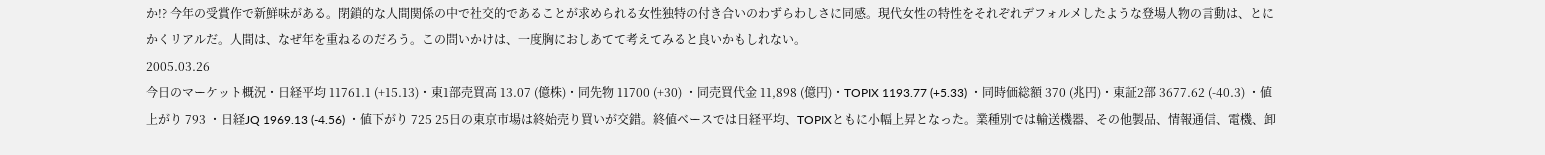か!? 今年の受賞作で新鮮味がある。閉鎖的な人間関係の中で社交的であることが求められる女性独特の付き合いのわずらわしさに同感。現代女性の特性をそれぞれデフォルメしたような登場人物の言動は、とにかくリアルだ。人間は、なぜ年を重ねるのだろう。この問いかけは、一度胸におしあてて考えてみると良いかもしれない。
2005.03.26
今日のマーケット概況・日経平均 11761.1 (+15.13)・東1部売買高 13.07 (億株)・同先物 11700 (+30) ・同売買代金 11,898 (億円)・TOPIX 1193.77 (+5.33) ・同時価総額 370 (兆円)・東証2部 3677.62 (-40.3) ・値上がり 793 ・日経JQ 1969.13 (-4.56) ・値下がり 725 25日の東京市場は終始売り買いが交錯。終値ベースでは日経平均、TOPIXともに小幅上昇となった。業種別では輸送機器、その他製品、情報通信、電機、卸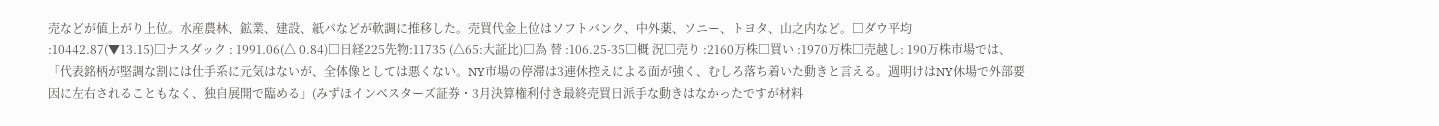売などが値上がり上位。水産農林、鉱業、建設、紙パなどが軟調に推移した。売買代金上位はソフトバンク、中外薬、ソニー、トヨタ、山之内など。□ダウ平均 :10442.87(▼13.15)□ナスダック : 1991.06(△ 0.84)□日経225先物:11735 (△65:大証比)□為 替 :106.25-35□概 況□売り :2160万株□買い :1970万株□売越し: 190万株市場では、「代表銘柄が堅調な割には仕手系に元気はないが、全体像としては悪くない。NY市場の停滞は3連休控えによる面が強く、むしろ落ち着いた動きと言える。週明けはNY休場で外部要因に左右されることもなく、独自展開で臨める」(みずほインベスターズ証券・3月決算権利付き最終売買日派手な動きはなかったですが材料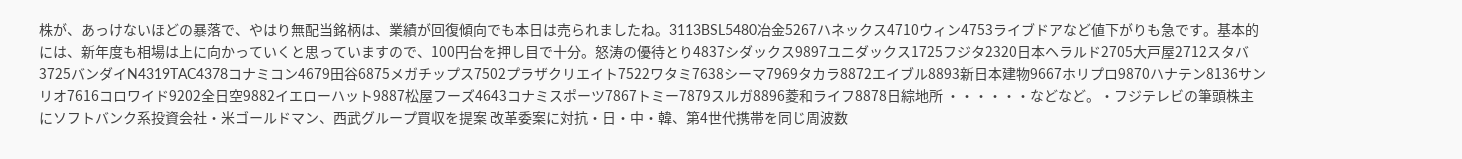株が、あっけないほどの暴落で、やはり無配当銘柄は、業績が回復傾向でも本日は売られましたね。3113BSL5480冶金5267ハネックス4710ウィン4753ライブドアなど値下がりも急です。基本的には、新年度も相場は上に向かっていくと思っていますので、100円台を押し目で十分。怒涛の優待とり4837シダックス9897ユニダックス1725フジタ2320日本ヘラルド2705大戸屋2712スタバ3725バンダイN4319TAC4378コナミコン4679田谷6875メガチップス7502プラザクリエイト7522ワタミ7638シーマ7969タカラ8872エイブル8893新日本建物9667ホリプロ9870ハナテン8136サンリオ7616コロワイド9202全日空9882イエローハット9887松屋フーズ4643コナミスポーツ7867トミー7879スルガ8896菱和ライフ8878日綜地所 ・・・・・・などなど。・フジテレビの筆頭株主にソフトバンク系投資会社・米ゴールドマン、西武グループ買収を提案 改革委案に対抗・日・中・韓、第4世代携帯を同じ周波数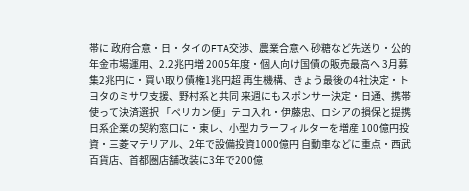帯に 政府合意・日・タイのFTA交渉、農業合意へ 砂糖など先送り・公的年金市場運用、2.2兆円増 2005年度・個人向け国債の販売最高へ 3月募集2兆円に・買い取り債権1兆円超 再生機構、きょう最後の4社決定・トヨタのミサワ支援、野村系と共同 来週にもスポンサー決定・日通、携帯使って決済選択 「ペリカン便」テコ入れ・伊藤忠、ロシアの損保と提携 日系企業の契約窓口に・東レ、小型カラーフィルターを増産 100億円投資・三菱マテリアル、2年で設備投資1000億円 自動車などに重点・西武百貨店、首都圏店舗改装に3年で200億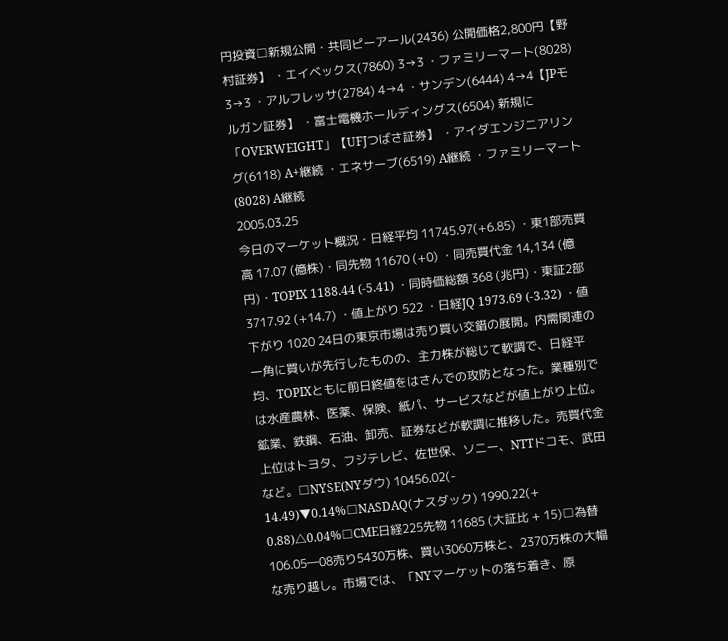円投資□新規公開・共同ピーアール(2436) 公開価格2,800円【野村証券】 ・エイベックス(7860) 3→3 ・ファミリーマート(8028) 3→3 ・アルフレッサ(2784) 4→4 ・サンデン(6444) 4→4【JPモルガン証券】 ・富士電機ホールディングス(6504) 新規に「OVERWEIGHT」【UFJつばさ証券】 ・アイダエンジニアリング(6118) A+継続 ・エネサーブ(6519) A継続 ・ファミリーマート(8028) A継続
2005.03.25
今日のマーケット概況・日経平均 11745.97(+6.85) ・東1部売買高 17.07 (億株)・同先物 11670 (+0) ・同売買代金 14,134 (億円)・TOPIX 1188.44 (-5.41) ・同時価総額 368 (兆円)・東証2部 3717.92 (+14.7) ・値上がり 522 ・日経JQ 1973.69 (-3.32) ・値下がり 1020 24日の東京市場は売り買い交錯の展開。内需関連の一角に買いが先行したものの、主力株が総じて軟調で、日経平均、TOPIXともに前日終値をはさんでの攻防となった。業種別では水産農林、医薬、保険、紙パ、サービスなどが値上がり上位。鉱業、鉄鋼、石油、卸売、証券などが軟調に推移した。売買代金上位はトヨタ、フジテレビ、佐世保、ソニー、NTTドコモ、武田など。□NYSE(NYダウ) 10456.02(- 14.49)▼0.14%□NASDAQ(ナスダック) 1990.22(+ 0.88)△0.04%□CME日経225先物 11685 (大証比 + 15)□為替 106.05―08売り5430万株、買い3060万株と、2370万株の大幅な売り越し。市場では、「NYマーケットの落ち着き、原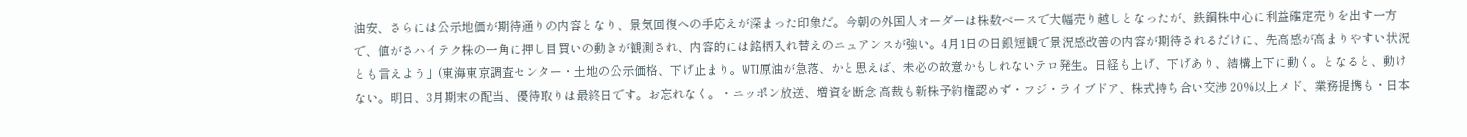油安、さらには公示地価が期待通りの内容となり、景気回復への手応えが深まった印象だ。今朝の外国人オーダーは株数ベースで大幅売り越しとなったが、鉄鋼株中心に利益確定売りを出す一方で、値がさハイテク株の一角に押し目買いの動きが観測され、内容的には銘柄入れ替えのニュアンスが強い。4月1日の日銀短観で景況感改善の内容が期待されるだけに、先高感が高まりやすい状況とも言えよう」(東海東京調査センター・土地の公示価格、下げ止まり。WTI原油が急落、かと思えば、未必の故意かもしれないテロ発生。日経も上げ、下げあり、結構上下に動く。となると、動けない。明日、3月期末の配当、優待取りは最終日です。お忘れなく。・ニッポン放送、増資を断念 高裁も新株予約権認めず・フジ・ライブドア、株式持ち合い交渉 20%以上メド、業務提携も・日本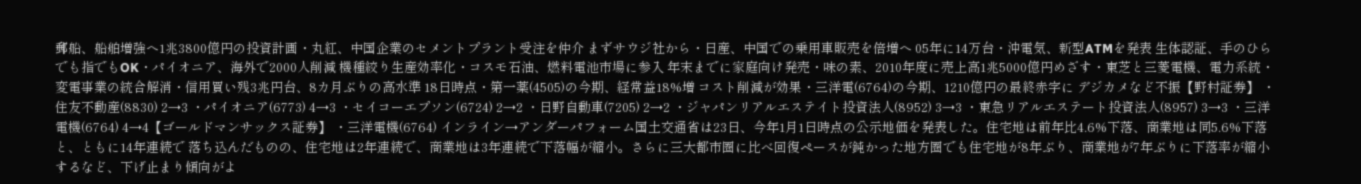郵船、船舶増強へ1兆3800億円の投資計画・丸紅、中国企業のセメントプラント受注を仲介 まずサウジ社から・日産、中国での乗用車販売を倍増へ 05年に14万台・沖電気、新型ATMを発表 生体認証、手のひらでも指でもOK・パイオニア、海外で2000人削減 機種絞り生産効率化・コスモ石油、燃料電池市場に参入 年末までに家庭向け発売・味の素、2010年度に売上高1兆5000億円めざす・東芝と三菱電機、電力系統・変電事業の統合解消・信用買い残3兆円台、8カ月ぶりの高水準 18日時点・第一薬(4505)の今期、経常益18%増 コスト削減が効果・三洋電(6764)の今期、1210億円の最終赤字に デジカメなど不振【野村証券】 ・住友不動産(8830) 2→3 ・パイオニア(6773) 4→3 ・セイコーエプソン(6724) 2→2 ・日野自動車(7205) 2→2 ・ジャパンリアルエステイト投資法人(8952) 3→3 ・東急リアルエステート投資法人(8957) 3→3 ・三洋電機(6764) 4→4【ゴールドマンサックス証券】 ・三洋電機(6764) インライン→アンダーパフォーム国土交通省は23日、今年1月1日時点の公示地価を発表した。住宅地は前年比4.6%下落、商業地は同5.6%下落と、ともに14年連続で 落ち込んだものの、住宅地は2年連続で、商業地は3年連続で下落幅が縮小。さらに三大都市圏に比べ回復ペースが鈍かった地方圏でも住宅地が8年ぶり、商業地が7年ぶりに下落率が縮小するなど、下げ止まり傾向がよ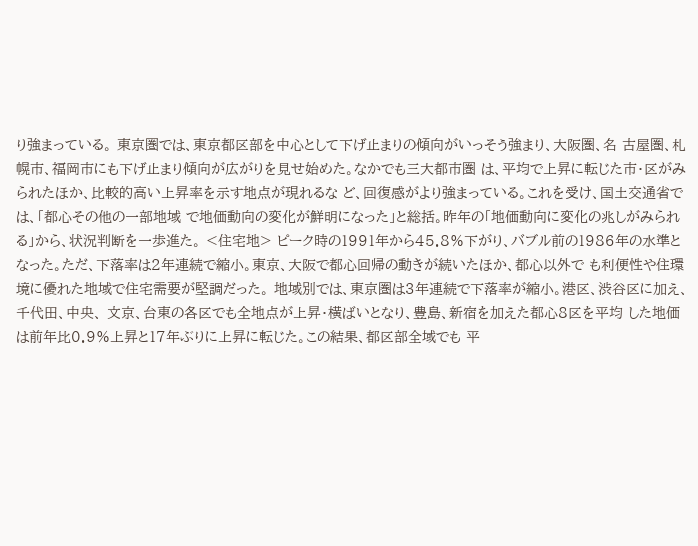り強まっている。 東京圏では、東京都区部を中心として下げ止まりの傾向がいっそう強まり、大阪圏、名 古屋圏、札幌市、福岡市にも下げ止まり傾向が広がりを見せ始めた。なかでも三大都市圏 は、平均で上昇に転じた市・区がみられたほか、比較的高い上昇率を示す地点が現れるな ど、回復感がより強まっている。これを受け、国土交通省では、「都心その他の一部地域 で地価動向の変化が鮮明になった」と総括。昨年の「地価動向に変化の兆しがみられる」から、状況判断を一歩進た。 <住宅地> ピーク時の1991年から45.8%下がり、バブル前の1986年の水準となった。ただ、下落率は2年連続で縮小。東京、大阪で都心回帰の動きが続いたほか、都心以外で も利便性や住環境に優れた地域で住宅需要が堅調だった。 地域別では、東京圏は3年連続で下落率が縮小。港区、渋谷区に加え、千代田、中央、 文京、台東の各区でも全地点が上昇・横ばいとなり、豊島、新宿を加えた都心8区を平均 した地価は前年比0.9%上昇と17年ぶりに上昇に転じた。この結果、都区部全域でも 平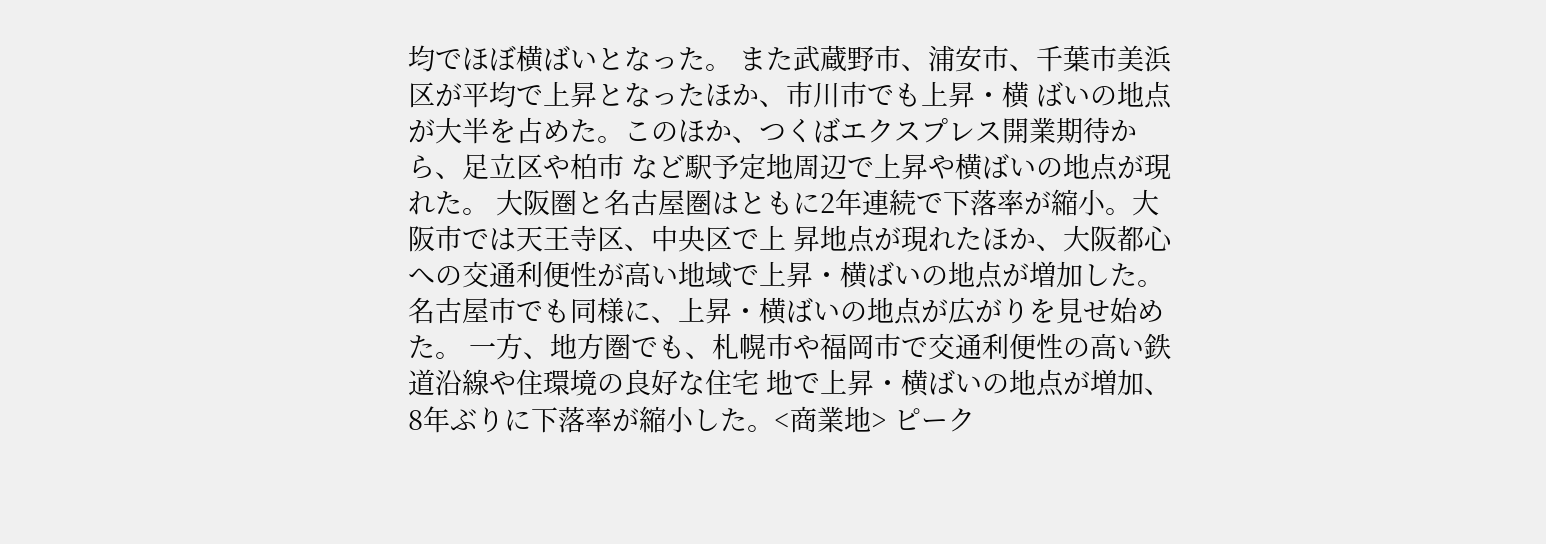均でほぼ横ばいとなった。 また武蔵野市、浦安市、千葉市美浜区が平均で上昇となったほか、市川市でも上昇・横 ばいの地点が大半を占めた。このほか、つくばエクスプレス開業期待から、足立区や柏市 など駅予定地周辺で上昇や横ばいの地点が現れた。 大阪圏と名古屋圏はともに2年連続で下落率が縮小。大阪市では天王寺区、中央区で上 昇地点が現れたほか、大阪都心への交通利便性が高い地域で上昇・横ばいの地点が増加した。名古屋市でも同様に、上昇・横ばいの地点が広がりを見せ始めた。 一方、地方圏でも、札幌市や福岡市で交通利便性の高い鉄道沿線や住環境の良好な住宅 地で上昇・横ばいの地点が増加、8年ぶりに下落率が縮小した。<商業地> ピーク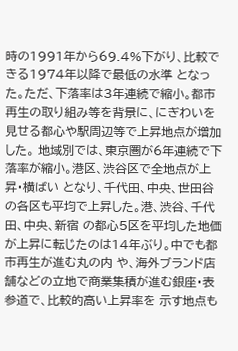時の1991年から69.4%下がり、比較できる1974年以降で最低の水準 となった。ただ、下落率は3年連続で縮小。都市再生の取り組み等を背景に、にぎわいを 見せる都心や駅周辺等で上昇地点が増加した。 地域別では、東京圏が6年連続で下落率が縮小。港区、渋谷区で全地点が上昇・横ばい となり、千代田、中央、世田谷の各区も平均で上昇した。港、渋谷、千代田、中央、新宿 の都心5区を平均した地価が上昇に転じたのは14年ぶり。中でも都市再生が進む丸の内 や、海外ブランド店舗などの立地で商業集積が進む銀座・表参道で、比較的高い上昇率を 示す地点も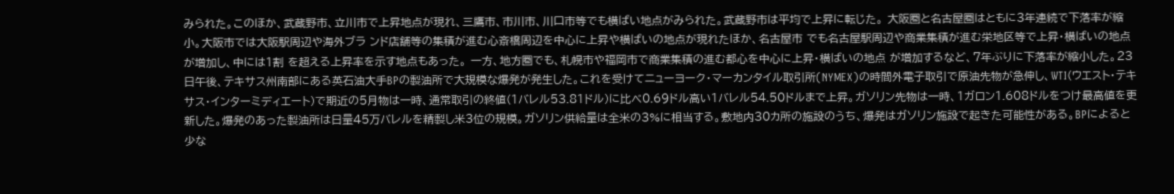みられた。このほか、武蔵野市、立川市で上昇地点が現れ、三鷹市、市川市、川口市等でも横ばい地点がみられた。武蔵野市は平均で上昇に転じた。 大阪圏と名古屋圏はともに3年連続で下落率が縮小。大阪市では大阪駅周辺や海外ブラ ンド店舗等の集積が進む心斎橋周辺を中心に上昇や横ばいの地点が現れたほか、名古屋市 でも名古屋駅周辺や商業集積が進む栄地区等で上昇・横ばいの地点が増加し、中には1割 を超える上昇率を示す地点もあった。 一方、地方圏でも、札幌市や福岡市で商業集積の進む都心を中心に上昇・横ばいの地点 が増加するなど、7年ぶりに下落率が縮小した。23日午後、テキサス州南部にある英石油大手BPの製油所で大規模な爆発が発生した。これを受けてニューヨーク・マーカンタイル取引所(NYMEX)の時間外電子取引で原油先物が急伸し、WTI(ウエスト・テキサス・インターミディエート)で期近の5月物は一時、通常取引の終値(1バレル53.81ドル)に比べ0.69ドル高い1バレル54.50ドルまで上昇。ガソリン先物は一時、1ガロン1.608ドルをつけ最高値を更新した。爆発のあった製油所は日量45万バレルを精製し米3位の規模。ガソリン供給量は全米の3%に相当する。敷地内30カ所の施設のうち、爆発はガソリン施設で起きた可能性がある。BPによると少な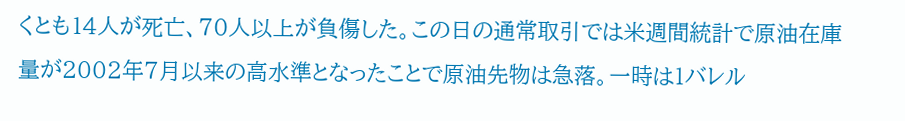くとも14人が死亡、70人以上が負傷した。この日の通常取引では米週間統計で原油在庫量が2002年7月以来の高水準となったことで原油先物は急落。一時は1バレル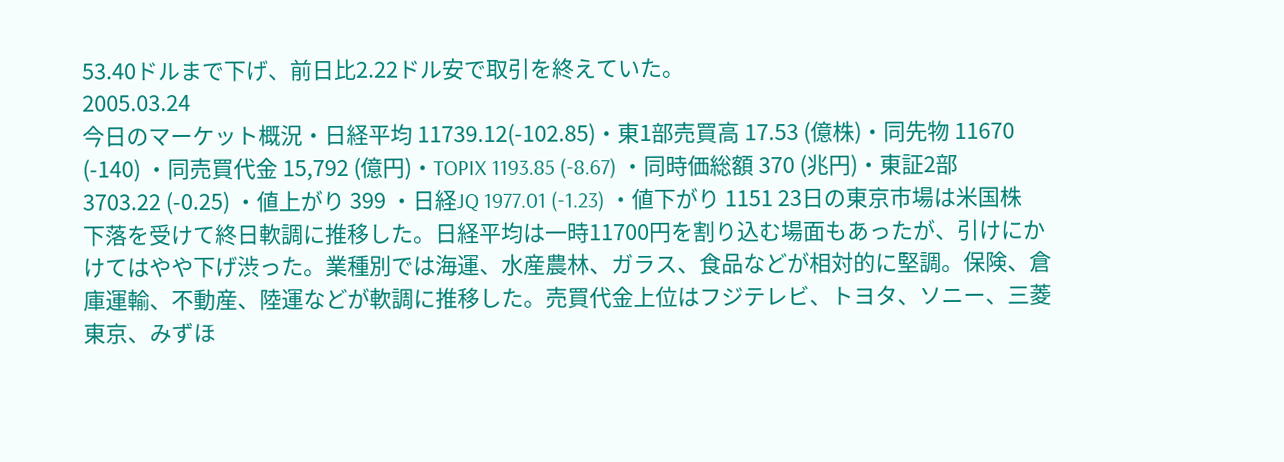53.40ドルまで下げ、前日比2.22ドル安で取引を終えていた。
2005.03.24
今日のマーケット概況・日経平均 11739.12(-102.85)・東1部売買高 17.53 (億株)・同先物 11670 (-140) ・同売買代金 15,792 (億円)・TOPIX 1193.85 (-8.67) ・同時価総額 370 (兆円)・東証2部 3703.22 (-0.25) ・値上がり 399 ・日経JQ 1977.01 (-1.23) ・値下がり 1151 23日の東京市場は米国株下落を受けて終日軟調に推移した。日経平均は一時11700円を割り込む場面もあったが、引けにかけてはやや下げ渋った。業種別では海運、水産農林、ガラス、食品などが相対的に堅調。保険、倉庫運輸、不動産、陸運などが軟調に推移した。売買代金上位はフジテレビ、トヨタ、ソニー、三菱東京、みずほ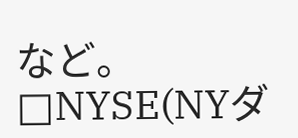など。□NYSE(NYダ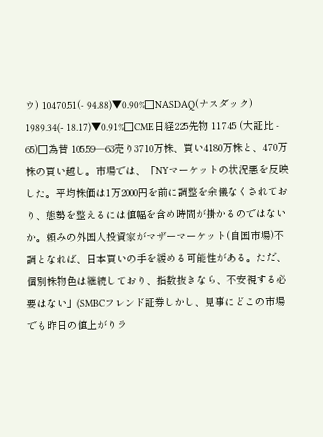ウ) 10470.51(- 94.88)▼0.90%□NASDAQ(ナスダック) 1989.34(- 18.17)▼0.91%□CME日経225先物 11745 (大証比 - 65)□為替 105.59―63売り3710万株、買い4180万株と、470万株の買い越し。市場では、「NYマーケットの状況悪を反映した。平均株価は1万2000円を前に調整を余儀なくされており、態勢を整えるには値幅を含め時間が掛かるのではないか。頼みの外国人投資家がマザーマーケット(自国市場)不調となれば、日本買いの手を緩める可能性がある。ただ、個別株物色は継続しており、指数抜きなら、不安視する必要はない」(SMBCフレンド証券しかし、見事にどこの市場でも昨日の値上がりラ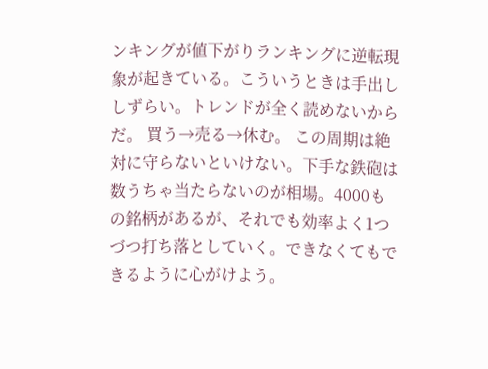ンキングが値下がりランキングに逆転現象が起きている。こういうときは手出ししずらい。トレンドが全く読めないからだ。 買う→売る→休む。 この周期は絶対に守らないといけない。下手な鉄砲は数うちゃ当たらないのが相場。4000もの銘柄があるが、それでも効率よく1つづつ打ち落としていく。できなくてもできるように心がけよう。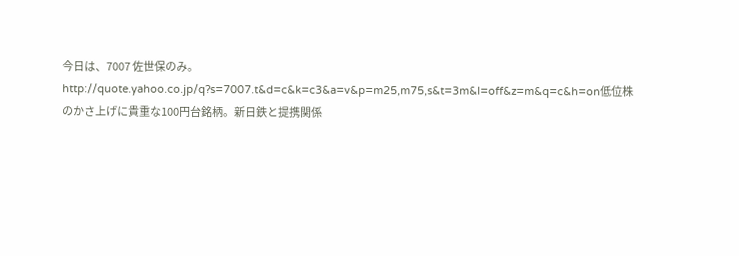今日は、7007 佐世保のみ。http://quote.yahoo.co.jp/q?s=7007.t&d=c&k=c3&a=v&p=m25,m75,s&t=3m&l=off&z=m&q=c&h=on低位株のかさ上げに貴重な100円台銘柄。新日鉄と提携関係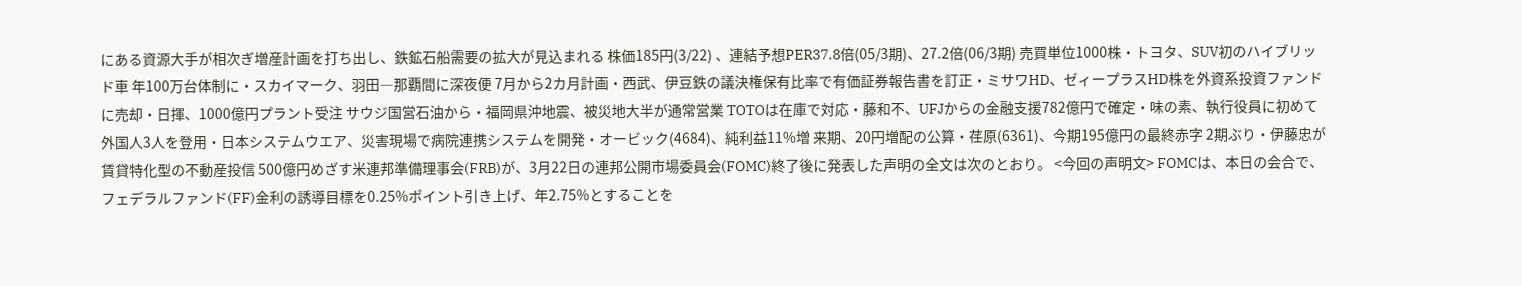にある資源大手が相次ぎ増産計画を打ち出し、鉄鉱石船需要の拡大が見込まれる 株価185円(3/22) 、連結予想PER37.8倍(05/3期)、27.2倍(06/3期) 売買単位1000株・トヨタ、SUV初のハイブリッド車 年100万台体制に・スカイマーク、羽田―那覇間に深夜便 7月から2カ月計画・西武、伊豆鉄の議決権保有比率で有価証券報告書を訂正・ミサワHD、ゼィープラスHD株を外資系投資ファンドに売却・日揮、1000億円プラント受注 サウジ国営石油から・福岡県沖地震、被災地大半が通常営業 TOTOは在庫で対応・藤和不、UFJからの金融支援782億円で確定・味の素、執行役員に初めて外国人3人を登用・日本システムウエア、災害現場で病院連携システムを開発・オービック(4684)、純利益11%増 来期、20円増配の公算・荏原(6361)、今期195億円の最終赤字 2期ぶり・伊藤忠が賃貸特化型の不動産投信 500億円めざす米連邦準備理事会(FRB)が、3月22日の連邦公開市場委員会(FOMC)終了後に発表した声明の全文は次のとおり。 <今回の声明文> FOMCは、本日の会合で、フェデラルファンド(FF)金利の誘導目標を0.25%ポイント引き上げ、年2.75%とすることを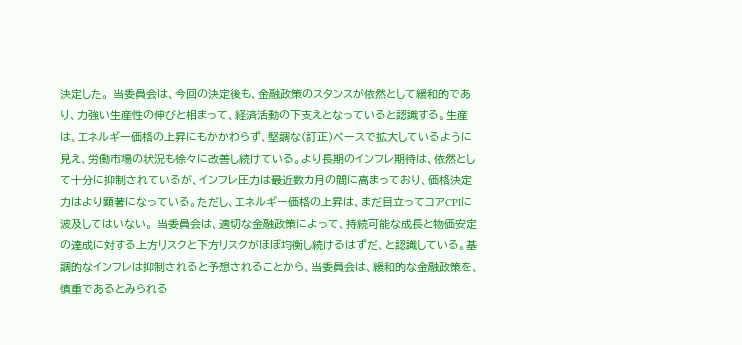決定した。 当委員会は、今回の決定後も、金融政策のスタンスが依然として緩和的であり、力強い生産性の伸びと相まって、経済活動の下支えとなっていると認識する。生産は、エネルギー価格の上昇にもかかわらず、堅調な(訂正)ペースで拡大しているように見え、労働市場の状況も徐々に改善し続けている。より長期のインフレ期待は、依然として十分に抑制されているが、インフレ圧力は最近数カ月の間に高まっており、価格決定力はより顕著になっている。ただし、エネルギー価格の上昇は、まだ目立ってコアCPIに波及してはいない。 当委員会は、適切な金融政策によって、持続可能な成長と物価安定の達成に対する上方リスクと下方リスクがほぼ均衡し続けるはずだ、と認識している。基調的なインフレは抑制されると予想されることから、当委員会は、緩和的な金融政策を、慎重であるとみられる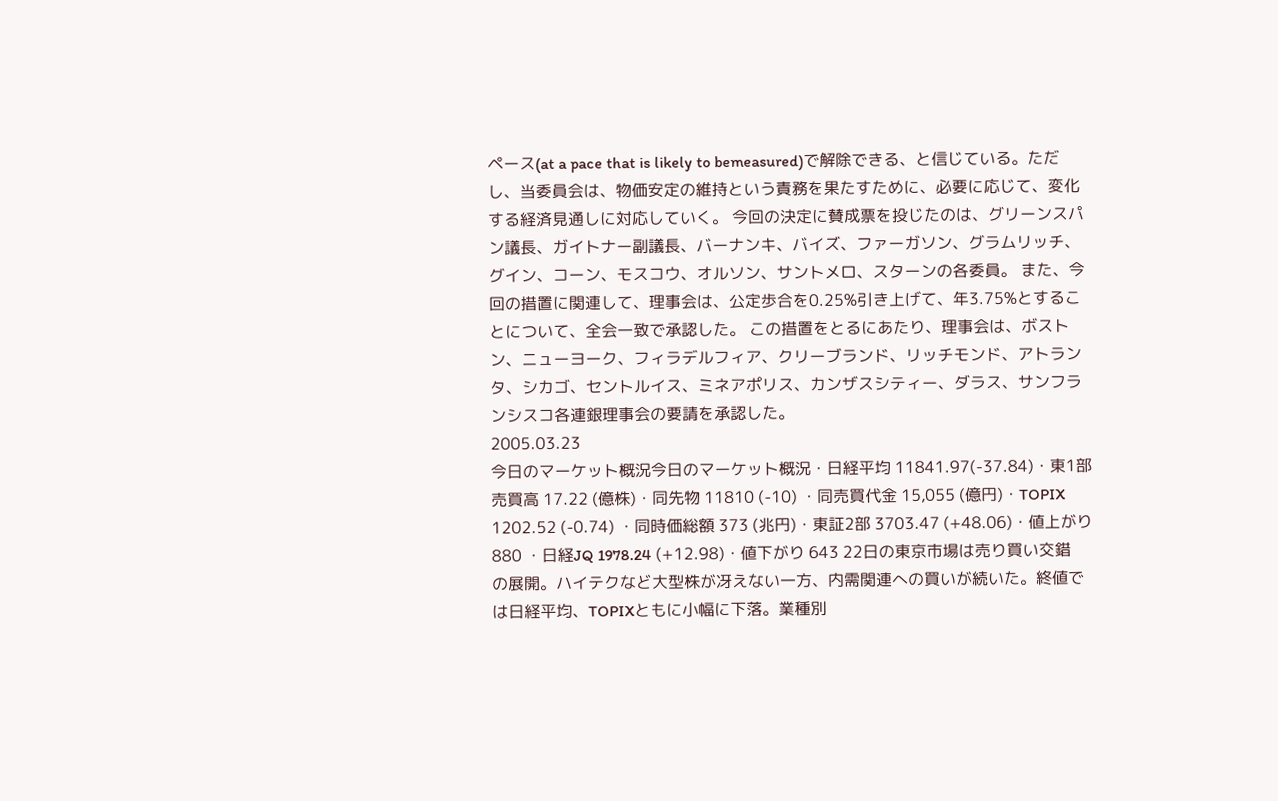ペース(at a pace that is likely to bemeasured)で解除できる、と信じている。ただし、当委員会は、物価安定の維持という責務を果たすために、必要に応じて、変化する経済見通しに対応していく。 今回の決定に賛成票を投じたのは、グリーンスパン議長、ガイトナー副議長、バーナンキ、バイズ、ファーガソン、グラムリッチ、グイン、コーン、モスコウ、オルソン、サントメロ、スターンの各委員。 また、今回の措置に関連して、理事会は、公定歩合を0.25%引き上げて、年3.75%とすることについて、全会一致で承認した。 この措置をとるにあたり、理事会は、ボストン、ニューヨーク、フィラデルフィア、クリーブランド、リッチモンド、アトランタ、シカゴ、セントルイス、ミネアポリス、カンザスシティー、ダラス、サンフランシスコ各連銀理事会の要請を承認した。
2005.03.23
今日のマーケット概況今日のマーケット概況・日経平均 11841.97(-37.84)・東1部売買高 17.22 (億株)・同先物 11810 (-10) ・同売買代金 15,055 (億円)・TOPIX 1202.52 (-0.74) ・同時価総額 373 (兆円)・東証2部 3703.47 (+48.06)・値上がり 880 ・日経JQ 1978.24 (+12.98)・値下がり 643 22日の東京市場は売り買い交錯の展開。ハイテクなど大型株が冴えない一方、内需関連への買いが続いた。終値では日経平均、TOPIXともに小幅に下落。業種別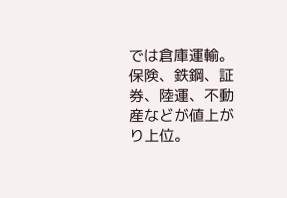では倉庫運輸。保険、鉄鋼、証券、陸運、不動産などが値上がり上位。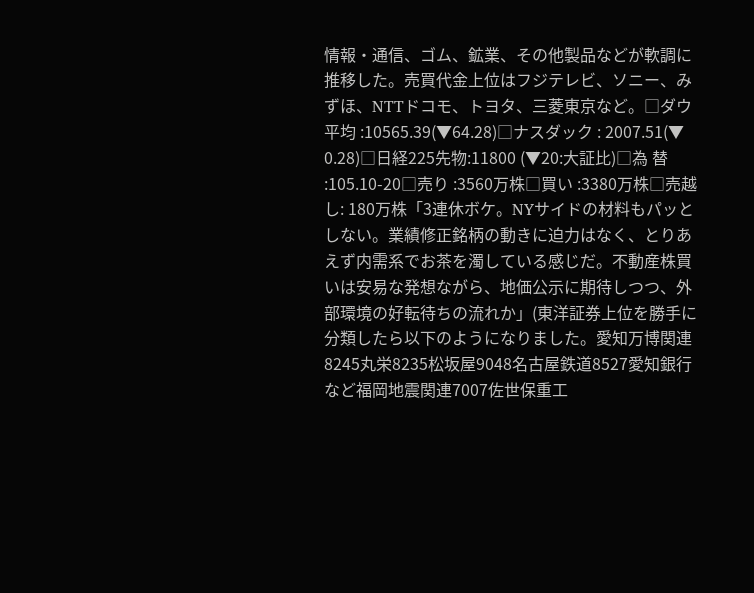情報・通信、ゴム、鉱業、その他製品などが軟調に推移した。売買代金上位はフジテレビ、ソニー、みずほ、NTTドコモ、トヨタ、三菱東京など。□ダウ平均 :10565.39(▼64.28)□ナスダック : 2007.51(▼ 0.28)□日経225先物:11800 (▼20:大証比)□為 替 :105.10-20□売り :3560万株□買い :3380万株□売越し: 180万株「3連休ボケ。NYサイドの材料もパッとしない。業績修正銘柄の動きに迫力はなく、とりあえず内需系でお茶を濁している感じだ。不動産株買いは安易な発想ながら、地価公示に期待しつつ、外部環境の好転待ちの流れか」(東洋証券上位を勝手に分類したら以下のようになりました。愛知万博関連8245丸栄8235松坂屋9048名古屋鉄道8527愛知銀行 など福岡地震関連7007佐世保重工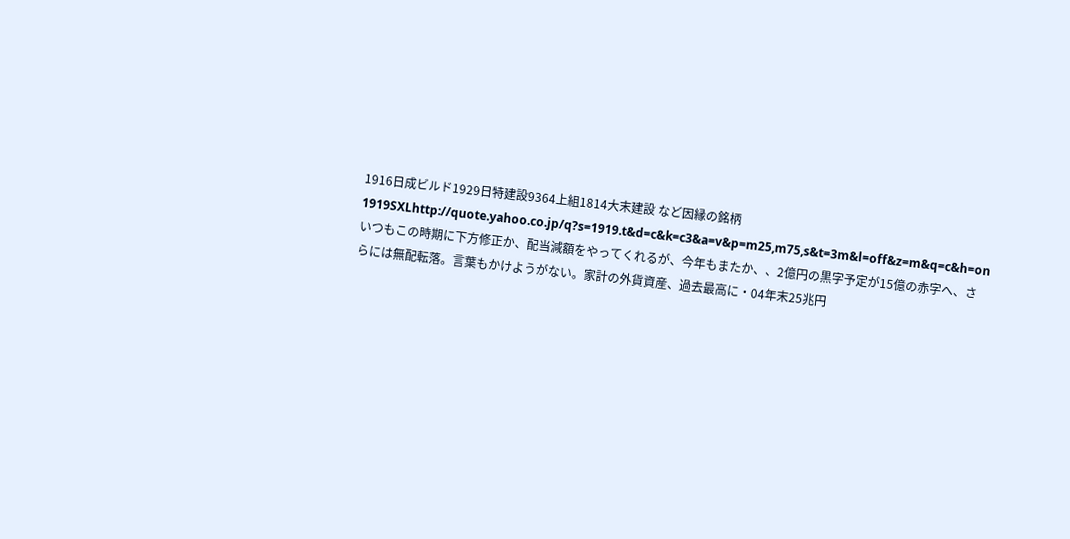1916日成ビルド1929日特建設9364上組1814大末建設 など因縁の銘柄1919SXLhttp://quote.yahoo.co.jp/q?s=1919.t&d=c&k=c3&a=v&p=m25,m75,s&t=3m&l=off&z=m&q=c&h=onいつもこの時期に下方修正か、配当減額をやってくれるが、今年もまたか、、2億円の黒字予定が15億の赤字へ、さらには無配転落。言葉もかけようがない。家計の外貨資産、過去最高に・04年末25兆円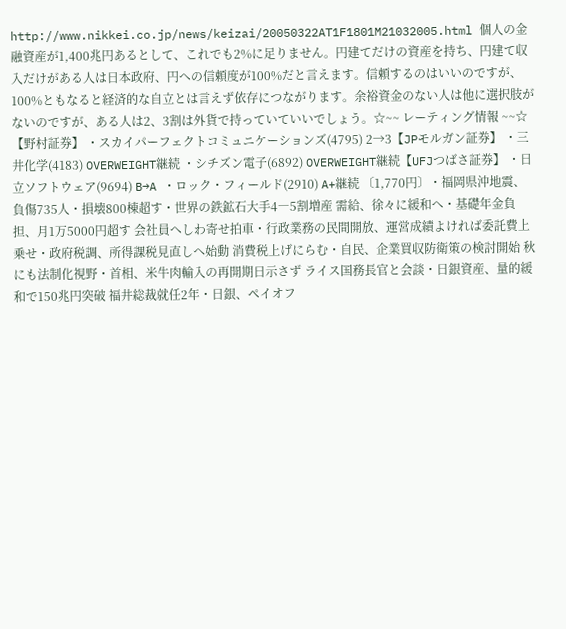http://www.nikkei.co.jp/news/keizai/20050322AT1F1801M21032005.html 個人の金融資産が1,400兆円あるとして、これでも2%に足りません。円建てだけの資産を持ち、円建て収入だけがある人は日本政府、円への信頼度が100%だと言えます。信頼するのはいいのですが、100%ともなると経済的な自立とは言えず依存につながります。余裕資金のない人は他に選択肢がないのですが、ある人は2、3割は外貨で持っていていいでしょう。☆~~ レーティング情報 ~~☆【野村証券】 ・スカイパーフェクトコミュニケーションズ(4795) 2→3【JPモルガン証券】 ・三井化学(4183) OVERWEIGHT継続 ・シチズン電子(6892) OVERWEIGHT継続【UFJつばさ証券】 ・日立ソフトウェア(9694) B→A ・ロック・フィールド(2910) A+継続 〔1,770円〕・福岡県沖地震、負傷735人・損壊800棟超す・世界の鉄鉱石大手4―5割増産 需給、徐々に緩和へ・基礎年金負担、月1万5000円超す 会社員へしわ寄せ拍車・行政業務の民間開放、運営成績よければ委託費上乗せ・政府税調、所得課税見直しへ始動 消費税上げにらむ・自民、企業買収防衛策の検討開始 秋にも法制化視野・首相、米牛肉輸入の再開期日示さず ライス国務長官と会談・日銀資産、量的緩和で150兆円突破 福井総裁就任2年・日銀、ペイオフ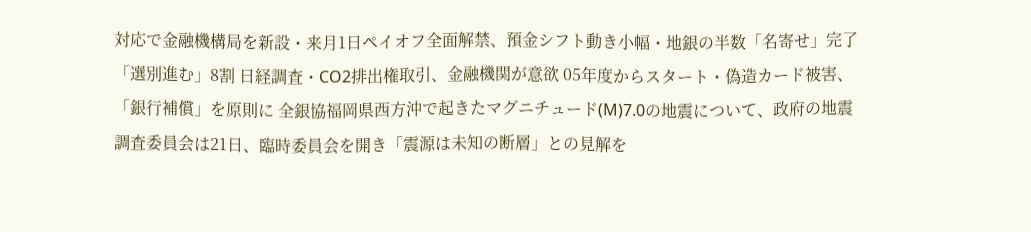対応で金融機構局を新設・来月1日ペイオフ全面解禁、預金シフト動き小幅・地銀の半数「名寄せ」完了 「選別進む」8割 日経調査・CO2排出権取引、金融機関が意欲 05年度からスタート・偽造カード被害、「銀行補償」を原則に 全銀協福岡県西方沖で起きたマグニチュード(M)7.0の地震について、政府の地震調査委員会は21日、臨時委員会を開き「震源は未知の断層」との見解を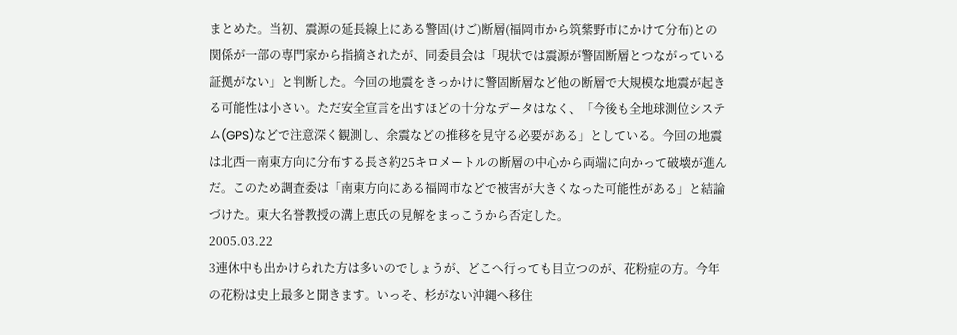まとめた。当初、震源の延長線上にある警固(けご)断層(福岡市から筑紫野市にかけて分布)との関係が一部の専門家から指摘されたが、同委員会は「現状では震源が警固断層とつながっている証拠がない」と判断した。今回の地震をきっかけに警固断層など他の断層で大規模な地震が起きる可能性は小さい。ただ安全宣言を出すほどの十分なデータはなく、「今後も全地球測位システム(GPS)などで注意深く観測し、余震などの推移を見守る必要がある」としている。今回の地震は北西―南東方向に分布する長さ約25キロメートルの断層の中心から両端に向かって破壊が進んだ。このため調査委は「南東方向にある福岡市などで被害が大きくなった可能性がある」と結論づけた。東大名誉教授の溝上恵氏の見解をまっこうから否定した。
2005.03.22
3連休中も出かけられた方は多いのでしょうが、どこへ行っても目立つのが、花粉症の方。今年の花粉は史上最多と聞きます。いっそ、杉がない沖縄へ移住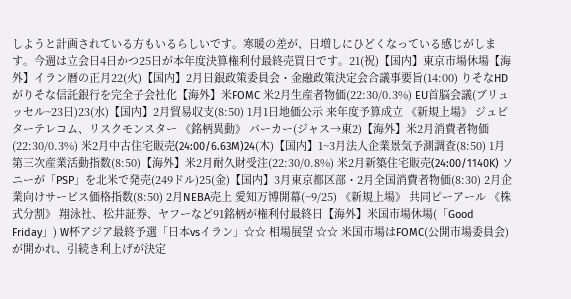しようと計画されている方もいるらしいです。寒暖の差が、日増しにひどくなっている感じがします。今週は立会日4日かつ25日が本年度決算権利付最終売買日です。21(祝)【国内】東京市場休場【海外】イラン暦の正月22(火)【国内】2月日銀政策委員会・金融政策決定会合議事要旨(14:00) りそなHDがりそな信託銀行を完全子会社化【海外】米FOMC 米2月生産者物価(22:30/0.3%) EU首脳会議(ブリュッセル~23日)23(水)【国内】2月貿易収支(8:50) 1月1日地価公示 来年度予算成立 《新規上場》 ジュピターテレコム、リスクモンスター 《銘柄異動》 パーカー(ジャス→東2)【海外】米2月消費者物価(22:30/0.3%) 米2月中古住宅販売(24:00/6.63M)24(木)【国内】1~3月法人企業景気予測調査(8:50) 1月第三次産業活動指数(8:50)【海外】米2月耐久財受注(22:30/0.8%) 米2月新築住宅販売(24:00/1140K) ソニーが「PSP」を北米で発売(249ドル)25(金)【国内】3月東京都区部・2月全国消費者物価(8:30) 2月企業向けサービス価格指数(8:50) 2月NEBA売上 愛知万博開幕(~9/25) 《新規上場》 共同ピーアール 《株式分割》 翔泳社、松井証券、ヤフーなど91銘柄が権利付最終日【海外】米国市場休場(「Good Friday」) W杯アジア最終予選「日本vsイラン」☆☆ 相場展望 ☆☆ 米国市場はFOMC(公開市場委員会)が開かれ、引続き利上げが決定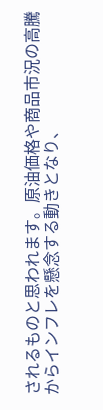されるものと思われます。原油価格や商品市況の高騰からインフレを懸念する動きとなり、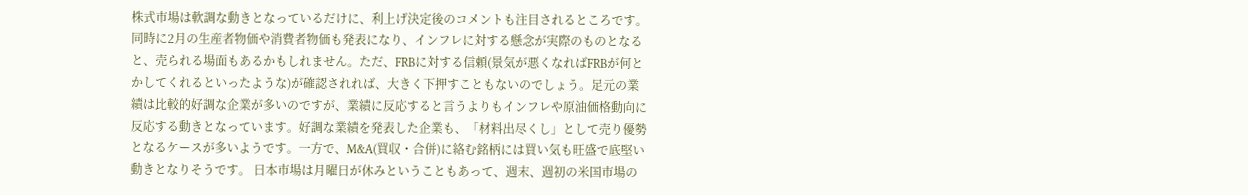株式市場は軟調な動きとなっているだけに、利上げ決定後のコメントも注目されるところです。同時に2月の生産者物価や消費者物価も発表になり、インフレに対する懸念が実際のものとなると、売られる場面もあるかもしれません。ただ、FRBに対する信頼(景気が悪くなればFRBが何とかしてくれるといったような)が確認されれば、大きく下押すこともないのでしょう。足元の業績は比較的好調な企業が多いのですが、業績に反応すると言うよりもインフレや原油価格動向に反応する動きとなっています。好調な業績を発表した企業も、「材料出尽くし」として売り優勢となるケースが多いようです。一方で、M&A(買収・合併)に絡む銘柄には買い気も旺盛で底堅い動きとなりそうです。 日本市場は月曜日が休みということもあって、週末、週初の米国市場の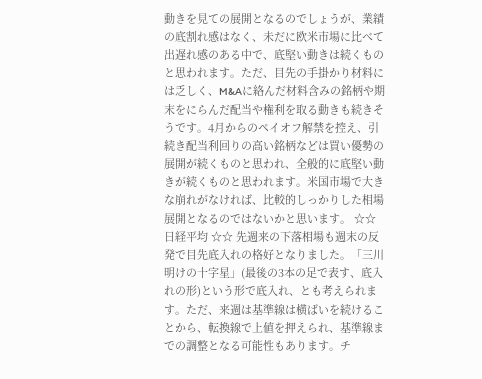動きを見ての展開となるのでしょうが、業績の底割れ感はなく、未だに欧米市場に比べて出遅れ感のある中で、底堅い動きは続くものと思われます。ただ、目先の手掛かり材料には乏しく、M&Aに絡んだ材料含みの銘柄や期末をにらんだ配当や権利を取る動きも続きそうです。4月からのペイオフ解禁を控え、引続き配当利回りの高い銘柄などは買い優勢の展開が続くものと思われ、全般的に底堅い動きが続くものと思われます。米国市場で大きな崩れがなければ、比較的しっかりした相場展開となるのではないかと思います。 ☆☆ 日経平均 ☆☆ 先週来の下落相場も週末の反発で目先底入れの格好となりました。「三川明けの十字星」(最後の3本の足で表す、底入れの形)という形で底入れ、とも考えられます。ただ、来週は基準線は横ばいを続けることから、転換線で上値を押えられ、基準線までの調整となる可能性もあります。チ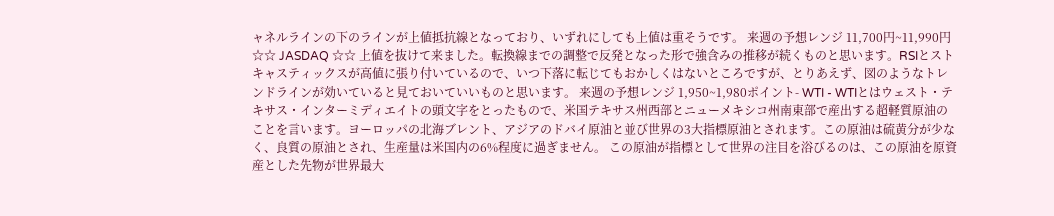ャネルラインの下のラインが上値抵抗線となっており、いずれにしても上値は重そうです。 来週の予想レンジ 11,700円~11,990円☆☆ JASDAQ ☆☆ 上値を抜けて来ました。転換線までの調整で反発となった形で強含みの推移が続くものと思います。RSIとストキャスティックスが高値に張り付いているので、いつ下落に転じてもおかしくはないところですが、とりあえず、図のようなトレンドラインが効いていると見ておいていいものと思います。 来週の予想レンジ 1,950~1,980ポイント- WTI - WTIとはウェスト・テキサス・インターミディエイトの頭文字をとったもので、米国テキサス州西部とニューメキシコ州南東部で産出する超軽質原油のことを言います。ヨーロッパの北海ブレント、アジアのドバイ原油と並び世界の3大指標原油とされます。この原油は硫黄分が少なく、良質の原油とされ、生産量は米国内の6%程度に過ぎません。 この原油が指標として世界の注目を浴びるのは、この原油を原資産とした先物が世界最大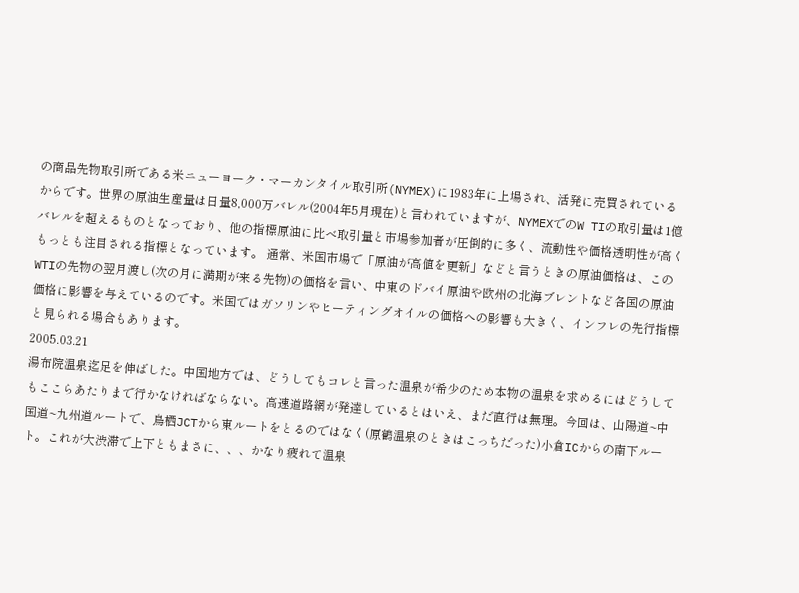の商品先物取引所である米ニューヨーク・マーカンタイル取引所(NYMEX)に1983年に上場され、活発に売買されているからです。世界の原油生産量は日量8,000万バレル(2004年5月現在)と言われていますが、NYMEXでのW TIの取引量は1億バレルを超えるものとなっており、他の指標原油に比べ取引量と市場参加者が圧倒的に多く、流動性や価格透明性が高くもっとも注目される指標となっています。 通常、米国市場で「原油が高値を更新」などと言うときの原油価格は、このWTIの先物の翌月渡し(次の月に満期が来る先物)の価格を言い、中東のドバイ原油や欧州の北海ブレントなど各国の原油価格に影響を与えているのです。米国ではガソリンやヒーティングオイルの価格への影響も大きく、インフレの先行指標と見られる場合もあります。
2005.03.21
湯布院温泉迄足を伸ばした。中国地方では、どうしてもコレと言った温泉が希少のため本物の温泉を求めるにはどうしてもここらあたりまで行かなければならない。高速道路網が発達しているとはいえ、まだ直行は無理。今回は、山陽道~中国道~九州道ルートで、鳥栖JCTから東ルートをとるのではなく(原鶴温泉のときはこっちだった)小倉ICからの南下ルート。これが大渋滞で上下ともまさに、、、かなり疲れて温泉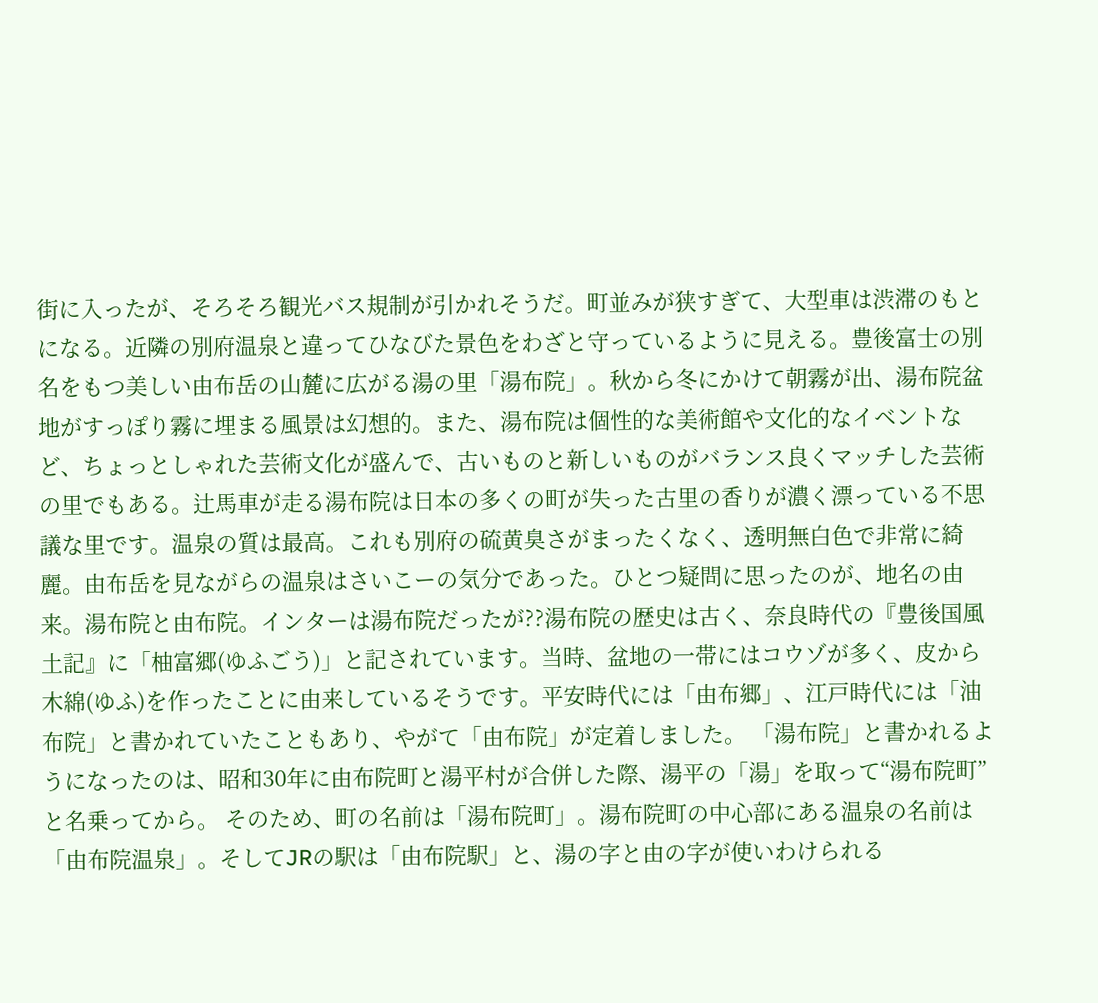街に入ったが、そろそろ観光バス規制が引かれそうだ。町並みが狭すぎて、大型車は渋滞のもとになる。近隣の別府温泉と違ってひなびた景色をわざと守っているように見える。豊後富士の別名をもつ美しい由布岳の山麓に広がる湯の里「湯布院」。秋から冬にかけて朝霧が出、湯布院盆地がすっぽり霧に埋まる風景は幻想的。また、湯布院は個性的な美術館や文化的なイベントなど、ちょっとしゃれた芸術文化が盛んで、古いものと新しいものがバランス良くマッチした芸術の里でもある。辻馬車が走る湯布院は日本の多くの町が失った古里の香りが濃く漂っている不思議な里です。温泉の質は最高。これも別府の硫黄臭さがまったくなく、透明無白色で非常に綺麗。由布岳を見ながらの温泉はさいこーの気分であった。ひとつ疑問に思ったのが、地名の由来。湯布院と由布院。インターは湯布院だったが??湯布院の歴史は古く、奈良時代の『豊後国風土記』に「柚富郷(ゆふごう)」と記されています。当時、盆地の一帯にはコウゾが多く、皮から木綿(ゆふ)を作ったことに由来しているそうです。平安時代には「由布郷」、江戸時代には「油布院」と書かれていたこともあり、やがて「由布院」が定着しました。 「湯布院」と書かれるようになったのは、昭和30年に由布院町と湯平村が合併した際、湯平の「湯」を取って“湯布院町”と名乗ってから。 そのため、町の名前は「湯布院町」。湯布院町の中心部にある温泉の名前は「由布院温泉」。そしてJRの駅は「由布院駅」と、湯の字と由の字が使いわけられる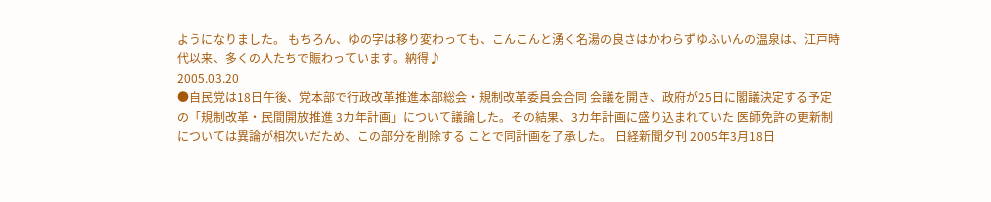ようになりました。 もちろん、ゆの字は移り変わっても、こんこんと湧く名湯の良さはかわらずゆふいんの温泉は、江戸時代以来、多くの人たちで賑わっています。納得♪
2005.03.20
●自民党は18日午後、党本部で行政改革推進本部総会・規制改革委員会合同 会議を開き、政府が25日に閣議決定する予定の「規制改革・民間開放推進 3カ年計画」について議論した。その結果、3カ年計画に盛り込まれていた 医師免許の更新制については異論が相次いだため、この部分を削除する ことで同計画を了承した。 日経新聞夕刊 2005年3月18日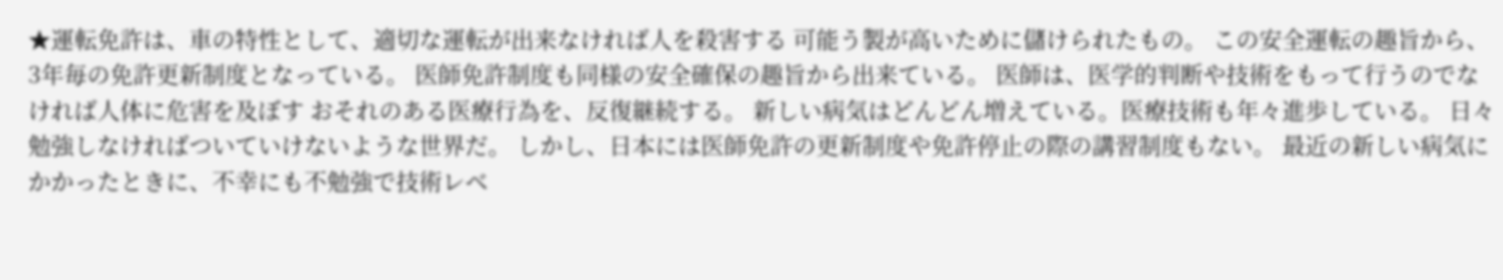★運転免許は、車の特性として、適切な運転が出来なければ人を殺害する 可能う製が高いために儲けられたもの。 この安全運転の趣旨から、3年毎の免許更新制度となっている。 医師免許制度も同様の安全確保の趣旨から出来ている。 医師は、医学的判断や技術をもって行うのでなければ人体に危害を及ぼす おそれのある医療行為を、反復継続する。 新しい病気はどんどん増えている。医療技術も年々進歩している。 日々勉強しなければついていけないような世界だ。 しかし、日本には医師免許の更新制度や免許停止の際の講習制度もない。 最近の新しい病気にかかったときに、不幸にも不勉強で技術レベ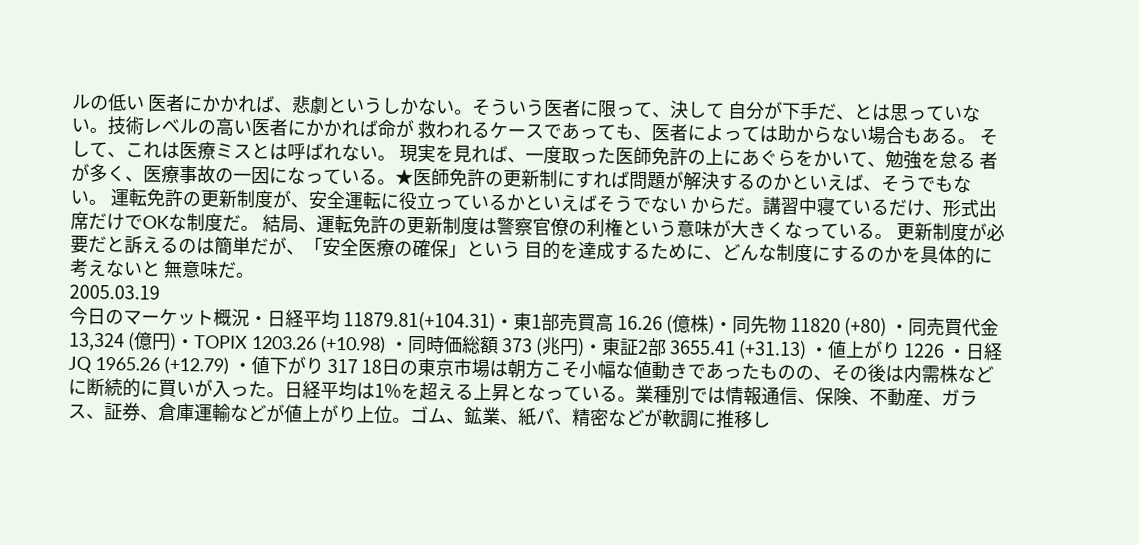ルの低い 医者にかかれば、悲劇というしかない。そういう医者に限って、決して 自分が下手だ、とは思っていない。技術レベルの高い医者にかかれば命が 救われるケースであっても、医者によっては助からない場合もある。 そして、これは医療ミスとは呼ばれない。 現実を見れば、一度取った医師免許の上にあぐらをかいて、勉強を怠る 者が多く、医療事故の一因になっている。★医師免許の更新制にすれば問題が解決するのかといえば、そうでもない。 運転免許の更新制度が、安全運転に役立っているかといえばそうでない からだ。講習中寝ているだけ、形式出席だけでOKな制度だ。 結局、運転免許の更新制度は警察官僚の利権という意味が大きくなっている。 更新制度が必要だと訴えるのは簡単だが、「安全医療の確保」という 目的を達成するために、どんな制度にするのかを具体的に考えないと 無意味だ。
2005.03.19
今日のマーケット概況・日経平均 11879.81(+104.31)・東1部売買高 16.26 (億株)・同先物 11820 (+80) ・同売買代金 13,324 (億円)・TOPIX 1203.26 (+10.98) ・同時価総額 373 (兆円)・東証2部 3655.41 (+31.13) ・値上がり 1226 ・日経JQ 1965.26 (+12.79) ・値下がり 317 18日の東京市場は朝方こそ小幅な値動きであったものの、その後は内需株などに断続的に買いが入った。日経平均は1%を超える上昇となっている。業種別では情報通信、保険、不動産、ガラス、証券、倉庫運輸などが値上がり上位。ゴム、鉱業、紙パ、精密などが軟調に推移し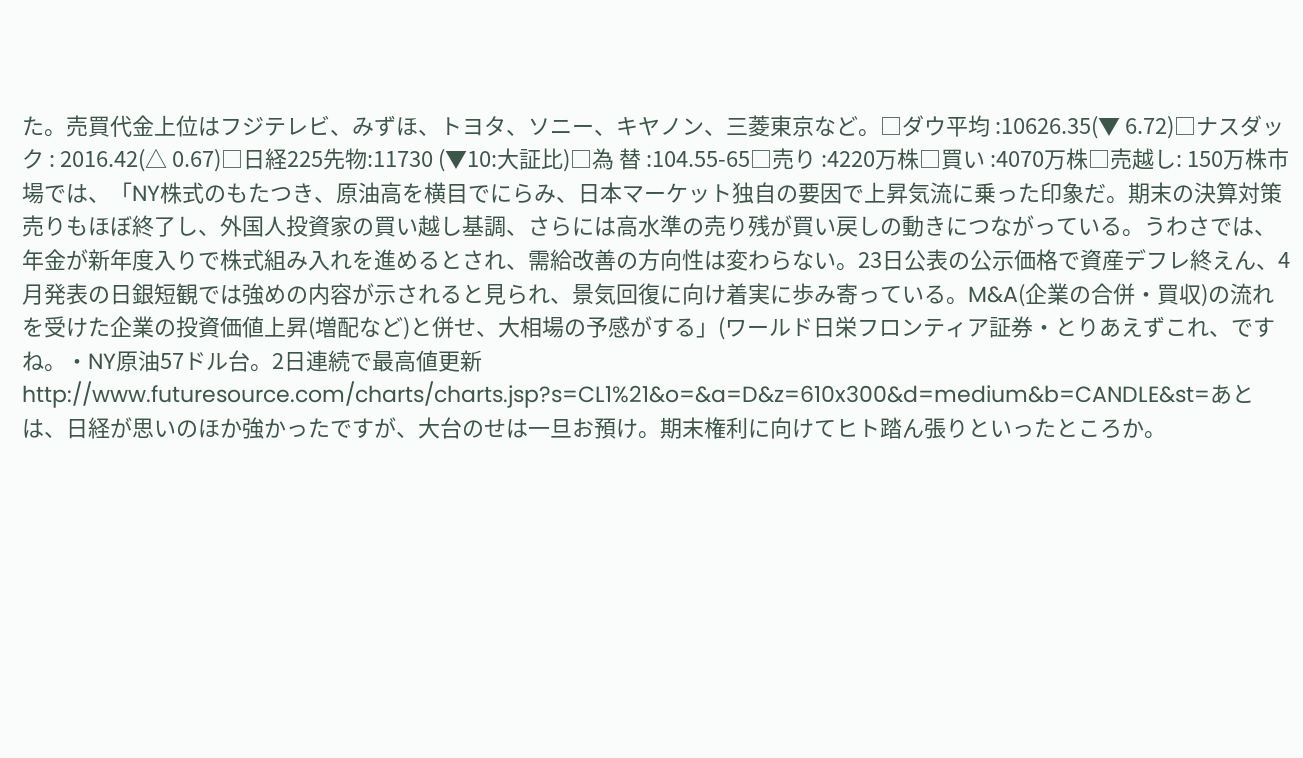た。売買代金上位はフジテレビ、みずほ、トヨタ、ソニー、キヤノン、三菱東京など。□ダウ平均 :10626.35(▼ 6.72)□ナスダック : 2016.42(△ 0.67)□日経225先物:11730 (▼10:大証比)□為 替 :104.55-65□売り :4220万株□買い :4070万株□売越し: 150万株市場では、「NY株式のもたつき、原油高を横目でにらみ、日本マーケット独自の要因で上昇気流に乗った印象だ。期末の決算対策売りもほぼ終了し、外国人投資家の買い越し基調、さらには高水準の売り残が買い戻しの動きにつながっている。うわさでは、年金が新年度入りで株式組み入れを進めるとされ、需給改善の方向性は変わらない。23日公表の公示価格で資産デフレ終えん、4月発表の日銀短観では強めの内容が示されると見られ、景気回復に向け着実に歩み寄っている。M&A(企業の合併・買収)の流れを受けた企業の投資価値上昇(増配など)と併せ、大相場の予感がする」(ワールド日栄フロンティア証券・とりあえずこれ、ですね。・NY原油57ドル台。2日連続で最高値更新http://www.futuresource.com/charts/charts.jsp?s=CL1%21&o=&a=D&z=610x300&d=medium&b=CANDLE&st=あとは、日経が思いのほか強かったですが、大台のせは一旦お預け。期末権利に向けてヒト踏ん張りといったところか。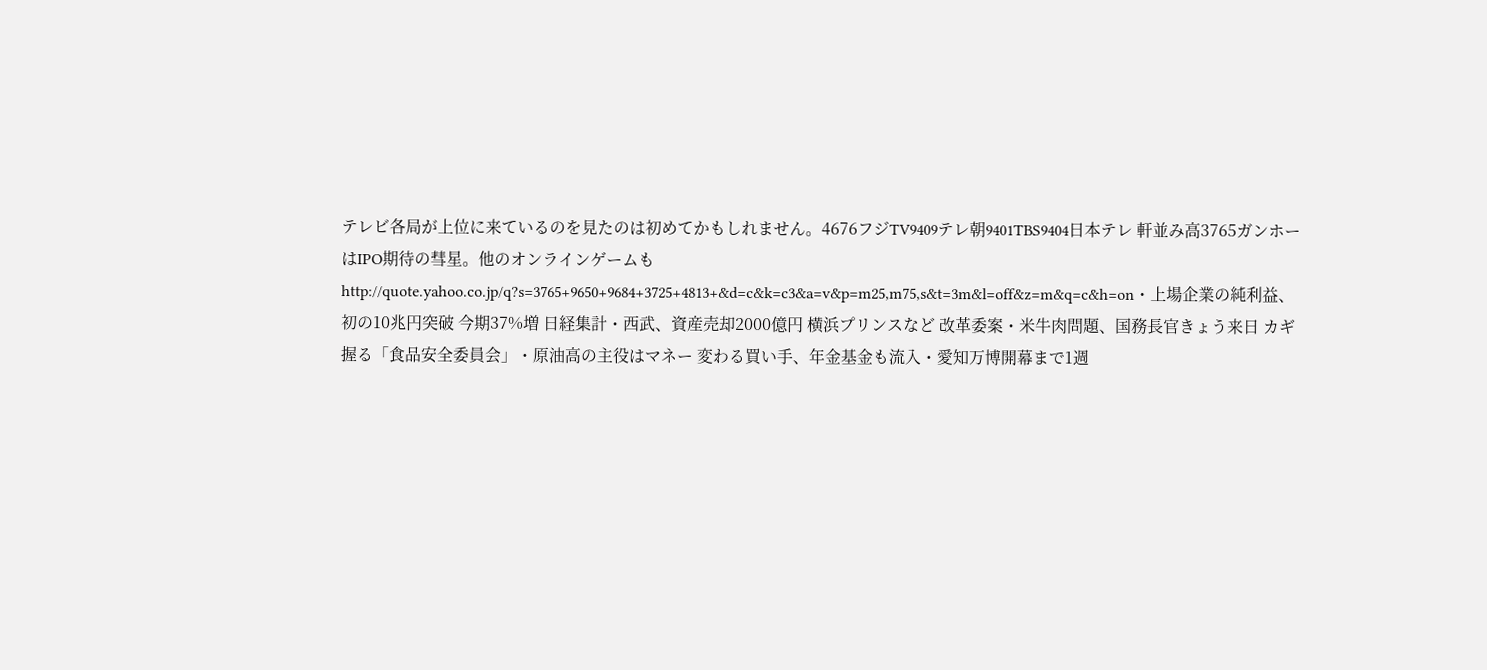テレビ各局が上位に来ているのを見たのは初めてかもしれません。4676フジTV9409テレ朝9401TBS9404日本テレ 軒並み高3765ガンホーはIPO期待の彗星。他のオンラインゲームもhttp://quote.yahoo.co.jp/q?s=3765+9650+9684+3725+4813+&d=c&k=c3&a=v&p=m25,m75,s&t=3m&l=off&z=m&q=c&h=on・上場企業の純利益、初の10兆円突破 今期37%増 日経集計・西武、資産売却2000億円 横浜プリンスなど 改革委案・米牛肉問題、国務長官きょう来日 カギ握る「食品安全委員会」・原油高の主役はマネー 変わる買い手、年金基金も流入・愛知万博開幕まで1週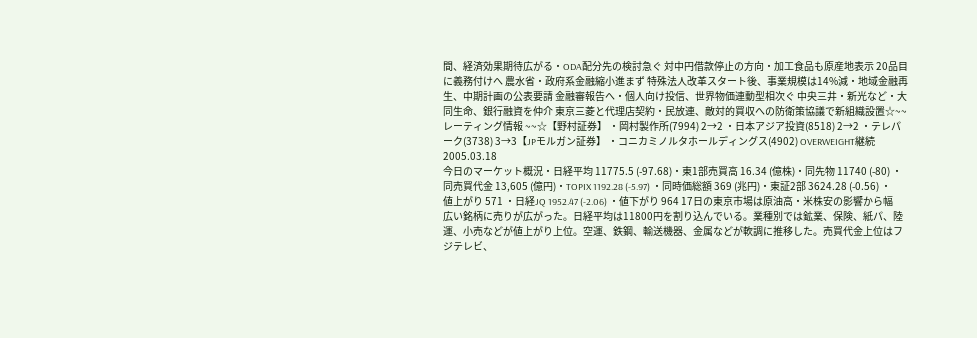間、経済効果期待広がる・ODA配分先の検討急ぐ 対中円借款停止の方向・加工食品も原産地表示 20品目に義務付けへ 農水省・政府系金融縮小進まず 特殊法人改革スタート後、事業規模は14%減・地域金融再生、中期計画の公表要請 金融審報告へ・個人向け投信、世界物価連動型相次ぐ 中央三井・新光など・大同生命、銀行融資を仲介 東京三菱と代理店契約・民放連、敵対的買収への防衛策協議で新組織設置☆~~ レーティング情報 ~~☆【野村証券】 ・岡村製作所(7994) 2→2 ・日本アジア投資(8518) 2→2 ・テレパーク(3738) 3→3【JPモルガン証券】 ・コニカミノルタホールディングス(4902) OVERWEIGHT継続
2005.03.18
今日のマーケット概況・日経平均 11775.5 (-97.68)・東1部売買高 16.34 (億株)・同先物 11740 (-80) ・同売買代金 13,605 (億円)・TOPIX 1192.28 (-5.97) ・同時価総額 369 (兆円)・東証2部 3624.28 (-0.56) ・値上がり 571 ・日経JQ 1952.47 (-2.06) ・値下がり 964 17日の東京市場は原油高・米株安の影響から幅広い銘柄に売りが広がった。日経平均は11800円を割り込んでいる。業種別では鉱業、保険、紙パ、陸運、小売などが値上がり上位。空運、鉄鋼、輸送機器、金属などが軟調に推移した。売買代金上位はフジテレビ、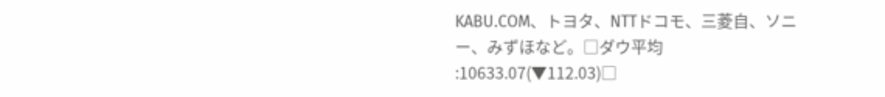KABU.COM、トヨタ、NTTドコモ、三菱自、ソニー、みずほなど。□ダウ平均 :10633.07(▼112.03)□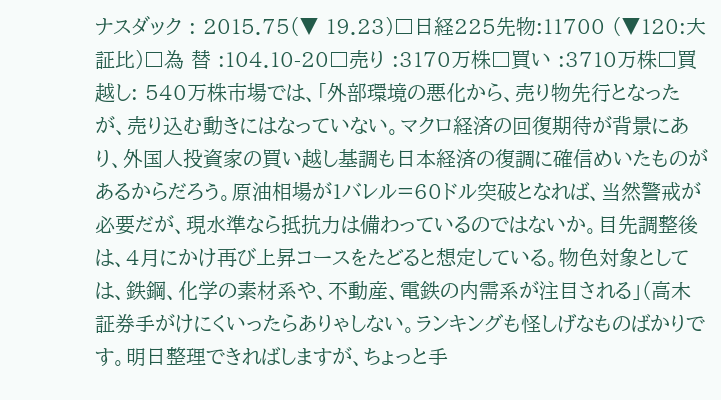ナスダック : 2015.75(▼ 19.23)□日経225先物:11700 (▼120:大証比)□為 替 :104.10-20□売り :3170万株□買い :3710万株□買越し: 540万株市場では、「外部環境の悪化から、売り物先行となったが、売り込む動きにはなっていない。マクロ経済の回復期待が背景にあり、外国人投資家の買い越し基調も日本経済の復調に確信めいたものがあるからだろう。原油相場が1バレル=60ドル突破となれば、当然警戒が必要だが、現水準なら抵抗力は備わっているのではないか。目先調整後は、4月にかけ再び上昇コースをたどると想定している。物色対象としては、鉄鋼、化学の素材系や、不動産、電鉄の内需系が注目される」(高木証券手がけにくいったらありゃしない。ランキングも怪しげなものばかりです。明日整理できればしますが、ちょっと手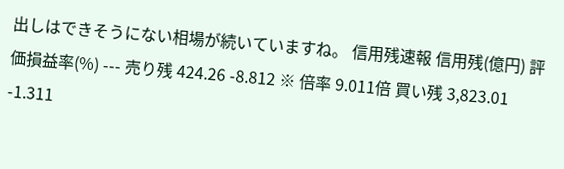出しはできそうにない相場が続いていますね。 信用残速報 信用残(億円) 評価損益率(%) --- 売り残 424.26 -8.812 ※ 倍率 9.011倍 買い残 3,823.01 -1.311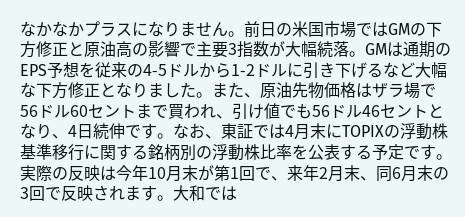なかなかプラスになりません。前日の米国市場ではGMの下方修正と原油高の影響で主要3指数が大幅続落。GMは通期のEPS予想を従来の4-5ドルから1-2ドルに引き下げるなど大幅な下方修正となりました。また、原油先物価格はザラ場で56ドル60セントまで買われ、引け値でも56ドル46セントとなり、4日続伸です。なお、東証では4月末にTOPIXの浮動株基準移行に関する銘柄別の浮動株比率を公表する予定です。実際の反映は今年10月末が第1回で、来年2月末、同6月末の3回で反映されます。大和では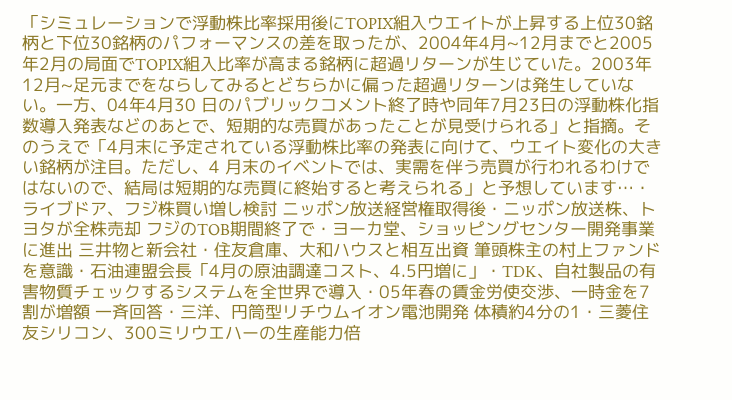「シミュレーションで浮動株比率採用後にTOPIX組入ウエイトが上昇する上位30銘柄と下位30銘柄のパフォーマンスの差を取ったが、2004年4月~12月までと2005年2月の局面でTOPIX組入比率が高まる銘柄に超過リターンが生じていた。2003年12月~足元までをならしてみるとどちらかに偏った超過リターンは発生していない。一方、04年4月30 日のパブリックコメント終了時や同年7月23日の浮動株化指数導入発表などのあとで、短期的な売買があったことが見受けられる」と指摘。そのうえで「4月末に予定されている浮動株比率の発表に向けて、ウエイト変化の大きい銘柄が注目。ただし、4 月末のイベントでは、実需を伴う売買が行われるわけではないので、結局は短期的な売買に終始すると考えられる」と予想しています…・ライブドア、フジ株買い増し検討 ニッポン放送経営権取得後・ニッポン放送株、トヨタが全株売却 フジのTOB期間終了で・ヨーカ堂、ショッピングセンター開発事業に進出 三井物と新会社・住友倉庫、大和ハウスと相互出資 筆頭株主の村上ファンドを意識・石油連盟会長「4月の原油調達コスト、4.5円増に」・TDK、自社製品の有害物質チェックするシステムを全世界で導入・05年春の賃金労使交渉、一時金を7割が増額 一斉回答・三洋、円筒型リチウムイオン電池開発 体積約4分の1・三菱住友シリコン、300ミリウエハーの生産能力倍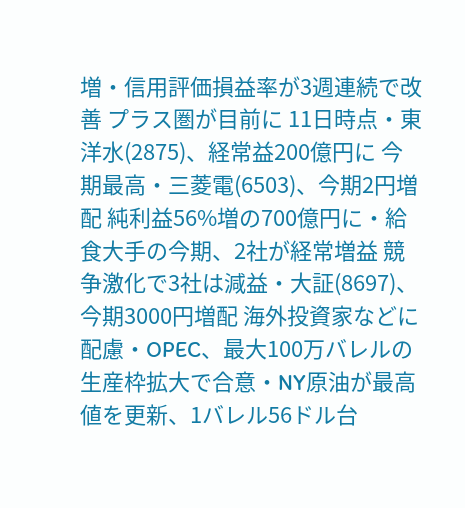増・信用評価損益率が3週連続で改善 プラス圏が目前に 11日時点・東洋水(2875)、経常益200億円に 今期最高・三菱電(6503)、今期2円増配 純利益56%増の700億円に・給食大手の今期、2社が経常増益 競争激化で3社は減益・大証(8697)、今期3000円増配 海外投資家などに配慮・OPEC、最大100万バレルの生産枠拡大で合意・NY原油が最高値を更新、1バレル56ドル台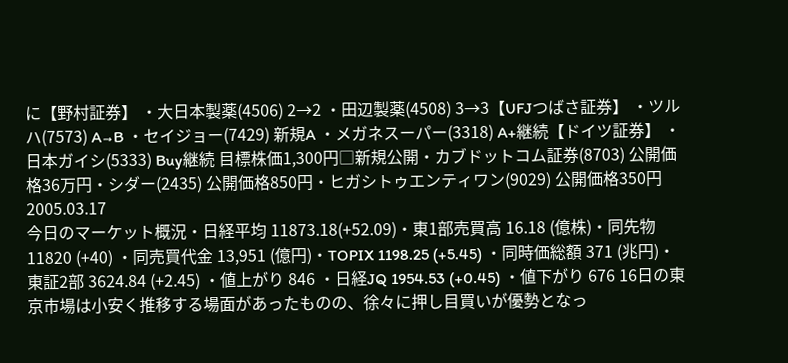に【野村証券】 ・大日本製薬(4506) 2→2 ・田辺製薬(4508) 3→3【UFJつばさ証券】 ・ツルハ(7573) A→B ・セイジョー(7429) 新規A ・メガネスーパー(3318) A+継続【ドイツ証券】 ・日本ガイシ(5333) Buy継続 目標株価1,300円□新規公開・カブドットコム証券(8703) 公開価格36万円・シダー(2435) 公開価格850円・ヒガシトゥエンティワン(9029) 公開価格350円
2005.03.17
今日のマーケット概況・日経平均 11873.18(+52.09)・東1部売買高 16.18 (億株)・同先物 11820 (+40) ・同売買代金 13,951 (億円)・TOPIX 1198.25 (+5.45) ・同時価総額 371 (兆円)・東証2部 3624.84 (+2.45) ・値上がり 846 ・日経JQ 1954.53 (+0.45) ・値下がり 676 16日の東京市場は小安く推移する場面があったものの、徐々に押し目買いが優勢となっ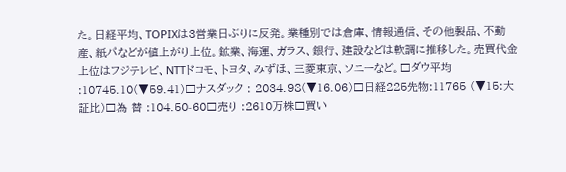た。日経平均、TOPIXは3営業日ぶりに反発。業種別では倉庫、情報通信、その他製品、不動産、紙パなどが値上がり上位。鉱業、海運、ガラス、銀行、建設などは軟調に推移した。売買代金上位はフジテレビ、NTTドコモ、トヨタ、みずほ、三菱東京、ソニーなど。□ダウ平均 :10745.10(▼59.41)□ナスダック : 2034.98(▼16.06)□日経225先物:11765 (▼15:大証比)□為 替 :104.50-60□売り :2610万株□買い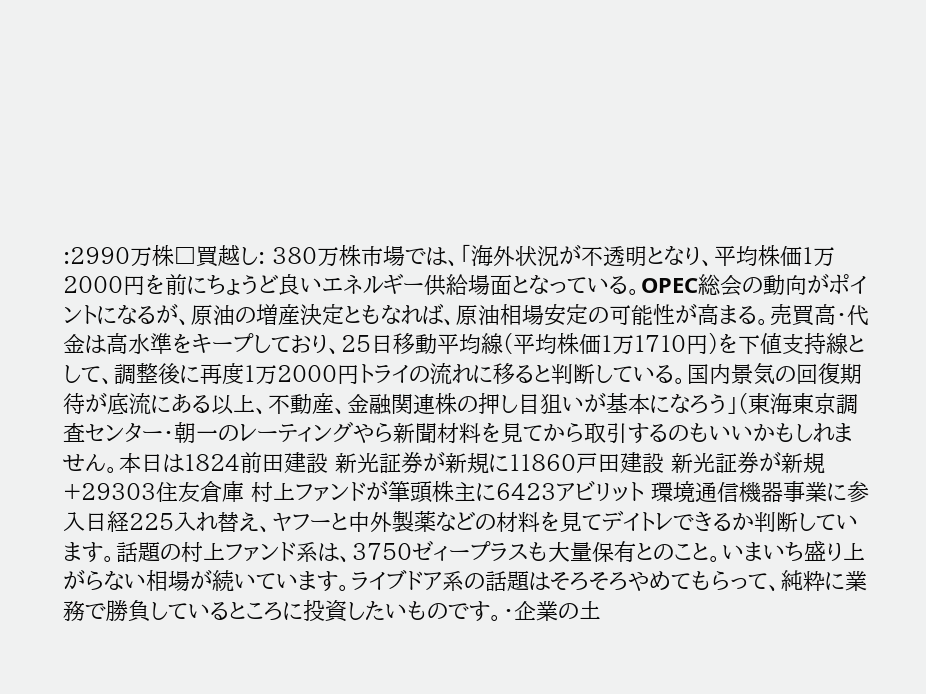:2990万株□買越し: 380万株市場では、「海外状況が不透明となり、平均株価1万2000円を前にちょうど良いエネルギー供給場面となっている。OPEC総会の動向がポイントになるが、原油の増産決定ともなれば、原油相場安定の可能性が高まる。売買高・代金は高水準をキープしており、25日移動平均線(平均株価1万1710円)を下値支持線として、調整後に再度1万2000円トライの流れに移ると判断している。国内景気の回復期待が底流にある以上、不動産、金融関連株の押し目狙いが基本になろう」(東海東京調査センター・朝一のレーティングやら新聞材料を見てから取引するのもいいかもしれません。本日は1824前田建設 新光証券が新規に11860戸田建設 新光証券が新規+29303住友倉庫 村上ファンドが筆頭株主に6423アビリット 環境通信機器事業に参入日経225入れ替え、ヤフーと中外製薬などの材料を見てデイトレできるか判断しています。話題の村上ファンド系は、3750ゼィープラスも大量保有とのこと。いまいち盛り上がらない相場が続いています。ライブドア系の話題はそろそろやめてもらって、純粋に業務で勝負しているところに投資したいものです。・企業の土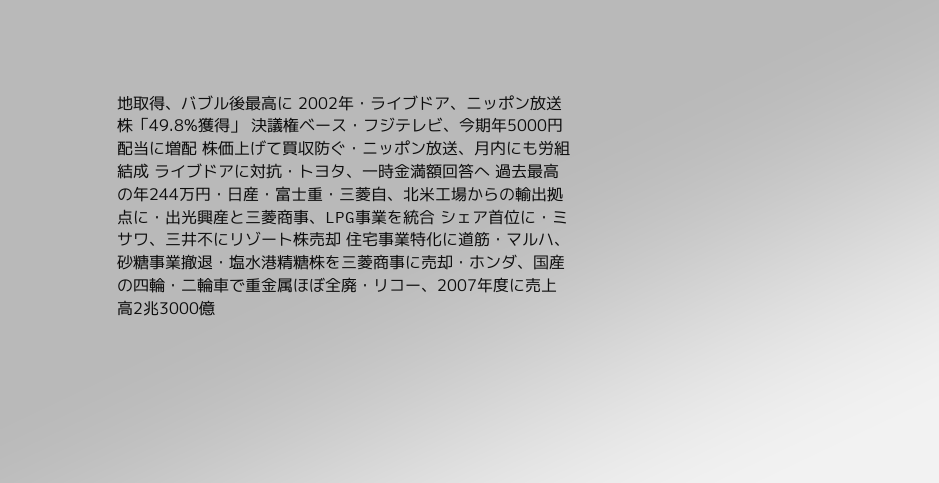地取得、バブル後最高に 2002年・ライブドア、ニッポン放送株「49.8%獲得」 決議権ベース・フジテレビ、今期年5000円配当に増配 株価上げて買収防ぐ・ニッポン放送、月内にも労組結成 ライブドアに対抗・トヨタ、一時金満額回答へ 過去最高の年244万円・日産・富士重・三菱自、北米工場からの輸出拠点に・出光興産と三菱商事、LPG事業を統合 シェア首位に・ミサワ、三井不にリゾート株売却 住宅事業特化に道筋・マルハ、砂糖事業撤退・塩水港精糖株を三菱商事に売却・ホンダ、国産の四輪・二輪車で重金属ほぼ全廃・リコー、2007年度に売上高2兆3000億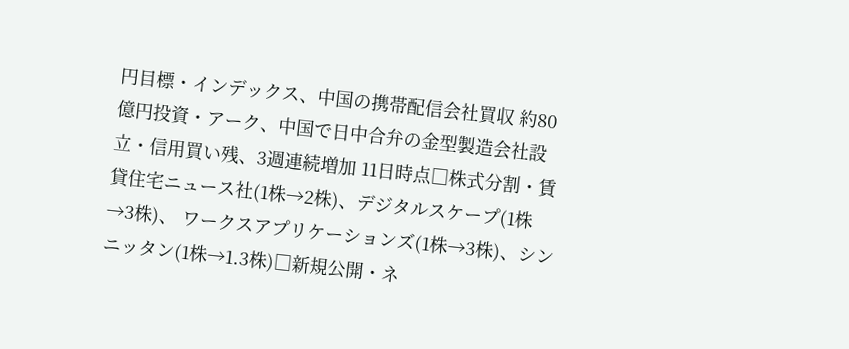円目標・インデックス、中国の携帯配信会社買収 約80億円投資・アーク、中国で日中合弁の金型製造会社設立・信用買い残、3週連続増加 11日時点□株式分割・賃貸住宅ニュース社(1株→2株)、デジタルスケープ(1株→3株)、 ワークスアプリケーションズ(1株→3株)、シンニッタン(1株→1.3株)□新規公開・ネ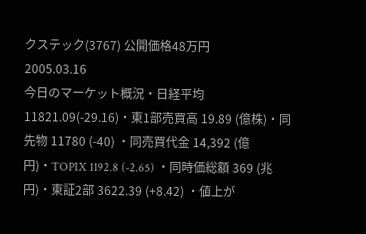クステック(3767) 公開価格48万円
2005.03.16
今日のマーケット概況・日経平均 11821.09(-29.16)・東1部売買高 19.89 (億株)・同先物 11780 (-40) ・同売買代金 14,392 (億円)・TOPIX 1192.8 (-2.65) ・同時価総額 369 (兆円)・東証2部 3622.39 (+8.42) ・値上が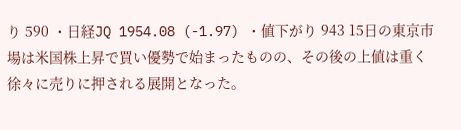り 590 ・日経JQ 1954.08 (-1.97) ・値下がり 943 15日の東京市場は米国株上昇で買い優勢で始まったものの、その後の上値は重く徐々に売りに押される展開となった。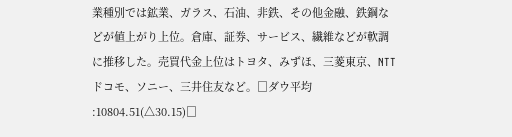業種別では鉱業、ガラス、石油、非鉄、その他金融、鉄鋼などが値上がり上位。倉庫、証券、サービス、繊維などが軟調に推移した。売買代金上位はトヨタ、みずほ、三菱東京、NTTドコモ、ソニー、三井住友など。□ダウ平均 :10804.51(△30.15)□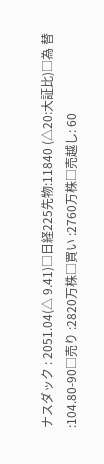ナスダック : 2051.04(△ 9.41)□日経225先物:11840 (△20:大証比)□為 替 :104.80-90□売り :2820万株□買い :2760万株□売越し: 60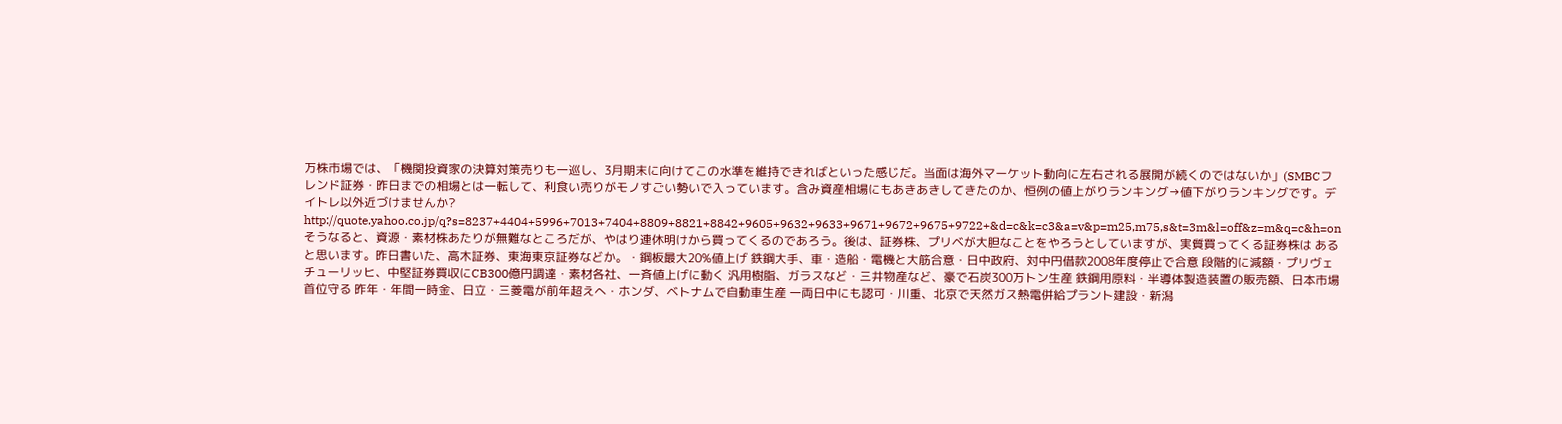万株市場では、「機関投資家の決算対策売りも一巡し、3月期末に向けてこの水準を維持できればといった感じだ。当面は海外マーケット動向に左右される展開が続くのではないか」(SMBCフレンド証券・昨日までの相場とは一転して、利食い売りがモノすごい勢いで入っています。含み資産相場にもあきあきしてきたのか、恒例の値上がりランキング→値下がりランキングです。デイトレ以外近づけませんか? http://quote.yahoo.co.jp/q?s=8237+4404+5996+7013+7404+8809+8821+8842+9605+9632+9633+9671+9672+9675+9722+&d=c&k=c3&a=v&p=m25,m75,s&t=3m&l=off&z=m&q=c&h=onそうなると、資源・素材株あたりが無難なところだが、やはり連休明けから買ってくるのであろう。後は、証券株、プリベが大胆なことをやろうとしていますが、実質買ってくる証券株は あると思います。昨日書いた、高木証券、東海東京証券などか。・鋼板最大20%値上げ 鉄鋼大手、車・造船・電機と大筋合意・日中政府、対中円借款2008年度停止で合意 段階的に減額・プリヴェチューリッヒ、中堅証券買収にCB300億円調達・素材各社、一斉値上げに動く 汎用樹脂、ガラスなど・三井物産など、豪で石炭300万トン生産 鉄鋼用原料・半導体製造装置の販売額、日本市場首位守る 昨年・年間一時金、日立・三菱電が前年超えへ・ホンダ、ベトナムで自動車生産 一両日中にも認可・川重、北京で天然ガス熱電併給プラント建設・新潟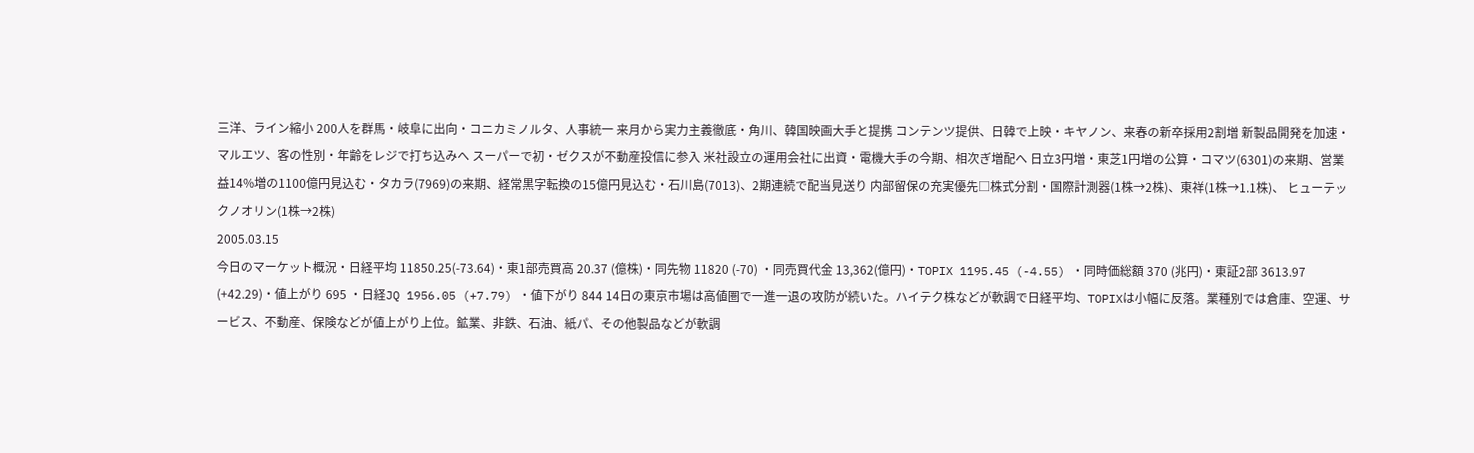三洋、ライン縮小 200人を群馬・岐阜に出向・コニカミノルタ、人事統一 来月から実力主義徹底・角川、韓国映画大手と提携 コンテンツ提供、日韓で上映・キヤノン、来春の新卒採用2割増 新製品開発を加速・マルエツ、客の性別・年齢をレジで打ち込みへ スーパーで初・ゼクスが不動産投信に参入 米社設立の運用会社に出資・電機大手の今期、相次ぎ増配へ 日立3円増・東芝1円増の公算・コマツ(6301)の来期、営業益14%増の1100億円見込む・タカラ(7969)の来期、経常黒字転換の15億円見込む・石川島(7013)、2期連続で配当見送り 内部留保の充実優先□株式分割・国際計測器(1株→2株)、東祥(1株→1.1株)、 ヒューテックノオリン(1株→2株)
2005.03.15
今日のマーケット概況・日経平均 11850.25(-73.64)・東1部売買高 20.37 (億株)・同先物 11820 (-70) ・同売買代金 13,362(億円)・TOPIX 1195.45 (-4.55) ・同時価総額 370 (兆円)・東証2部 3613.97 (+42.29)・値上がり 695 ・日経JQ 1956.05 (+7.79) ・値下がり 844 14日の東京市場は高値圏で一進一退の攻防が続いた。ハイテク株などが軟調で日経平均、TOPIXは小幅に反落。業種別では倉庫、空運、サービス、不動産、保険などが値上がり上位。鉱業、非鉄、石油、紙パ、その他製品などが軟調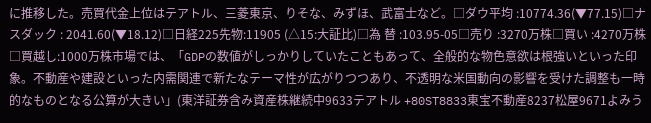に推移した。売買代金上位はテアトル、三菱東京、りそな、みずほ、武富士など。□ダウ平均 :10774.36(▼77.15)□ナスダック : 2041.60(▼18.12)□日経225先物:11905 (△15:大証比)□為 替 :103.95-05□売り :3270万株□買い :4270万株□買越し:1000万株市場では、「GDPの数値がしっかりしていたこともあって、全般的な物色意欲は根強いといった印象。不動産や建設といった内需関連で新たなテーマ性が広がりつつあり、不透明な米国動向の影響を受けた調整も一時的なものとなる公算が大きい」(東洋証券含み資産株継続中9633テアトル +80ST8833東宝不動産8237松屋9671よみう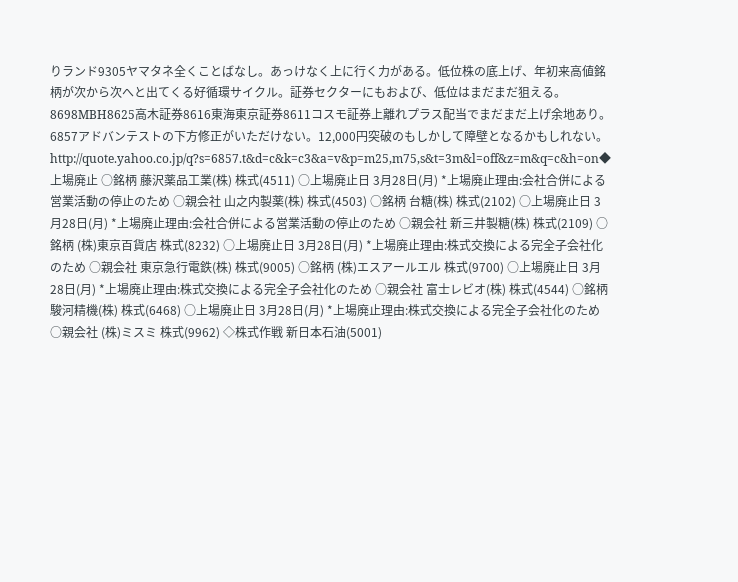りランド9305ヤマタネ全くことばなし。あっけなく上に行く力がある。低位株の底上げ、年初来高値銘柄が次から次へと出てくる好循環サイクル。証券セクターにもおよび、低位はまだまだ狙える。8698MBH8625高木証券8616東海東京証券8611コスモ証券上離れプラス配当でまだまだ上げ余地あり。6857アドバンテストの下方修正がいただけない。12,000円突破のもしかして障壁となるかもしれない。http://quote.yahoo.co.jp/q?s=6857.t&d=c&k=c3&a=v&p=m25,m75,s&t=3m&l=off&z=m&q=c&h=on◆上場廃止 ○銘柄 藤沢薬品工業(株) 株式(4511) ○上場廃止日 3月28日(月) *上場廃止理由:会社合併による営業活動の停止のため ○親会社 山之内製薬(株) 株式(4503) ○銘柄 台糖(株) 株式(2102) ○上場廃止日 3月28日(月) *上場廃止理由:会社合併による営業活動の停止のため ○親会社 新三井製糖(株) 株式(2109) ○銘柄 (株)東京百貨店 株式(8232) ○上場廃止日 3月28日(月) *上場廃止理由:株式交換による完全子会社化のため ○親会社 東京急行電鉄(株) 株式(9005) ○銘柄 (株)エスアールエル 株式(9700) ○上場廃止日 3月28日(月) *上場廃止理由:株式交換による完全子会社化のため ○親会社 富士レビオ(株) 株式(4544) ○銘柄 駿河精機(株) 株式(6468) ○上場廃止日 3月28日(月) *上場廃止理由:株式交換による完全子会社化のため ○親会社 (株)ミスミ 株式(9962) ◇株式作戦 新日本石油(5001)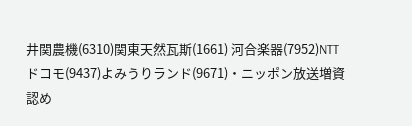井関農機(6310)関東天然瓦斯(1661) 河合楽器(7952)NTTドコモ(9437)よみうりランド(9671)・ニッポン放送増資認め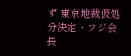ず 東京地裁仮処分決定・フジ会長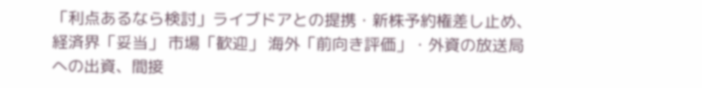「利点あるなら検討」ライブドアとの提携・新株予約権差し止め、経済界「妥当」 市場「歓迎」 海外「前向き評価」・外資の放送局への出資、間接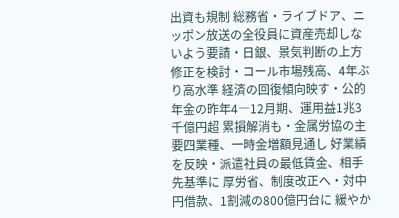出資も規制 総務省・ライブドア、ニッポン放送の全役員に資産売却しないよう要請・日銀、景気判断の上方修正を検討・コール市場残高、4年ぶり高水準 経済の回復傾向映す・公的年金の昨年4―12月期、運用益1兆3千億円超 累損解消も・金属労協の主要四業種、一時金増額見通し 好業績を反映・派遣社員の最低賃金、相手先基準に 厚労省、制度改正へ・対中円借款、1割減の800億円台に 緩やか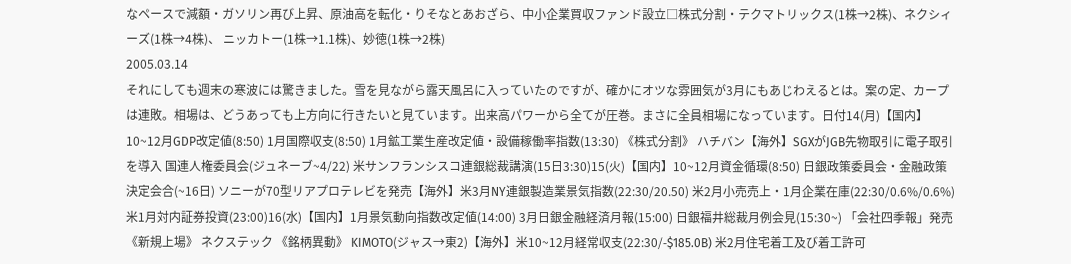なペースで減額・ガソリン再び上昇、原油高を転化・りそなとあおざら、中小企業買収ファンド設立□株式分割・テクマトリックス(1株→2株)、ネクシィーズ(1株→4株)、 ニッカトー(1株→1.1株)、妙徳(1株→2株)
2005.03.14
それにしても週末の寒波には驚きました。雪を見ながら露天風呂に入っていたのですが、確かにオツな雰囲気が3月にもあじわえるとは。案の定、カープは連敗。相場は、どうあっても上方向に行きたいと見ています。出来高パワーから全てが圧巻。まさに全員相場になっています。日付14(月)【国内】10~12月GDP改定値(8:50) 1月国際収支(8:50) 1月鉱工業生産改定値・設備稼働率指数(13:30) 《株式分割》 ハチバン【海外】SGXがJGB先物取引に電子取引を導入 国連人権委員会(ジュネーブ~4/22) 米サンフランシスコ連銀総裁講演(15日3:30)15(火)【国内】10~12月資金循環(8:50) 日銀政策委員会・金融政策決定会合(~16日) ソニーが70型リアプロテレビを発売【海外】米3月NY連銀製造業景気指数(22:30/20.50) 米2月小売売上・1月企業在庫(22:30/0.6%/0.6%) 米1月対内証券投資(23:00)16(水)【国内】1月景気動向指数改定値(14:00) 3月日銀金融経済月報(15:00) 日銀福井総裁月例会見(15:30~) 「会社四季報」発売 《新規上場》 ネクステック 《銘柄異動》 KIMOTO(ジャス→東2)【海外】米10~12月経常収支(22:30/-$185.0B) 米2月住宅着工及び着工許可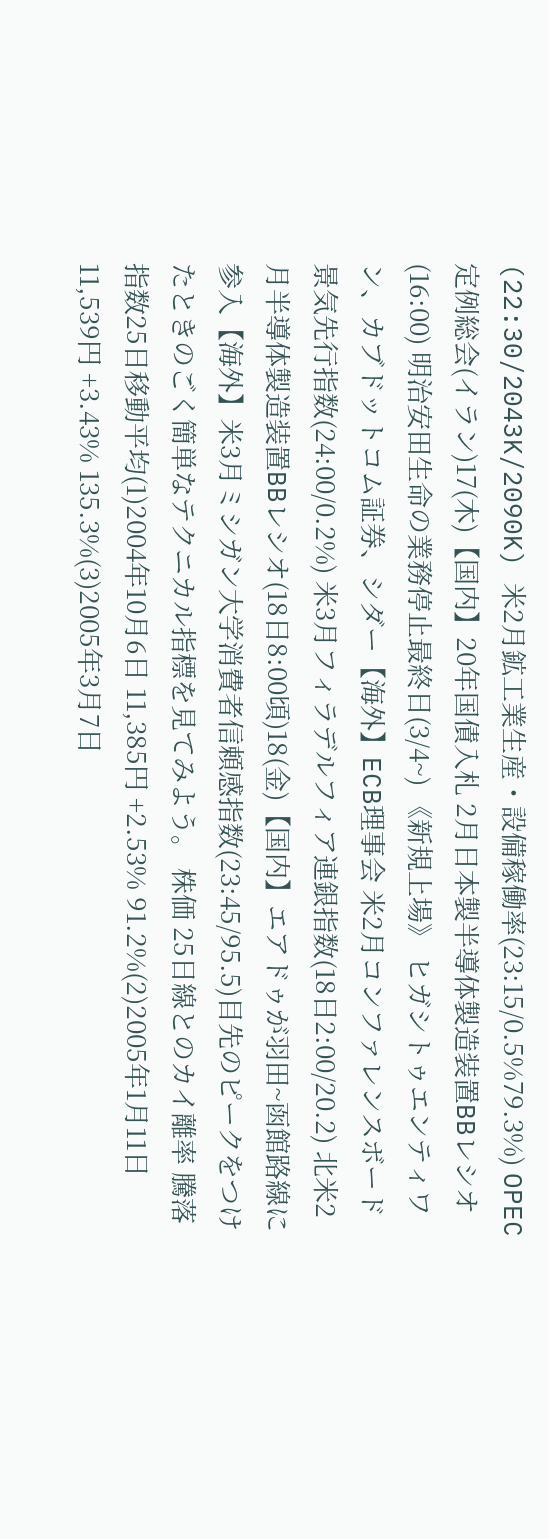(22:30/2043K/2090K) 米2月鉱工業生産・設備稼働率(23:15/0.5%79.3%) OPEC定例総会(イラン)17(木)【国内】20年国債入札 2月日本製半導体製造装置BBレシオ(16:00) 明治安田生命の業務停止最終日(3/4~) 《新規上場》 ヒガシトゥエンティワン、カブドットコム証券、シダー【海外】ECB理事会 米2月コンファレンスボード景気先行指数(24:00/0.2%) 米3月フィラデルフィア連銀指数(18日2:00/20.2) 北米2月半導体製造装置BBレシオ(18日8:00頃)18(金)【国内】エアドゥが羽田~函館路線に参入【海外】米3月ミシガン大学消費者信頼感指数(23:45/95.5)目先のピークをつけたときのごく簡単なテクニカル指標を見てみよう。 株価 25日線とのカイ離率 騰落指数25日移動平均(1)2004年10月6日 11,385円 +2.53% 91.2%(2)2005年1月11日 11,539円 +3.43% 135.3%(3)2005年3月7日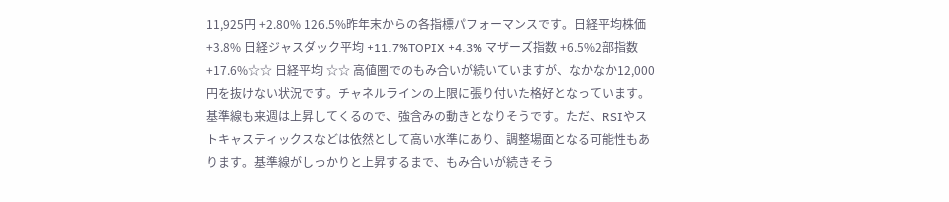11,925円 +2.80% 126.5%昨年末からの各指標パフォーマンスです。日経平均株価 +3.8% 日経ジャスダック平均 +11.7%TOPIX +4.3% マザーズ指数 +6.5%2部指数 +17.6%☆☆ 日経平均 ☆☆ 高値圏でのもみ合いが続いていますが、なかなか12,000円を抜けない状況です。チャネルラインの上限に張り付いた格好となっています。基準線も来週は上昇してくるので、強含みの動きとなりそうです。ただ、RSIやストキャスティックスなどは依然として高い水準にあり、調整場面となる可能性もあります。基準線がしっかりと上昇するまで、もみ合いが続きそう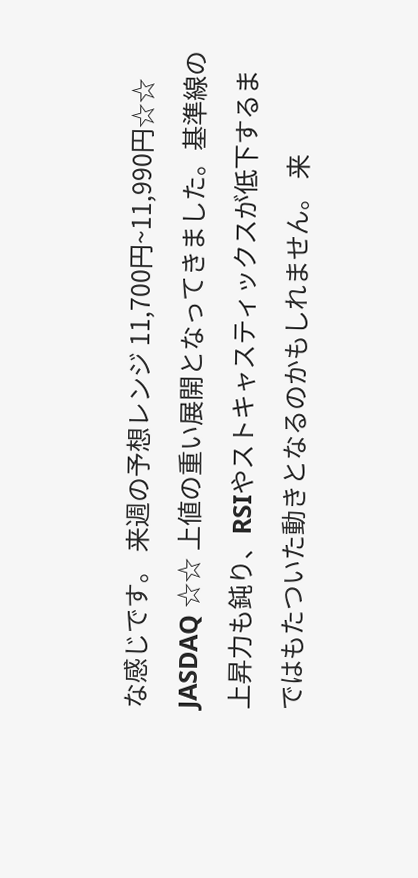な感じです。 来週の予想レンジ 11,700円~11,990円☆☆ JASDAQ ☆☆ 上値の重い展開となってきました。基準線の上昇力も鈍り、RSIやストキャスティックスが低下するまではもたついた動きとなるのかもしれません。 来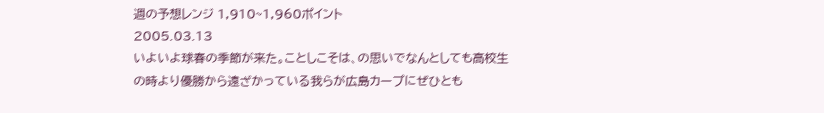週の予想レンジ 1,910~1,960ポイント
2005.03.13
いよいよ球春の季節が来た。ことしこそは、の思いでなんとしても高校生の時より優勝から遠ざかっている我らが広島カープにぜひとも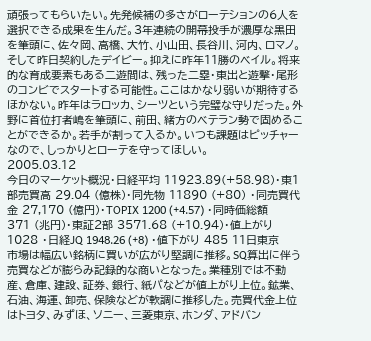頑張ってもらいたい。先発候補の多さがローテションの6人を選択できる成果を生んだ。3年連続の開幕投手が濃厚な黒田を筆頭に、佐々岡、高橋、大竹、小山田、長谷川、河内、ロマノ。そして昨日契約したデイビー。抑えに昨年11勝のベイル。将来的な育成要素もある二遊間は、残った二塁・東出と遊撃・尾形のコンビでスタートする可能性。ここはかなり弱いが期待するほかない。昨年はラロッカ、シーツという完璧な守りだった。外野に首位打者嶋を筆頭に、前田、緒方のベテラン勢で固めることができるか。若手が割って入るか。いつも課題はピッチャーなので、しっかりとローテを守ってほしい。
2005.03.12
今日のマーケット概況・日経平均 11923.89(+58.98)・東1部売買高 29.04 (億株)・同先物 11890 (+80) ・同売買代金 27,170 (億円)・TOPIX 1200 (+4.57) ・同時価総額 371 (兆円)・東証2部 3571.68 (+10.94)・値上がり 1028 ・日経JQ 1948.26 (+8) ・値下がり 485 11日東京市場は幅広い銘柄に買いが広がり堅調に推移。SQ算出に伴う売買などが膨らみ記録的な商いとなった。業種別では不動産、倉庫、建設、証券、銀行、紙パなどが値上がり上位。鉱業、石油、海運、卸売、保険などが軟調に推移した。売買代金上位はトヨタ、みずほ、ソニー、三菱東京、ホンダ、アドバン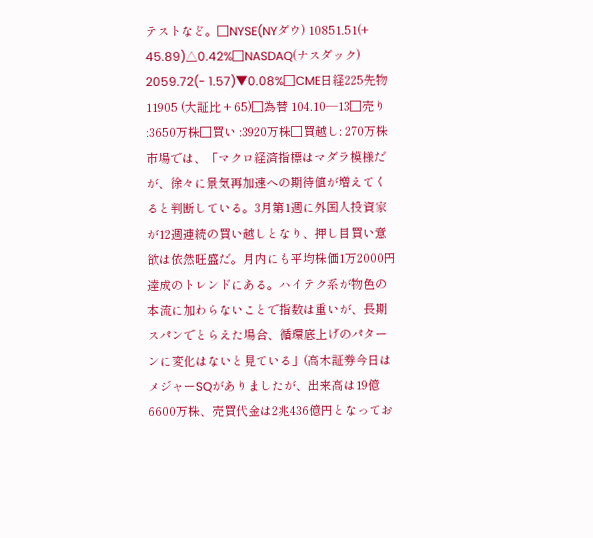テストなど。□NYSE(NYダウ) 10851.51(+ 45.89)△0.42%□NASDAQ(ナスダック) 2059.72(- 1.57)▼0.08%□CME日経225先物 11905 (大証比 + 65)□為替 104.10―13□売り :3650万株□買い :3920万株□買越し: 270万株市場では、「マクロ経済指標はマダラ模様だが、徐々に景気再加速への期待値が増えてくると判断している。3月第1週に外国人投資家が12週連続の買い越しとなり、押し目買い意欲は依然旺盛だ。月内にも平均株価1万2000円達成のトレンドにある。ハイテク系が物色の本流に加わらないことで指数は重いが、長期スパンでとらえた場合、循環底上げのパターンに変化はないと見ている」(高木証券今日はメジャーSQがありましたが、出来高は19億6600万株、売買代金は2兆436億円となってお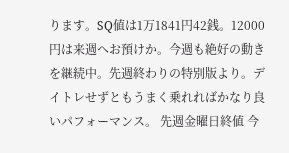ります。SQ値は1万1841円42銭。12000円は来週へお預けか。今週も絶好の動きを継続中。先週終わりの特別版より。デイトレせずともうまく乗れればかなり良いパフォーマンス。 先週金曜日終値 今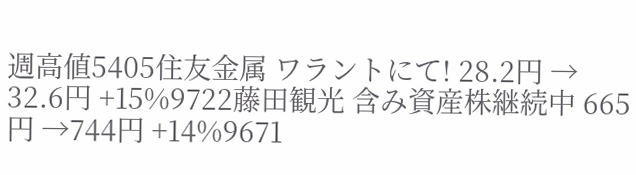週高値5405住友金属 ワラントにて! 28.2円 → 32.6円 +15%9722藤田観光 含み資産株継続中 665円 →744円 +14%9671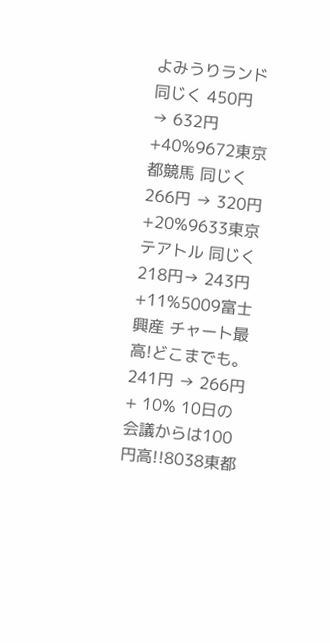よみうりランド 同じく 450円 → 632円 +40%9672東京都競馬 同じく 266円 → 320円 +20%9633東京テアトル 同じく 218円→ 243円 +11%5009富士興産 チャート最高!どこまでも。 241円 → 266円 + 10% 10日の会議からは100円高!!8038東都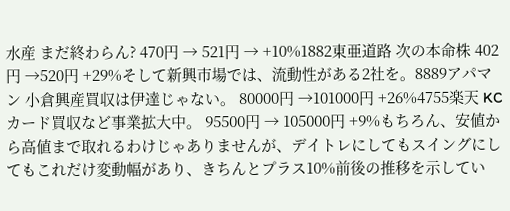水産 まだ終わらん? 470円 → 521円 → +10%1882東亜道路 次の本命株 402円 →520円 +29%そして新興市場では、流動性がある2社を。8889アパマン 小倉興産買収は伊達じゃない。 80000円 →101000円 +26%4755楽天 KCカード買収など事業拡大中。 95500円 → 105000円 +9%もちろん、安値から高値まで取れるわけじゃありませんが、デイトレにしてもスイングにしてもこれだけ変動幅があり、きちんとプラス10%前後の推移を示してい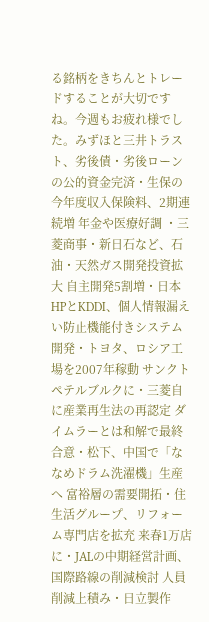る銘柄をきちんとトレードすることが大切ですね。今週もお疲れ様でした。みずほと三井トラスト、劣後債・劣後ローンの公的資金完済・生保の今年度収入保険料、2期連続増 年金や医療好調 ・三菱商事・新日石など、石油・天然ガス開発投資拡大 自主開発5割増・日本HPとKDDI、個人情報漏えい防止機能付きシステム開発・トヨタ、ロシア工場を2007年稼動 サンクトペテルブルクに・三菱自に産業再生法の再認定 ダイムラーとは和解で最終合意・松下、中国で「ななめドラム洗濯機」生産へ 富裕層の需要開拓・住生活グループ、リフォーム専門店を拡充 来春1万店に・JALの中期経営計画、国際路線の削減検討 人員削減上積み・日立製作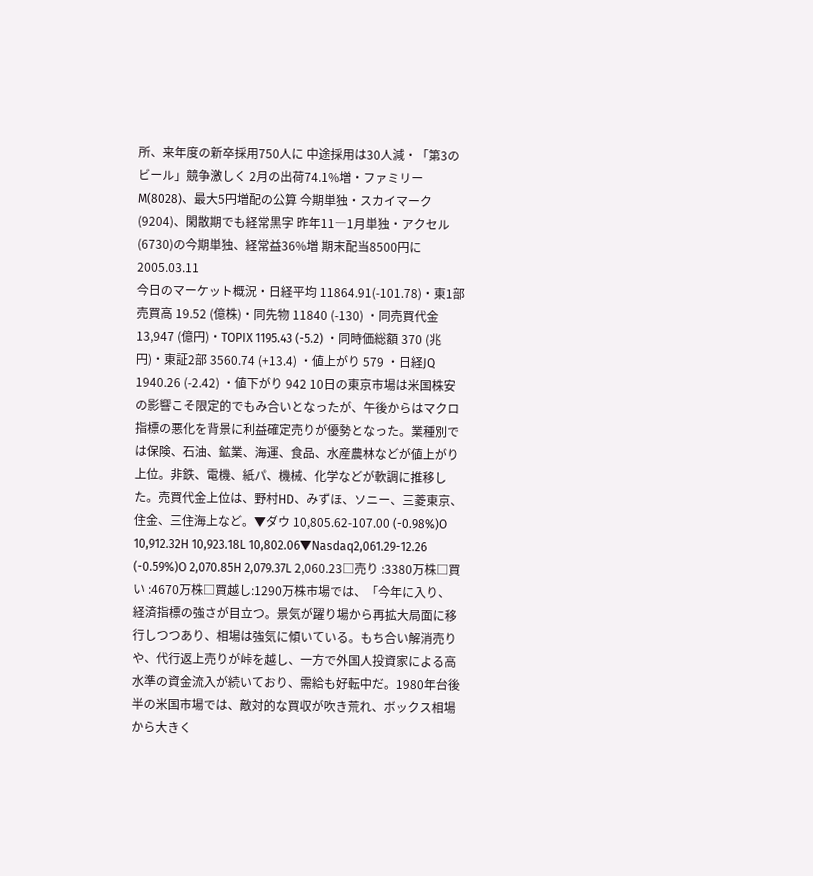所、来年度の新卒採用750人に 中途採用は30人減・「第3のビール」競争激しく 2月の出荷74.1%増・ファミリーM(8028)、最大5円増配の公算 今期単独・スカイマーク(9204)、閑散期でも経常黒字 昨年11―1月単独・アクセル(6730)の今期単独、経常益36%増 期末配当8500円に
2005.03.11
今日のマーケット概況・日経平均 11864.91(-101.78)・東1部売買高 19.52 (億株)・同先物 11840 (-130) ・同売買代金 13,947 (億円)・TOPIX 1195.43 (-5.2) ・同時価総額 370 (兆円)・東証2部 3560.74 (+13.4) ・値上がり 579 ・日経JQ 1940.26 (-2.42) ・値下がり 942 10日の東京市場は米国株安の影響こそ限定的でもみ合いとなったが、午後からはマクロ指標の悪化を背景に利益確定売りが優勢となった。業種別では保険、石油、鉱業、海運、食品、水産農林などが値上がり上位。非鉄、電機、紙パ、機械、化学などが軟調に推移した。売買代金上位は、野村HD、みずほ、ソニー、三菱東京、住金、三住海上など。▼ダウ 10,805.62-107.00 (-0.98%)O 10,912.32H 10,923.18L 10,802.06▼Nasdaq2,061.29-12.26 (-0.59%)O 2,070.85H 2,079.37L 2,060.23□売り :3380万株□買い :4670万株□買越し:1290万株市場では、「今年に入り、経済指標の強さが目立つ。景気が躍り場から再拡大局面に移行しつつあり、相場は強気に傾いている。もち合い解消売りや、代行返上売りが峠を越し、一方で外国人投資家による高水準の資金流入が続いており、需給も好転中だ。1980年台後半の米国市場では、敵対的な買収が吹き荒れ、ボックス相場から大きく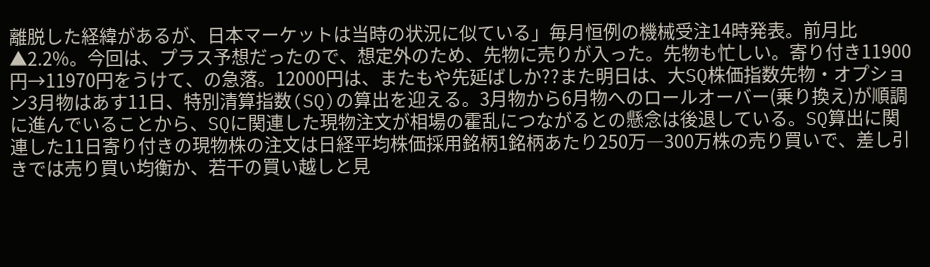離脱した経緯があるが、日本マーケットは当時の状況に似ている」毎月恒例の機械受注14時発表。前月比▲2.2%。今回は、プラス予想だったので、想定外のため、先物に売りが入った。先物も忙しい。寄り付き11900円→11970円をうけて、の急落。12000円は、またもや先延ばしか??また明日は、大SQ株価指数先物・オプション3月物はあす11日、特別清算指数(SQ)の算出を迎える。3月物から6月物へのロールオーバー(乗り換え)が順調に進んでいることから、SQに関連した現物注文が相場の霍乱につながるとの懸念は後退している。SQ算出に関連した11日寄り付きの現物株の注文は日経平均株価採用銘柄1銘柄あたり250万―300万株の売り買いで、差し引きでは売り買い均衡か、若干の買い越しと見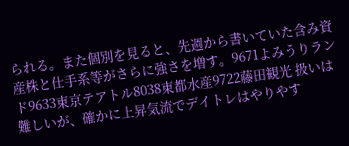られる。また個別を見ると、先週から書いていた含み資産株と仕手系等がさらに強さを増す。9671よみうりランド9633東京テアトル8038東都水産9722藤田観光 扱いは難しいが、確かに上昇気流でデイトレはやりやす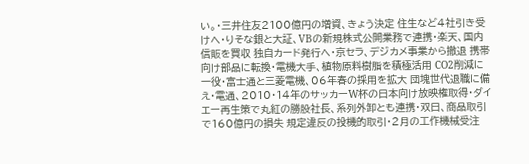い。・三井住友2100億円の増資、きょう決定 住生など4社引き受けへ・りそな銀と大証、VBの新規株式公開業務で連携・楽天、国内信販を買収 独自カード発行へ・京セラ、デジカメ事業から撤退 携帯向け部品に転換・電機大手、植物原料樹脂を積極活用 CO2削減に一役・富士通と三菱電機、06年春の採用を拡大 団塊世代退職に備え・電通、2010・14年のサッカーW杯の日本向け放映権取得・ダイエー再生策で丸紅の勝股社長、系列外卸とも連携・双日、商品取引で160億円の損失 規定違反の投機的取引・2月の工作機械受注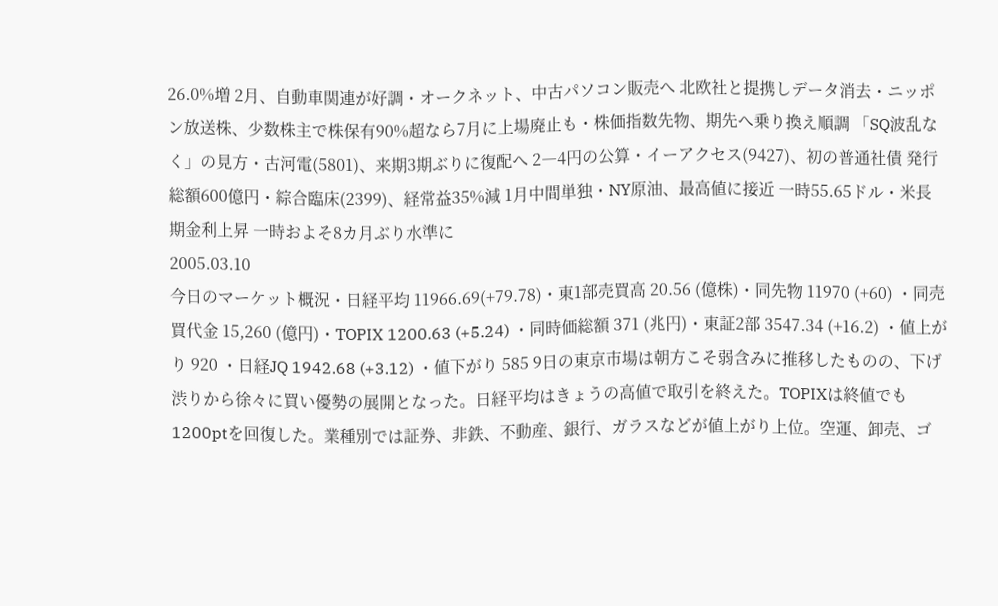26.0%増 2月、自動車関連が好調・オークネット、中古パソコン販売へ 北欧社と提携しデータ消去・ニッポン放送株、少数株主で株保有90%超なら7月に上場廃止も・株価指数先物、期先へ乗り換え順調 「SQ波乱なく」の見方・古河電(5801)、来期3期ぶりに復配へ 2―4円の公算・イーアクセス(9427)、初の普通社債 発行総額600億円・綜合臨床(2399)、経常益35%減 1月中間単独・NY原油、最高値に接近 一時55.65ドル・米長期金利上昇 一時およそ8カ月ぶり水準に
2005.03.10
今日のマーケット概況・日経平均 11966.69(+79.78)・東1部売買高 20.56 (億株)・同先物 11970 (+60) ・同売買代金 15,260 (億円)・TOPIX 1200.63 (+5.24) ・同時価総額 371 (兆円)・東証2部 3547.34 (+16.2) ・値上がり 920 ・日経JQ 1942.68 (+3.12) ・値下がり 585 9日の東京市場は朝方こそ弱含みに推移したものの、下げ渋りから徐々に買い優勢の展開となった。日経平均はきょうの高値で取引を終えた。TOPIXは終値でも1200ptを回復した。業種別では証券、非鉄、不動産、銀行、ガラスなどが値上がり上位。空運、卸売、ゴ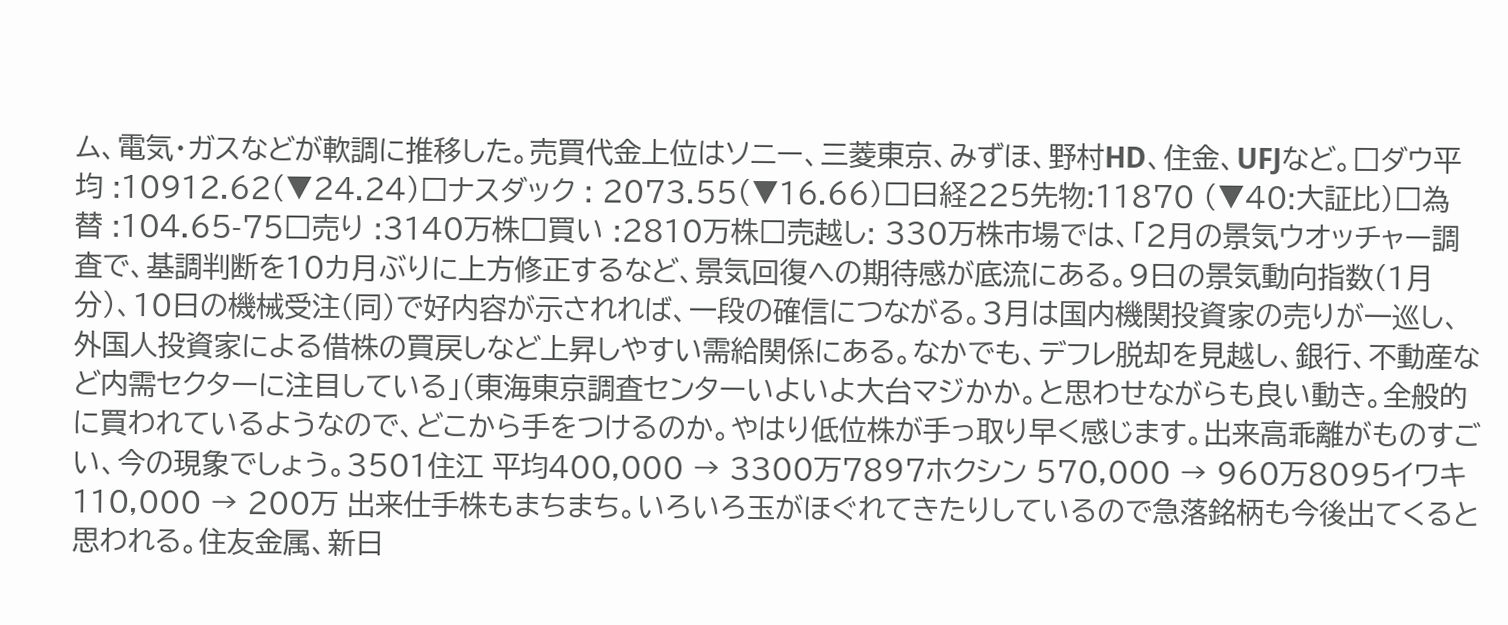ム、電気・ガスなどが軟調に推移した。売買代金上位はソニー、三菱東京、みずほ、野村HD、住金、UFJなど。□ダウ平均 :10912.62(▼24.24)□ナスダック : 2073.55(▼16.66)□日経225先物:11870 (▼40:大証比)□為 替 :104.65-75□売り :3140万株□買い :2810万株□売越し: 330万株市場では、「2月の景気ウオッチャー調査で、基調判断を10カ月ぶりに上方修正するなど、景気回復への期待感が底流にある。9日の景気動向指数(1月分)、10日の機械受注(同)で好内容が示されれば、一段の確信につながる。3月は国内機関投資家の売りが一巡し、外国人投資家による借株の買戻しなど上昇しやすい需給関係にある。なかでも、デフレ脱却を見越し、銀行、不動産など内需セクターに注目している」(東海東京調査センターいよいよ大台マジかか。と思わせながらも良い動き。全般的に買われているようなので、どこから手をつけるのか。やはり低位株が手っ取り早く感じます。出来高乖離がものすごい、今の現象でしょう。3501住江 平均400,000 → 3300万7897ホクシン 570,000 → 960万8095イワキ 110,000 → 200万 出来仕手株もまちまち。いろいろ玉がほぐれてきたりしているので急落銘柄も今後出てくると思われる。住友金属、新日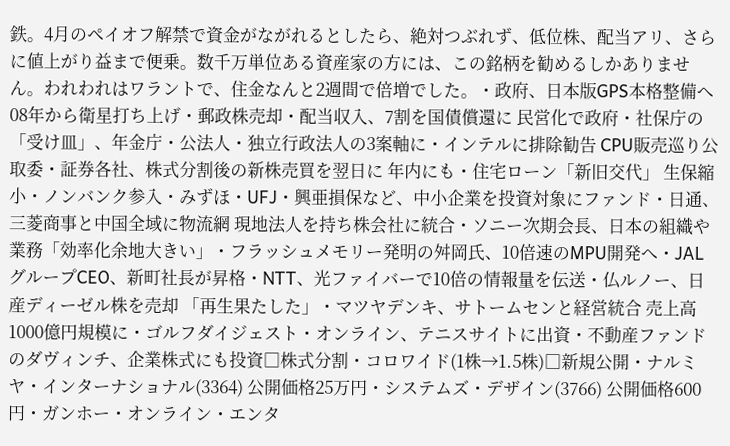鉄。4月のペイオフ解禁で資金がながれるとしたら、絶対つぶれず、低位株、配当アリ、さらに値上がり益まで便乗。数千万単位ある資産家の方には、この銘柄を勧めるしかありません。われわれはワラントで、住金なんと2週間で倍増でした。・政府、日本版GPS本格整備へ 08年から衛星打ち上げ・郵政株売却・配当収入、7割を国債償還に 民営化で政府・社保庁の「受け皿」、年金庁・公法人・独立行政法人の3案軸に・インテルに排除勧告 CPU販売巡り公取委・証券各社、株式分割後の新株売買を翌日に 年内にも・住宅ローン「新旧交代」 生保縮小・ノンバンク参入・みずほ・UFJ・興亜損保など、中小企業を投資対象にファンド・日通、三菱商事と中国全域に物流網 現地法人を持ち株会社に統合・ソニー次期会長、日本の組織や業務「効率化余地大きい」・フラッシュメモリー発明の舛岡氏、10倍速のMPU開発へ・JALグループCEO、新町社長が昇格・NTT、光ファイバーで10倍の情報量を伝送・仏ルノー、日産ディーゼル株を売却 「再生果たした」・マツヤデンキ、サトームセンと経営統合 売上高1000億円規模に・ゴルフダイジェスト・オンライン、テニスサイトに出資・不動産ファンドのダヴィンチ、企業株式にも投資□株式分割・コロワイド(1株→1.5株)□新規公開・ナルミヤ・インターナショナル(3364) 公開価格25万円・システムズ・デザイン(3766) 公開価格600円・ガンホー・オンライン・エンタ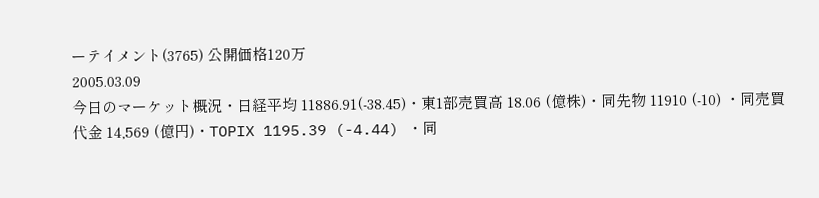ーテイメント(3765) 公開価格120万
2005.03.09
今日のマーケット概況・日経平均 11886.91(-38.45)・東1部売買高 18.06 (億株)・同先物 11910 (-10) ・同売買代金 14,569 (億円)・TOPIX 1195.39 (-4.44) ・同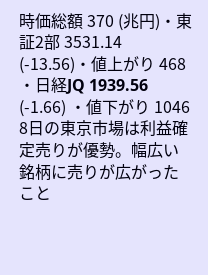時価総額 370 (兆円)・東証2部 3531.14 (-13.56)・値上がり 468 ・日経JQ 1939.56 (-1.66) ・値下がり 1046 8日の東京市場は利益確定売りが優勢。幅広い銘柄に売りが広がったこと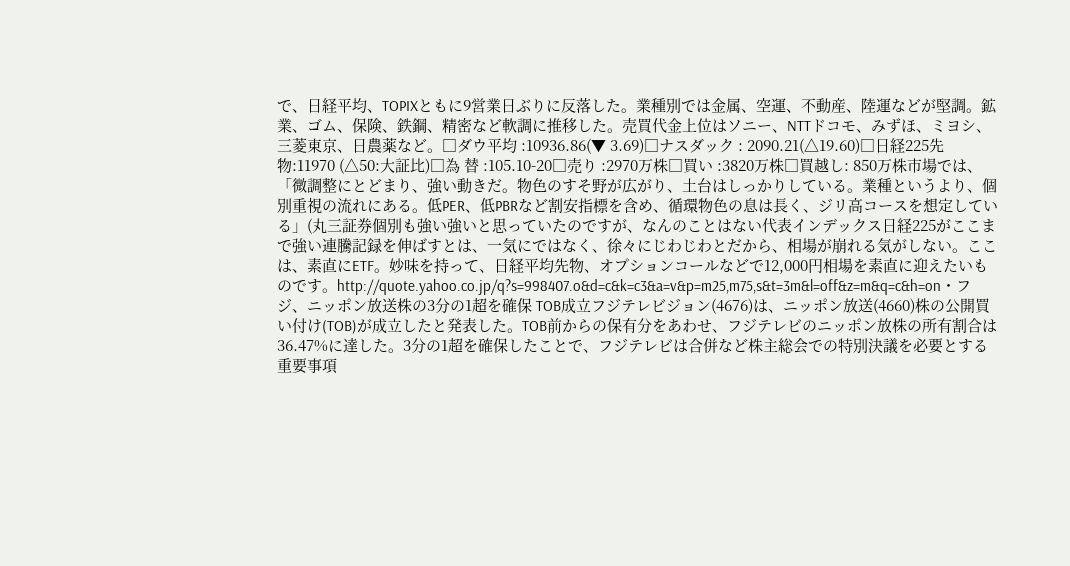で、日経平均、TOPIXともに9営業日ぶりに反落した。業種別では金属、空運、不動産、陸運などが堅調。鉱業、ゴム、保険、鉄鋼、精密など軟調に推移した。売買代金上位はソニー、NTTドコモ、みずほ、ミヨシ、三菱東京、日農薬など。□ダウ平均 :10936.86(▼ 3.69)□ナスダック : 2090.21(△19.60)□日経225先物:11970 (△50:大証比)□為 替 :105.10-20□売り :2970万株□買い :3820万株□買越し: 850万株市場では、「微調整にとどまり、強い動きだ。物色のすそ野が広がり、土台はしっかりしている。業種というより、個別重視の流れにある。低PER、低PBRなど割安指標を含め、循環物色の息は長く、ジリ高コースを想定している」(丸三証券個別も強い強いと思っていたのですが、なんのことはない代表インデックス日経225がここまで強い連騰記録を伸ばすとは、一気にではなく、徐々にじわじわとだから、相場が崩れる気がしない。ここは、素直にETF。妙味を持って、日経平均先物、オプションコールなどで12,000円相場を素直に迎えたいものです。http://quote.yahoo.co.jp/q?s=998407.o&d=c&k=c3&a=v&p=m25,m75,s&t=3m&l=off&z=m&q=c&h=on・フジ、ニッポン放送株の3分の1超を確保 TOB成立フジテレビジョン(4676)は、ニッポン放送(4660)株の公開買い付け(TOB)が成立したと発表した。TOB前からの保有分をあわせ、フジテレビのニッポン放株の所有割合は36.47%に達した。3分の1超を確保したことで、フジテレビは合併など株主総会での特別決議を必要とする重要事項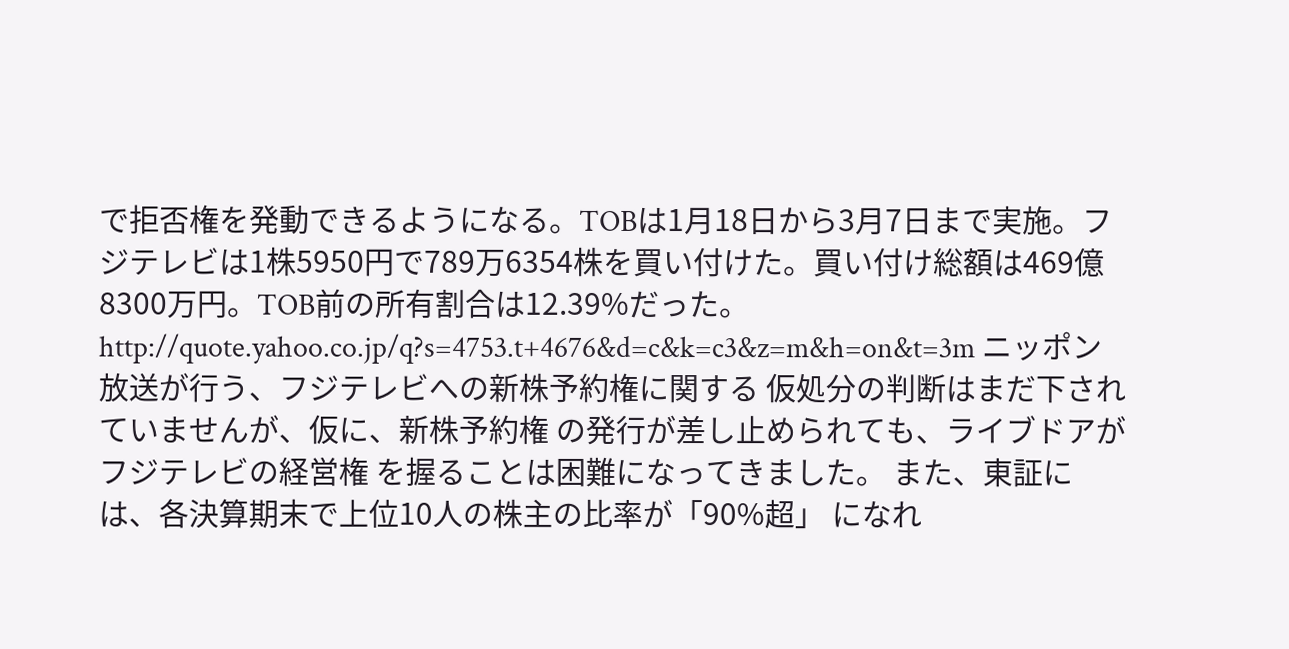で拒否権を発動できるようになる。TOBは1月18日から3月7日まで実施。フジテレビは1株5950円で789万6354株を買い付けた。買い付け総額は469億8300万円。TOB前の所有割合は12.39%だった。http://quote.yahoo.co.jp/q?s=4753.t+4676&d=c&k=c3&z=m&h=on&t=3m ニッポン放送が行う、フジテレビへの新株予約権に関する 仮処分の判断はまだ下されていませんが、仮に、新株予約権 の発行が差し止められても、ライブドアがフジテレビの経営権 を握ることは困難になってきました。 また、東証には、各決算期末で上位10人の株主の比率が「90%超」 になれ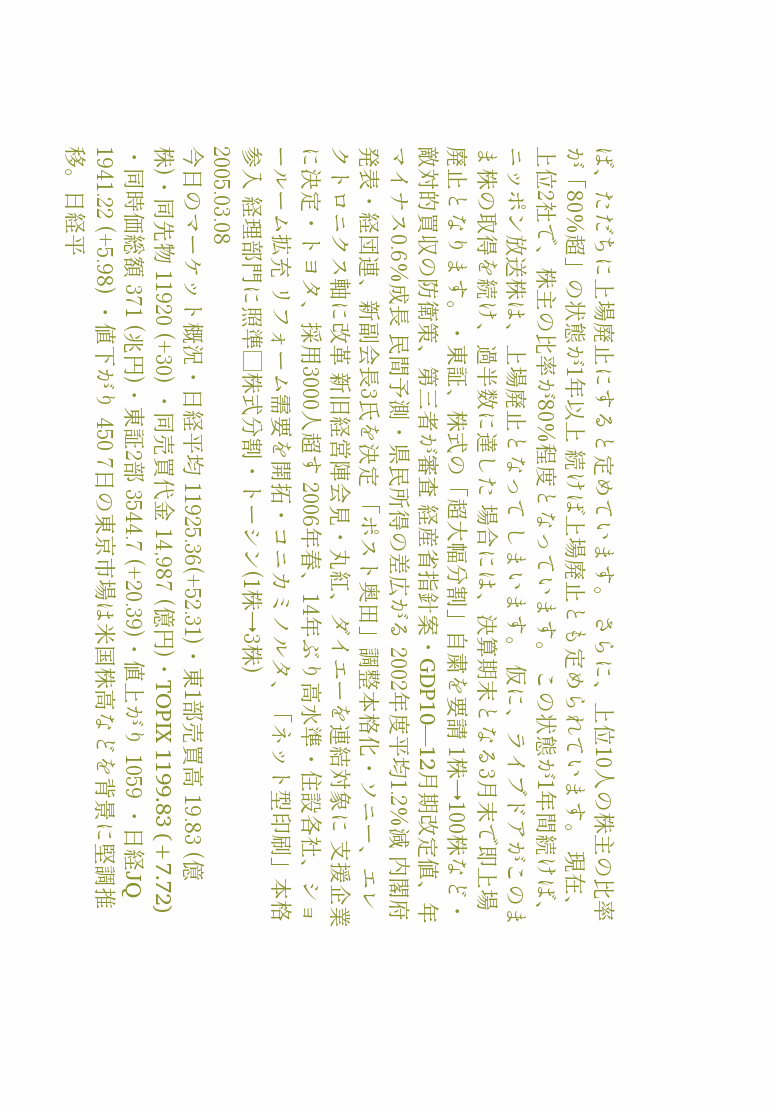ば、ただちに上場廃止にすると定めています。 さらに、上位10人の株主の比率が「80%超」の状態が1年以上 続けば上場廃止とも定められています。 現在、上位2社で、株主の比率が80%程度となっています。 この状態が1年間続けば、ニッポン放送株は、上場廃止となって しまいます。 仮に、ライブドアがこのまま株の取得を続け、過半数に達した 場合には、決算期末となる3月末で即上場廃止となります。・東証、株式の「超大幅分割」自粛を要請 1株→100株など・敵対的買収の防衛策、第三者が審査 経産省指針案・GDP10―12月期改定値、年マイナス0.6%成長 民間予測・県民所得の差広がる 2002年度平均1.2%減 内閣府発表・経団連、新副会長3氏を決定 「ポスト奥田」調整本格化・ソニー、エレクトロニクス軸に改革 新旧経営陣会見・丸紅、ダイエーを連結対象に 支援企業に決定・トヨタ、採用3000人超す 2006年春、14年ぶり高水準・住設各社、ショールーム拡充 リフォーム需要を開拓・コニカミノルタ、「ネット型印刷」本格参入 経理部門に照準□株式分割・トーシン(1株→3株)
2005.03.08
今日のマーケット概況・日経平均 11925.36(+52.31)・東1部売買高 19.83 (億株)・同先物 11920 (+30) ・同売買代金 14,987 (億円)・TOPIX 1199.83 (+7.72) ・同時価総額 371 (兆円)・東証2部 3544.7 (+20.39)・値上がり 1059 ・日経JQ 1941.22 (+5.98) ・値下がり 450 7日の東京市場は米国株高などを背景に堅調推移。日経平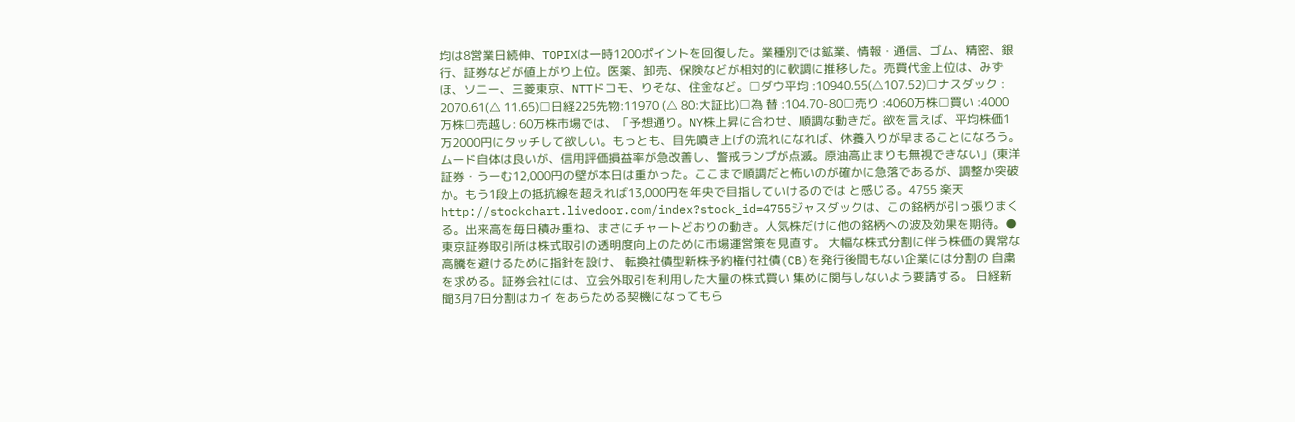均は8営業日続伸、TOPIXは一時1200ポイントを回復した。業種別では鉱業、情報・通信、ゴム、精密、銀行、証券などが値上がり上位。医薬、卸売、保険などが相対的に軟調に推移した。売買代金上位は、みずほ、ソニー、三菱東京、NTTドコモ、りそな、住金など。□ダウ平均 :10940.55(△107.52)□ナスダック : 2070.61(△ 11.65)□日経225先物:11970 (△ 80:大証比)□為 替 :104.70-80□売り :4060万株□買い :4000万株□売越し: 60万株市場では、「予想通り。NY株上昇に合わせ、順調な動きだ。欲を言えば、平均株価1万2000円にタッチして欲しい。もっとも、目先噴き上げの流れになれば、休養入りが早まることになろう。ムード自体は良いが、信用評価損益率が急改善し、警戒ランプが点滅。原油高止まりも無視できない」(東洋証券・うーむ12,000円の壁が本日は重かった。ここまで順調だと怖いのが確かに急落であるが、調整か突破か。もう1段上の抵抗線を超えれば13,000円を年央で目指していけるのでは と感じる。4755 楽天http://stockchart.livedoor.com/index?stock_id=4755ジャスダックは、この銘柄が引っ張りまくる。出来高を毎日積み重ね、まさにチャートどおりの動き。人気株だけに他の銘柄への波及効果を期待。●東京証券取引所は株式取引の透明度向上のために市場運営策を見直す。 大幅な株式分割に伴う株価の異常な高騰を避けるために指針を設け、 転換社債型新株予約権付社債(CB)を発行後間もない企業には分割の 自粛を求める。証券会社には、立会外取引を利用した大量の株式買い 集めに関与しないよう要請する。 日経新聞3月7日分割はカイ をあらためる契機になってもら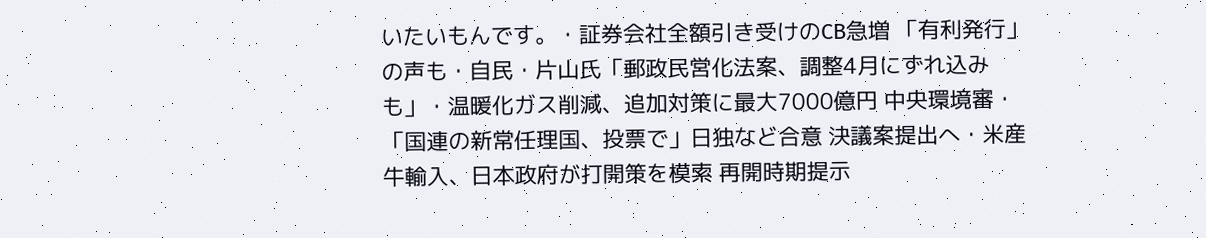いたいもんです。・証券会社全額引き受けのCB急増 「有利発行」の声も・自民・片山氏「郵政民営化法案、調整4月にずれ込みも」・温暖化ガス削減、追加対策に最大7000億円 中央環境審・「国連の新常任理国、投票で」日独など合意 決議案提出へ・米産牛輸入、日本政府が打開策を模索 再開時期提示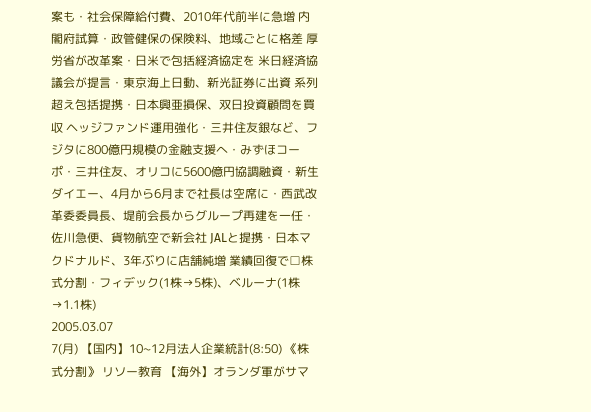案も・社会保障給付費、2010年代前半に急増 内閣府試算・政管健保の保険料、地域ごとに格差 厚労省が改革案・日米で包括経済協定を 米日経済協議会が提言・東京海上日動、新光証券に出資 系列超え包括提携・日本興亜損保、双日投資顧問を買収 ヘッジファンド運用強化・三井住友銀など、フジタに800億円規模の金融支援へ・みずほコーポ・三井住友、オリコに5600億円協調融資・新生ダイエー、4月から6月まで社長は空席に・西武改革委委員長、堤前会長からグループ再建を一任・佐川急便、貨物航空で新会社 JALと提携・日本マクドナルド、3年ぶりに店舗純増 業績回復で□株式分割・フィデック(1株→5株)、ベルーナ(1株→1.1株)
2005.03.07
7(月) 【国内】10~12月法人企業統計(8:50) 《株式分割》 リソー教育 【海外】オランダ軍がサマ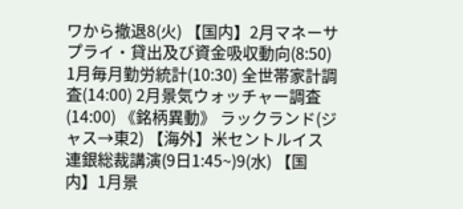ワから撤退8(火) 【国内】2月マネーサプライ・貸出及び資金吸収動向(8:50) 1月毎月勤労統計(10:30) 全世帯家計調査(14:00) 2月景気ウォッチャー調査(14:00) 《銘柄異動》 ラックランド(ジャス→東2) 【海外】米セントルイス連銀総裁講演(9日1:45~)9(水) 【国内】1月景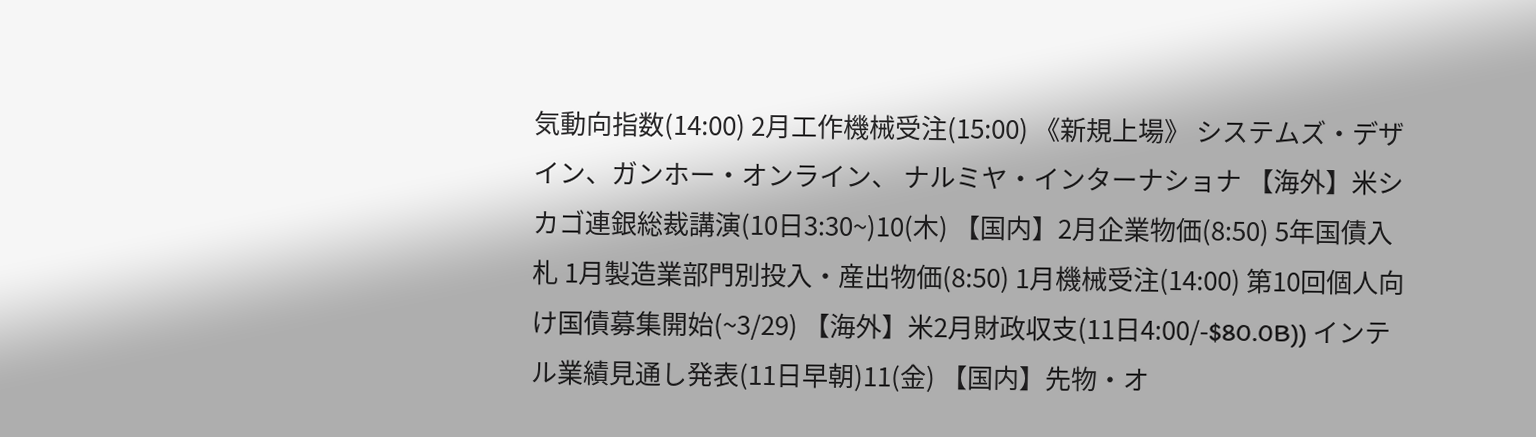気動向指数(14:00) 2月工作機械受注(15:00) 《新規上場》 システムズ・デザイン、ガンホー・オンライン、 ナルミヤ・インターナショナ 【海外】米シカゴ連銀総裁講演(10日3:30~)10(木) 【国内】2月企業物価(8:50) 5年国債入札 1月製造業部門別投入・産出物価(8:50) 1月機械受注(14:00) 第10回個人向け国債募集開始(~3/29) 【海外】米2月財政収支(11日4:00/-$80.0B)) インテル業績見通し発表(11日早朝)11(金) 【国内】先物・オ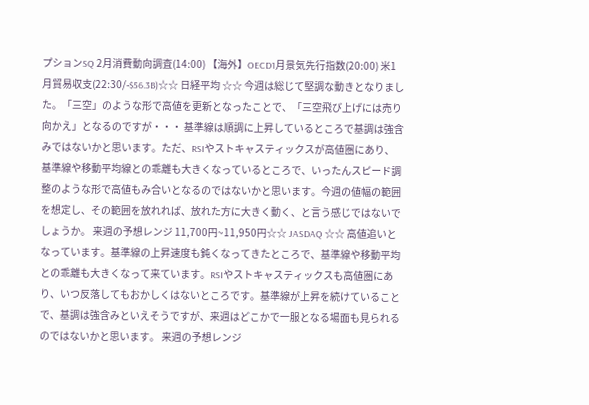プションSQ 2月消費動向調査(14:00) 【海外】OECD1月景気先行指数(20:00) 米1月貿易収支(22:30/-$56.3B)☆☆ 日経平均 ☆☆ 今週は総じて堅調な動きとなりました。「三空」のような形で高値を更新となったことで、「三空飛び上げには売り向かえ」となるのですが・・・ 基準線は順調に上昇しているところで基調は強含みではないかと思います。ただ、RSIやストキャスティックスが高値圏にあり、基準線や移動平均線との乖離も大きくなっているところで、いったんスピード調整のような形で高値もみ合いとなるのではないかと思います。今週の値幅の範囲を想定し、その範囲を放れれば、放れた方に大きく動く、と言う感じではないでしょうか。 来週の予想レンジ 11,700円~11,950円☆☆ JASDAQ ☆☆ 高値追いとなっています。基準線の上昇速度も鈍くなってきたところで、基準線や移動平均との乖離も大きくなって来ています。RSIやストキャスティックスも高値圏にあり、いつ反落してもおかしくはないところです。基準線が上昇を続けていることで、基調は強含みといえそうですが、来週はどこかで一服となる場面も見られるのではないかと思います。 来週の予想レンジ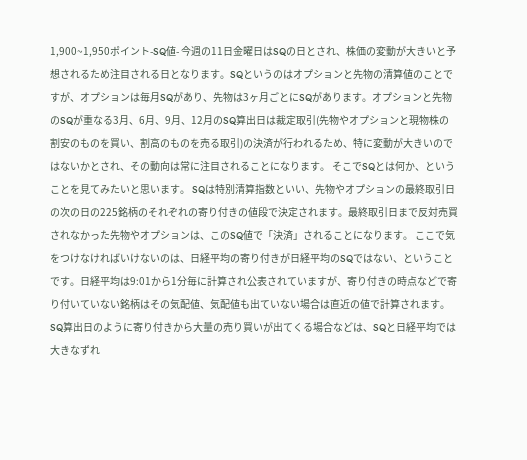1,900~1,950ポイント-SQ値- 今週の11日金曜日はSQの日とされ、株価の変動が大きいと予想されるため注目される日となります。SQというのはオプションと先物の清算値のことですが、オプションは毎月SQがあり、先物は3ヶ月ごとにSQがあります。オプションと先物のSQが重なる3月、6月、9月、12月のSQ算出日は裁定取引(先物やオプションと現物株の割安のものを買い、割高のものを売る取引)の決済が行われるため、特に変動が大きいのではないかとされ、その動向は常に注目されることになります。 そこでSQとは何か、ということを見てみたいと思います。 SQは特別清算指数といい、先物やオプションの最終取引日の次の日の225銘柄のそれぞれの寄り付きの値段で決定されます。最終取引日まで反対売買されなかった先物やオプションは、このSQ値で「決済」されることになります。 ここで気をつけなければいけないのは、日経平均の寄り付きが日経平均のSQではない、ということです。日経平均は9:01から1分毎に計算され公表されていますが、寄り付きの時点などで寄り付いていない銘柄はその気配値、気配値も出ていない場合は直近の値で計算されます。SQ算出日のように寄り付きから大量の売り買いが出てくる場合などは、SQと日経平均では大きなずれ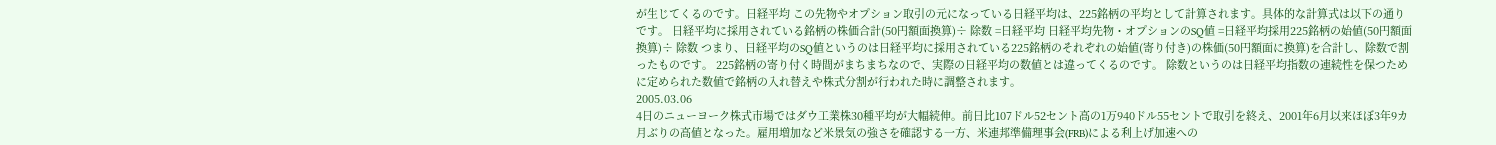が生じてくるのです。日経平均 この先物やオプション取引の元になっている日経平均は、225銘柄の平均として計算されます。具体的な計算式は以下の通りです。 日経平均に採用されている銘柄の株価合計(50円額面換算)÷ 除数 =日経平均 日経平均先物・オプションのSQ値 =日経平均採用225銘柄の始値(50円額面換算)÷ 除数 つまり、日経平均のSQ値というのは日経平均に採用されている225銘柄のそれぞれの始値(寄り付き)の株価(50円額面に換算)を合計し、除数で割ったものです。 225銘柄の寄り付く時間がまちまちなので、実際の日経平均の数値とは違ってくるのです。 除数というのは日経平均指数の連続性を保つために定められた数値で銘柄の入れ替えや株式分割が行われた時に調整されます。
2005.03.06
4日のニューヨーク株式市場ではダウ工業株30種平均が大幅続伸。前日比107ドル52セント高の1万940ドル55セントで取引を終え、2001年6月以来ほぼ3年9カ月ぶりの高値となった。雇用増加など米景気の強さを確認する一方、米連邦準備理事会(FRB)による利上げ加速への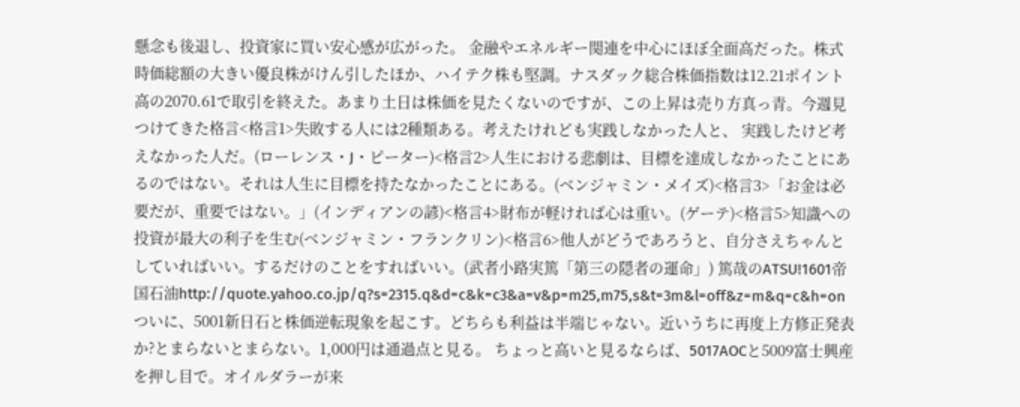懸念も後退し、投資家に買い安心感が広がった。 金融やエネルギー関連を中心にほぼ全面高だった。株式時価総額の大きい優良株がけん引したほか、ハイテク株も堅調。ナスダック総合株価指数は12.21ポイント高の2070.61で取引を終えた。あまり土日は株価を見たくないのですが、この上昇は売り方真っ青。今週見つけてきた格言<格言1>失敗する人には2種類ある。考えたけれども実践しなかった人と、 実践したけど考えなかった人だ。(ローレンス・J・ピーター)<格言2>人生における悲劇は、目標を達成しなかったことにあるのではない。それは人生に目標を持たなかったことにある。(ベンジャミン・メイズ)<格言3>「お金は必要だが、重要ではない。」(インディアンの諺)<格言4>財布が軽ければ心は重い。(ゲーテ)<格言5>知識への投資が最大の利子を生む(ベンジャミン・フランクリン)<格言6>他人がどうであろうと、自分さえちゃんとしていればいい。するだけのことをすればいい。(武者小路実篤「第三の隠者の運命」) 篤哉のATSU!1601帝国石油http://quote.yahoo.co.jp/q?s=2315.q&d=c&k=c3&a=v&p=m25,m75,s&t=3m&l=off&z=m&q=c&h=onついに、5001新日石と株価逆転現象を起こす。どちらも利益は半端じゃない。近いうちに再度上方修正発表か?とまらないとまらない。1,000円は通過点と見る。 ちょっと高いと見るならば、5017AOCと5009富士興産を押し目で。オイルダラーが来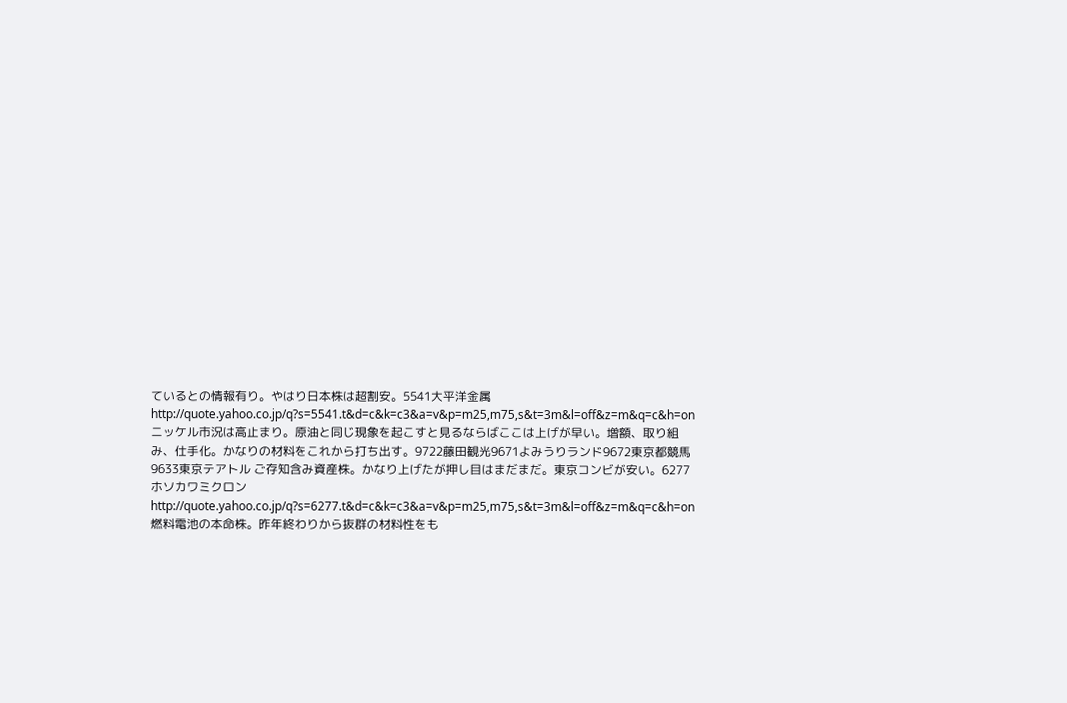ているとの情報有り。やはり日本株は超割安。5541大平洋金属http://quote.yahoo.co.jp/q?s=5541.t&d=c&k=c3&a=v&p=m25,m75,s&t=3m&l=off&z=m&q=c&h=onニッケル市況は高止まり。原油と同じ現象を起こすと見るならばここは上げが早い。増額、取り組み、仕手化。かなりの材料をこれから打ち出す。9722藤田観光9671よみうりランド9672東京都競馬 9633東京テアトル ご存知含み資産株。かなり上げたが押し目はまだまだ。東京コンビが安い。6277ホソカワミクロンhttp://quote.yahoo.co.jp/q?s=6277.t&d=c&k=c3&a=v&p=m25,m75,s&t=3m&l=off&z=m&q=c&h=on燃料電池の本命株。昨年終わりから抜群の材料性をも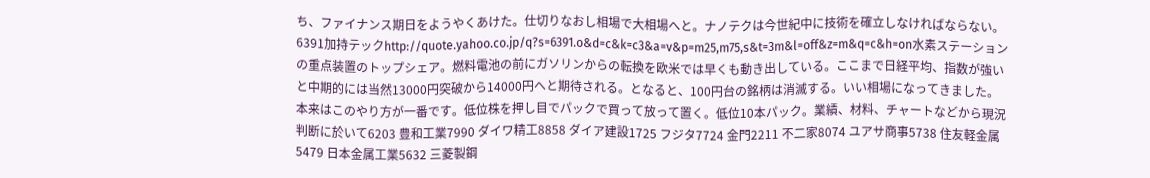ち、ファイナンス期日をようやくあけた。仕切りなおし相場で大相場へと。ナノテクは今世紀中に技術を確立しなければならない。6391加持テックhttp://quote.yahoo.co.jp/q?s=6391.o&d=c&k=c3&a=v&p=m25,m75,s&t=3m&l=off&z=m&q=c&h=on水素ステーションの重点装置のトップシェア。燃料電池の前にガソリンからの転換を欧米では早くも動き出している。ここまで日経平均、指数が強いと中期的には当然13000円突破から14000円へと期待される。となると、100円台の銘柄は消滅する。いい相場になってきました。本来はこのやり方が一番です。低位株を押し目でパックで買って放って置く。低位10本パック。業績、材料、チャートなどから現況判断に於いて6203 豊和工業7990 ダイワ精工8858 ダイア建設1725 フジタ7724 金門2211 不二家8074 ユアサ商事5738 住友軽金属5479 日本金属工業5632 三菱製鋼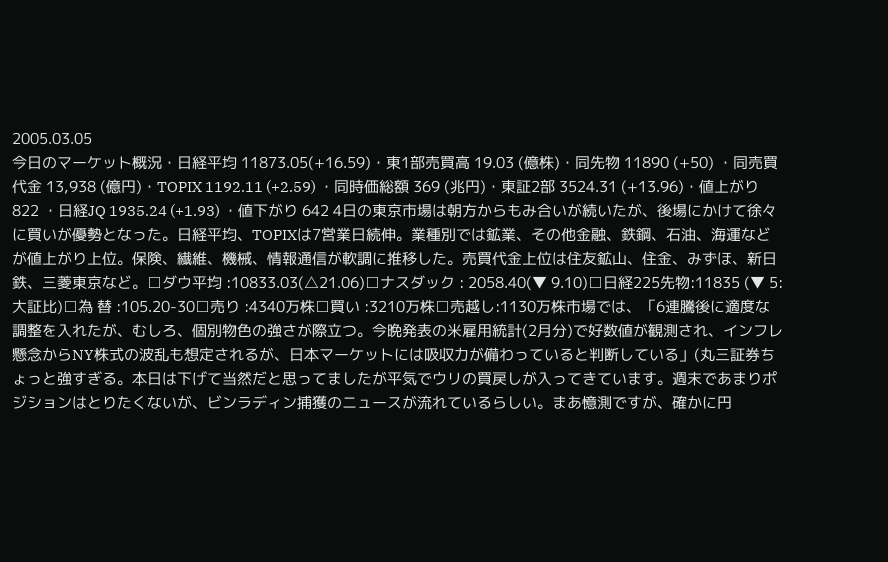2005.03.05
今日のマーケット概況・日経平均 11873.05(+16.59)・東1部売買高 19.03 (億株)・同先物 11890 (+50) ・同売買代金 13,938 (億円)・TOPIX 1192.11 (+2.59) ・同時価総額 369 (兆円)・東証2部 3524.31 (+13.96)・値上がり 822 ・日経JQ 1935.24 (+1.93) ・値下がり 642 4日の東京市場は朝方からもみ合いが続いたが、後場にかけて徐々に買いが優勢となった。日経平均、TOPIXは7営業日続伸。業種別では鉱業、その他金融、鉄鋼、石油、海運などが値上がり上位。保険、繊維、機械、情報通信が軟調に推移した。売買代金上位は住友鉱山、住金、みずほ、新日鉄、三菱東京など。□ダウ平均 :10833.03(△21.06)□ナスダック : 2058.40(▼ 9.10)□日経225先物:11835 (▼ 5:大証比)□為 替 :105.20-30□売り :4340万株□買い :3210万株□売越し:1130万株市場では、「6連騰後に適度な調整を入れたが、むしろ、個別物色の強さが際立つ。今晩発表の米雇用統計(2月分)で好数値が観測され、インフレ懸念からNY株式の波乱も想定されるが、日本マーケットには吸収力が備わっていると判断している」(丸三証券ちょっと強すぎる。本日は下げて当然だと思ってましたが平気でウリの買戻しが入ってきています。週末であまりポジションはとりたくないが、ビンラディン捕獲のニュースが流れているらしい。まあ憶測ですが、確かに円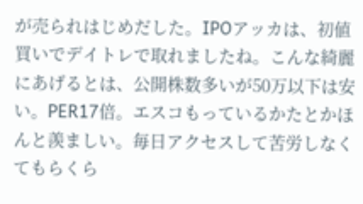が売られはじめだした。IPOアッカは、初値買いでデイトレで取れましたね。こんな綺麗にあげるとは、公開株数多いが50万以下は安い。PER17倍。エスコもっているかたとかほんと羨ましい。毎日アクセスして苦労しなくてもらくら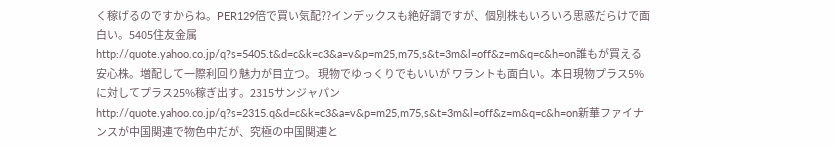く稼げるのですからね。PER129倍で買い気配??インデックスも絶好調ですが、個別株もいろいろ思惑だらけで面白い。5405住友金属 http://quote.yahoo.co.jp/q?s=5405.t&d=c&k=c3&a=v&p=m25,m75,s&t=3m&l=off&z=m&q=c&h=on誰もが買える安心株。増配して一際利回り魅力が目立つ。 現物でゆっくりでもいいが ワラントも面白い。本日現物プラス5%に対してプラス25%稼ぎ出す。2315サンジャパンhttp://quote.yahoo.co.jp/q?s=2315.q&d=c&k=c3&a=v&p=m25,m75,s&t=3m&l=off&z=m&q=c&h=on新華ファイナンスが中国関連で物色中だが、究極の中国関連と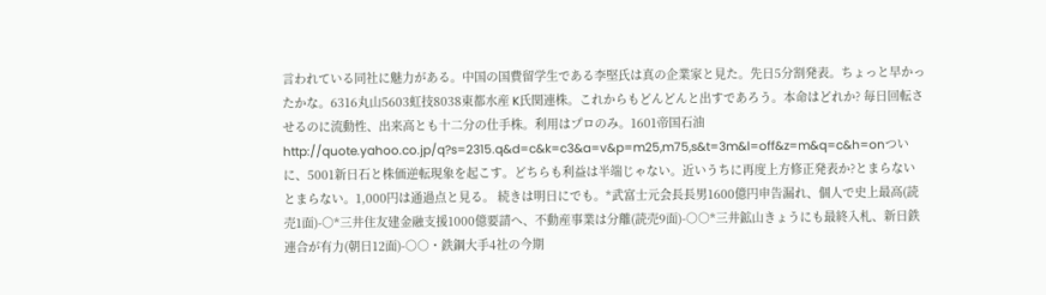言われている同社に魅力がある。中国の国費留学生である李堅氏は真の企業家と見た。先日5分割発表。ちょっと早かったかな。6316丸山5603虹技8038東都水産 K氏関連株。これからもどんどんと出すであろう。本命はどれか? 毎日回転させるのに流動性、出来高とも十二分の仕手株。利用はプロのみ。1601帝国石油http://quote.yahoo.co.jp/q?s=2315.q&d=c&k=c3&a=v&p=m25,m75,s&t=3m&l=off&z=m&q=c&h=onついに、5001新日石と株価逆転現象を起こす。どちらも利益は半端じゃない。近いうちに再度上方修正発表か?とまらないとまらない。1,000円は通過点と見る。 続きは明日にでも。*武富士元会長長男1600億円申告漏れ、個人で史上最高(読売1面)-○*三井住友建金融支援1000億要請へ、不動産事業は分離(読売9面)-○○*三井鉱山きょうにも最終入札、新日鉄連合が有力(朝日12面)-○○・鉄鋼大手4社の今期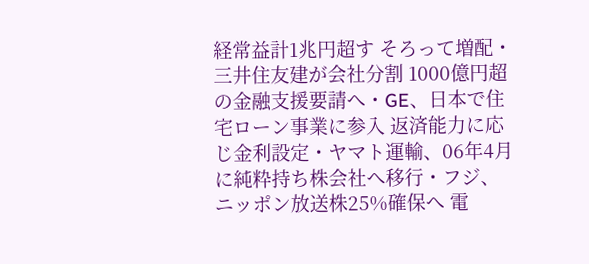経常益計1兆円超す そろって増配・三井住友建が会社分割 1000億円超の金融支援要請へ・GE、日本で住宅ローン事業に参入 返済能力に応じ金利設定・ヤマト運輸、06年4月に純粋持ち株会社へ移行・フジ、ニッポン放送株25%確保へ 電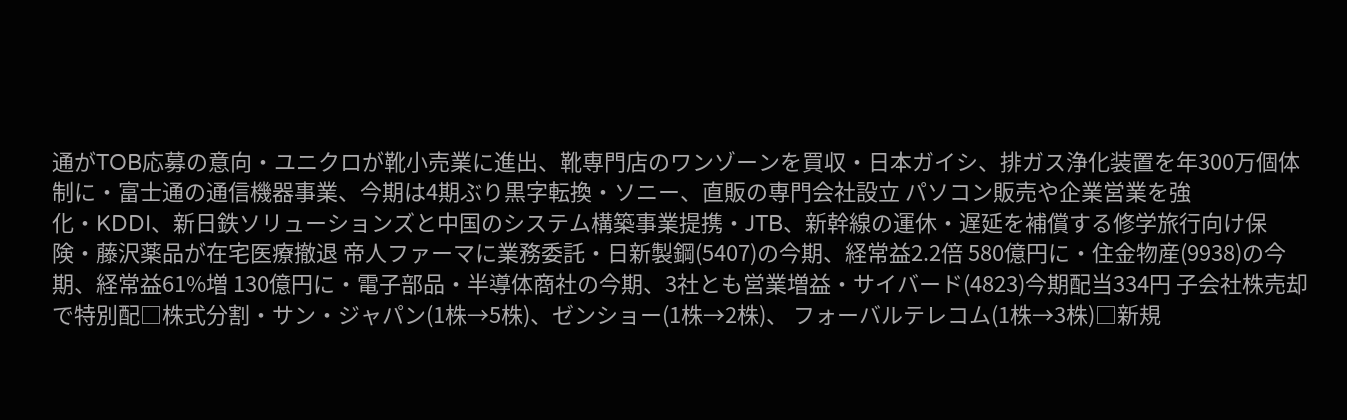通がTOB応募の意向・ユニクロが靴小売業に進出、靴専門店のワンゾーンを買収・日本ガイシ、排ガス浄化装置を年300万個体制に・富士通の通信機器事業、今期は4期ぶり黒字転換・ソニー、直販の専門会社設立 パソコン販売や企業営業を強化・KDDI、新日鉄ソリューションズと中国のシステム構築事業提携・JTB、新幹線の運休・遅延を補償する修学旅行向け保険・藤沢薬品が在宅医療撤退 帝人ファーマに業務委託・日新製鋼(5407)の今期、経常益2.2倍 580億円に・住金物産(9938)の今期、経常益61%増 130億円に・電子部品・半導体商社の今期、3社とも営業増益・サイバード(4823)今期配当334円 子会社株売却で特別配□株式分割・サン・ジャパン(1株→5株)、ゼンショー(1株→2株)、 フォーバルテレコム(1株→3株)□新規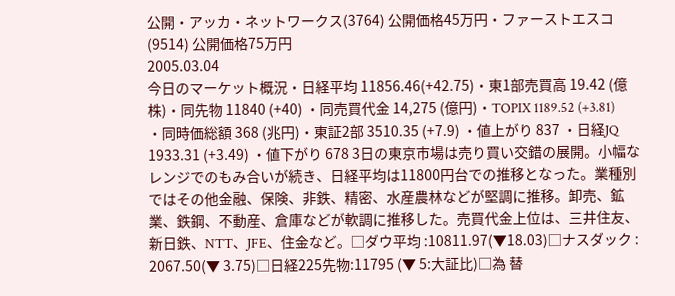公開・アッカ・ネットワークス(3764) 公開価格45万円・ファーストエスコ(9514) 公開価格75万円
2005.03.04
今日のマーケット概況・日経平均 11856.46(+42.75)・東1部売買高 19.42 (億株)・同先物 11840 (+40) ・同売買代金 14,275 (億円)・TOPIX 1189.52 (+3.81) ・同時価総額 368 (兆円)・東証2部 3510.35 (+7.9) ・値上がり 837 ・日経JQ 1933.31 (+3.49) ・値下がり 678 3日の東京市場は売り買い交錯の展開。小幅なレンジでのもみ合いが続き、日経平均は11800円台での推移となった。業種別ではその他金融、保険、非鉄、精密、水産農林などが堅調に推移。卸売、鉱業、鉄鋼、不動産、倉庫などが軟調に推移した。売買代金上位は、三井住友、新日鉄、NTT、JFE、住金など。□ダウ平均 :10811.97(▼18.03)□ナスダック : 2067.50(▼ 3.75)□日経225先物:11795 (▼ 5:大証比)□為 替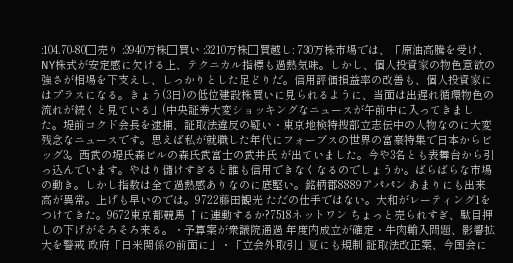:104.70-80□売り :3940万株□買い :3210万株□買越し: 730万株市場では、「原油高騰を受け、NY株式が安定感に欠ける上、テクニカル指標も過熱気味。しかし、個人投資家の物色意欲の強さが相場を下支えし、しっかりとした足どりだ。信用評価損益率の改善も、個人投資家にはプラスになる。きょう(3日)の低位建設株買いに見られるように、当面は出遅れ循環物色の流れが続くと見ている」(中央証券大変ショッキングなニュースが午前中に入ってきました。堤前コクド会長を逮捕、証取法違反の疑い・東京地検特捜部立志伝中の人物なのに大変残念なニュースです。思えば私が就職した年代にフォーブスの世界の富豪特集で日本からビッグ3。西武の堤氏森ビルの森氏武富士の武井氏 が出ていました。今や3名とも表舞台から引っ込んでいます。やはり儲けすぎると誰も信用できなくなるのでしょうか。ばらばらな市場の動き。しかし指数は全て過熱感ありなのに底堅い。銘柄郡8889アパパン あまりにも出来高が異常。上げも早いのでは。9722藤田観光 ただの仕手ではない。大和がレーティング1をつけてきた。9672東京都競馬 ↑に連動するか?7518ネットワン ちょっと売られすぎ、駄目押しの下げがそろそろ来る。・予算案が衆議院通過 年度内成立が確定・牛肉輸入問題、影響拡大を警戒 政府「日米関係の前面に」・「立会外取引」夏にも規制 証取法改正案、今国会に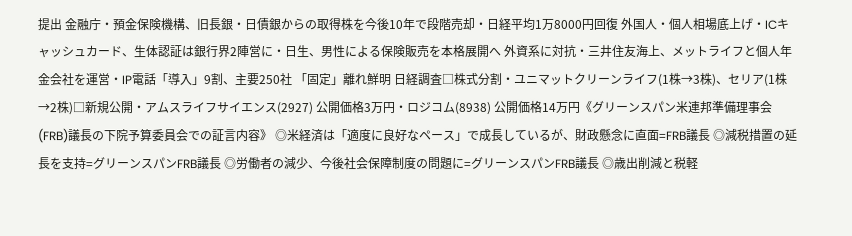提出 金融庁・預金保険機構、旧長銀・日債銀からの取得株を今後10年で段階売却・日経平均1万8000円回復 外国人・個人相場底上げ・ICキャッシュカード、生体認証は銀行界2陣営に・日生、男性による保険販売を本格展開へ 外資系に対抗・三井住友海上、メットライフと個人年金会社を運営・IP電話「導入」9割、主要250社 「固定」離れ鮮明 日経調査□株式分割・ユニマットクリーンライフ(1株→3株)、セリア(1株→2株)□新規公開・アムスライフサイエンス(2927) 公開価格3万円・ロジコム(8938) 公開価格14万円《グリーンスパン米連邦準備理事会(FRB)議長の下院予算委員会での証言内容》 ◎米経済は「適度に良好なペース」で成長しているが、財政懸念に直面=FRB議長 ◎減税措置の延長を支持=グリーンスパンFRB議長 ◎労働者の減少、今後社会保障制度の問題に=グリーンスパンFRB議長 ◎歳出削減と税軽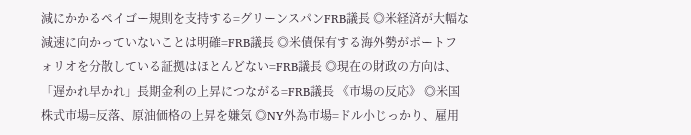減にかかるペイゴー規則を支持する=グリーンスパンFRB議長 ◎米経済が大幅な減速に向かっていないことは明確=FRB議長 ◎米債保有する海外勢がポートフォリオを分散している証拠はほとんどない=FRB議長 ◎現在の財政の方向は、「遅かれ早かれ」長期金利の上昇につながる=FRB議長 《市場の反応》 ◎米国株式市場=反落、原油価格の上昇を嫌気 ◎NY外為市場=ドル小じっかり、雇用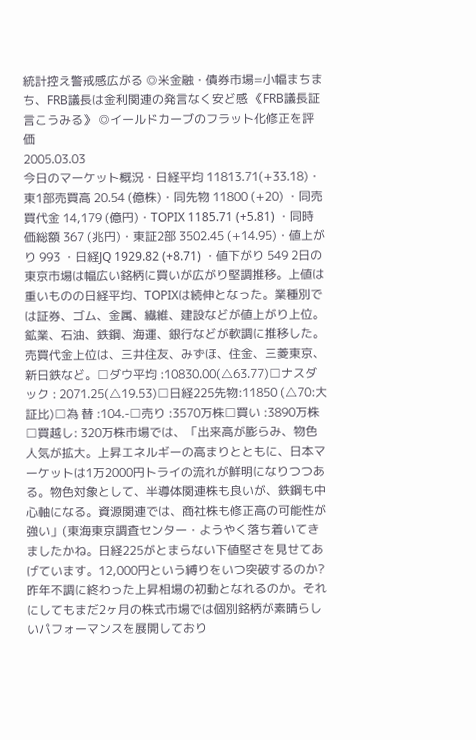統計控え警戒感広がる ◎米金融・債券市場=小幅まちまち、FRB議長は金利関連の発言なく安ど感 《FRB議長証言こうみる》 ◎イールドカーブのフラット化修正を評価
2005.03.03
今日のマーケット概況・日経平均 11813.71(+33.18)・東1部売買高 20.54 (億株)・同先物 11800 (+20) ・同売買代金 14,179 (億円)・TOPIX 1185.71 (+5.81) ・同時価総額 367 (兆円)・東証2部 3502.45 (+14.95)・値上がり 993 ・日経JQ 1929.82 (+8.71) ・値下がり 549 2日の東京市場は幅広い銘柄に買いが広がり堅調推移。上値は重いものの日経平均、TOPIXは続伸となった。業種別では証券、ゴム、金属、繊維、建設などが値上がり上位。鉱業、石油、鉄鋼、海運、銀行などが軟調に推移した。売買代金上位は、三井住友、みずほ、住金、三菱東京、新日鉄など。□ダウ平均 :10830.00(△63.77)□ナスダック : 2071.25(△19.53)□日経225先物:11850 (△70:大証比)□為 替 :104.-□売り :3570万株□買い :3890万株□買越し: 320万株市場では、「出来高が膨らみ、物色人気が拡大。上昇エネルギーの高まりとともに、日本マーケットは1万2000円トライの流れが鮮明になりつつある。物色対象として、半導体関連株も良いが、鉄鋼も中心軸になる。資源関連では、商社株も修正高の可能性が強い」(東海東京調査センター・ようやく落ち着いてきましたかね。日経225がとまらない下値堅さを見せてあげています。12,000円という縛りをいつ突破するのか?昨年不調に終わった上昇相場の初動となれるのか。それにしてもまだ2ヶ月の株式市場では個別銘柄が素晴らしいパフォーマンスを展開しており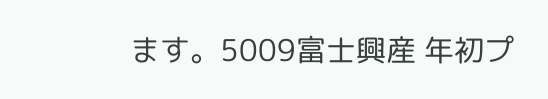ます。5009富士興産 年初プ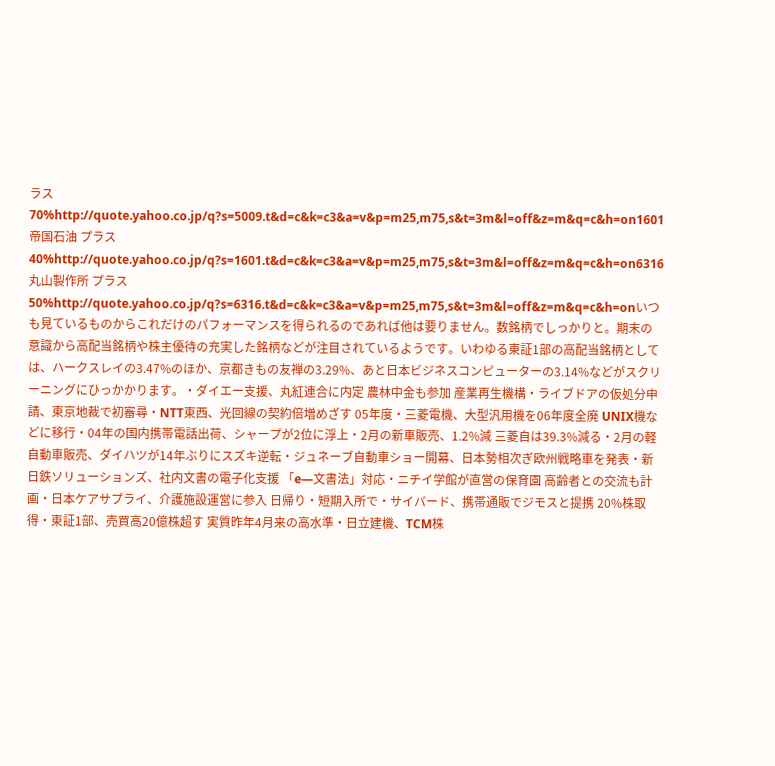ラス70%http://quote.yahoo.co.jp/q?s=5009.t&d=c&k=c3&a=v&p=m25,m75,s&t=3m&l=off&z=m&q=c&h=on1601帝国石油 プラス40%http://quote.yahoo.co.jp/q?s=1601.t&d=c&k=c3&a=v&p=m25,m75,s&t=3m&l=off&z=m&q=c&h=on6316丸山製作所 プラス50%http://quote.yahoo.co.jp/q?s=6316.t&d=c&k=c3&a=v&p=m25,m75,s&t=3m&l=off&z=m&q=c&h=onいつも見ているものからこれだけのパフォーマンスを得られるのであれば他は要りません。数銘柄でしっかりと。期末の意識から高配当銘柄や株主優待の充実した銘柄などが注目されているようです。いわゆる東証1部の高配当銘柄としては、ハークスレイの3.47%のほか、京都きもの友禅の3.29%、あと日本ビジネスコンピューターの3.14%などがスクリーニングにひっかかります。・ダイエー支援、丸紅連合に内定 農林中金も参加 産業再生機構・ライブドアの仮処分申請、東京地裁で初審尋・NTT東西、光回線の契約倍増めざす 05年度・三菱電機、大型汎用機を06年度全廃 UNIX機などに移行・04年の国内携帯電話出荷、シャープが2位に浮上・2月の新車販売、1.2%減 三菱自は39.3%減る・2月の軽自動車販売、ダイハツが14年ぶりにスズキ逆転・ジュネーブ自動車ショー開幕、日本勢相次ぎ欧州戦略車を発表・新日鉄ソリューションズ、社内文書の電子化支援 「e―文書法」対応・ニチイ学館が直営の保育園 高齢者との交流も計画・日本ケアサプライ、介護施設運営に参入 日帰り・短期入所で・サイバード、携帯通販でジモスと提携 20%株取得・東証1部、売買高20億株超す 実質昨年4月来の高水準・日立建機、TCM株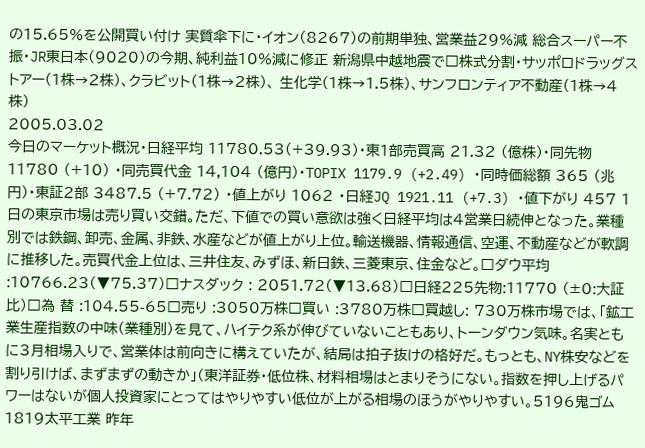の15.65%を公開買い付け 実質傘下に・イオン(8267)の前期単独、営業益29%減 総合スーパー不振・JR東日本(9020)の今期、純利益10%減に修正 新潟県中越地震で□株式分割・サッポロドラッグストアー(1株→2株)、クラビット(1株→2株)、 生化学(1株→1.5株)、サンフロンティア不動産(1株→4株)
2005.03.02
今日のマーケット概況・日経平均 11780.53(+39.93)・東1部売買高 21.32 (億株)・同先物 11780 (+10) ・同売買代金 14,104 (億円)・TOPIX 1179.9 (+2.49) ・同時価総額 365 (兆円)・東証2部 3487.5 (+7.72) ・値上がり 1062 ・日経JQ 1921.11 (+7.3) ・値下がり 457 1日の東京市場は売り買い交錯。ただ、下値での買い意欲は強く日経平均は4営業日続伸となった。業種別では鉄鋼、卸売、金属、非鉄、水産などが値上がり上位。輸送機器、情報通信、空運、不動産などが軟調に推移した。売買代金上位は、三井住友、みずほ、新日鉄、三菱東京、住金など。□ダウ平均 :10766.23(▼75.37)□ナスダック : 2051.72(▼13.68)□日経225先物:11770 (±0:大証比)□為 替 :104.55-65□売り :3050万株□買い :3780万株□買越し: 730万株市場では、「鉱工業生産指数の中味(業種別)を見て、ハイテク系が伸びていないこともあり、トーンダウン気味。名実ともに3月相場入りで、営業体は前向きに構えていたが、結局は拍子抜けの格好だ。もっとも、NY株安などを割り引けば、まずまずの動きか」(東洋証券・低位株、材料相場はとまりそうにない。指数を押し上げるパワーはないが個人投資家にとってはやりやすい低位が上がる相場のほうがやりやすい。5196鬼ゴム1819太平工業 昨年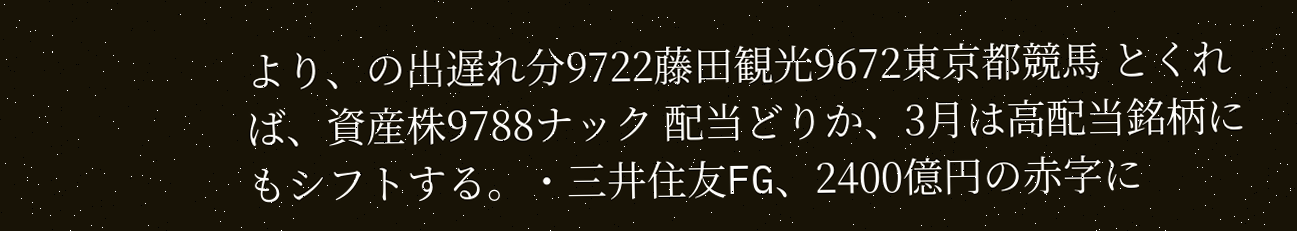より、の出遅れ分9722藤田観光9672東京都競馬 とくれば、資産株9788ナック 配当どりか、3月は高配当銘柄にもシフトする。・三井住友FG、2400億円の赤字に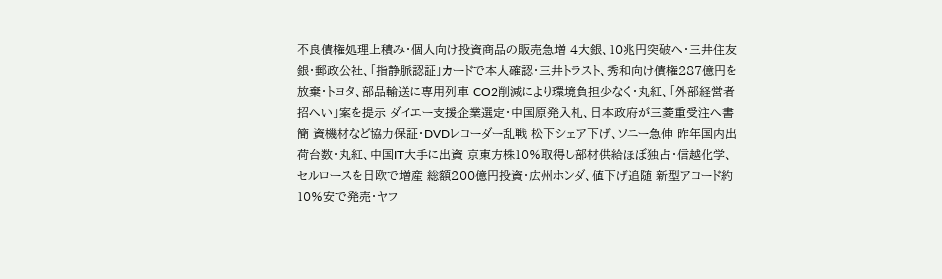不良債権処理上積み・個人向け投資商品の販売急増 4大銀、10兆円突破へ・三井住友銀・郵政公社、「指静脈認証」カードで本人確認・三井トラスト、秀和向け債権287億円を放棄・トヨタ、部品輸送に専用列車 CO2削減により環境負担少なく・丸紅、「外部経営者招へい」案を提示 ダイエー支援企業選定・中国原発入札、日本政府が三菱重受注へ書簡 資機材など協力保証・DVDレコーダー乱戦 松下シェア下げ、ソニー急伸 昨年国内出荷台数・丸紅、中国IT大手に出資 京東方株10%取得し部材供給ほぼ独占・信越化学、セルロースを日欧で増産 総額200億円投資・広州ホンダ、値下げ追随 新型アコード約10%安で発売・ヤフ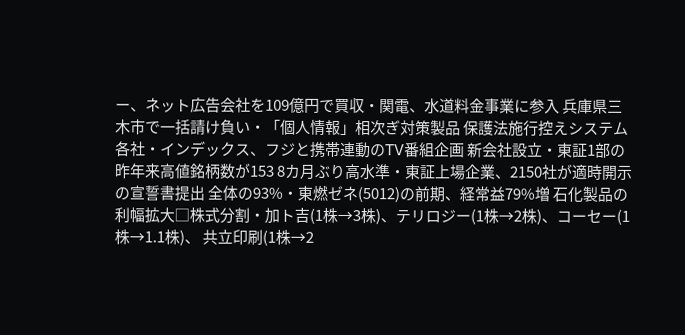ー、ネット広告会社を109億円で買収・関電、水道料金事業に参入 兵庫県三木市で一括請け負い・「個人情報」相次ぎ対策製品 保護法施行控えシステム各社・インデックス、フジと携帯連動のTV番組企画 新会社設立・東証1部の昨年来高値銘柄数が153 8カ月ぶり高水準・東証上場企業、2150社が適時開示の宣誓書提出 全体の93%・東燃ゼネ(5012)の前期、経常益79%増 石化製品の利幅拡大□株式分割・加ト吉(1株→3株)、テリロジー(1株→2株)、コーセー(1株→1.1株)、 共立印刷(1株→2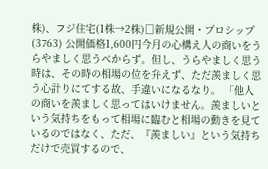株)、フジ住宅(1株→2株)□新規公開・プロシップ(3763) 公開価格1,600円今月の心構え人の商いをうらやましく思うべからず。但し、うらやましく思う時は、その時の相場の位を弁えず、ただ羨ましく思う心計りにてする故、手違いになるなり。 「他人の商いを羨ましく思ってはいけません。羨ましいという気持ちをもって相場に臨むと相場の動きを見ているのではなく、ただ、『羨ましい』という気持ちだけで売買するので、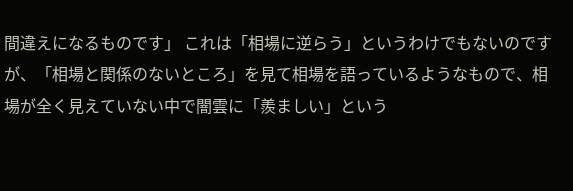間違えになるものです」 これは「相場に逆らう」というわけでもないのですが、「相場と関係のないところ」を見て相場を語っているようなもので、相場が全く見えていない中で闇雲に「羨ましい」という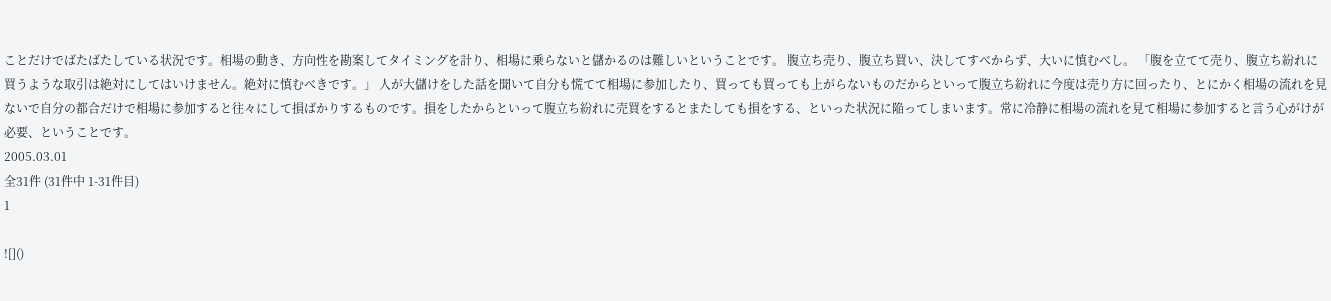ことだけでばたばたしている状況です。相場の動き、方向性を勘案してタイミングを計り、相場に乗らないと儲かるのは難しいということです。 腹立ち売り、腹立ち買い、決してすべからず、大いに慎むべし。 「腹を立てて売り、腹立ち紛れに買うような取引は絶対にしてはいけません。絶対に慎むべきです。」 人が大儲けをした話を聞いて自分も慌てて相場に参加したり、買っても買っても上がらないものだからといって腹立ち紛れに今度は売り方に回ったり、とにかく相場の流れを見ないで自分の都合だけで相場に参加すると往々にして損ばかりするものです。損をしたからといって腹立ち紛れに売買をするとまたしても損をする、といった状況に陥ってしまいます。常に冷静に相場の流れを見て相場に参加すると言う心がけが必要、ということです。
2005.03.01
全31件 (31件中 1-31件目)
1

![]()